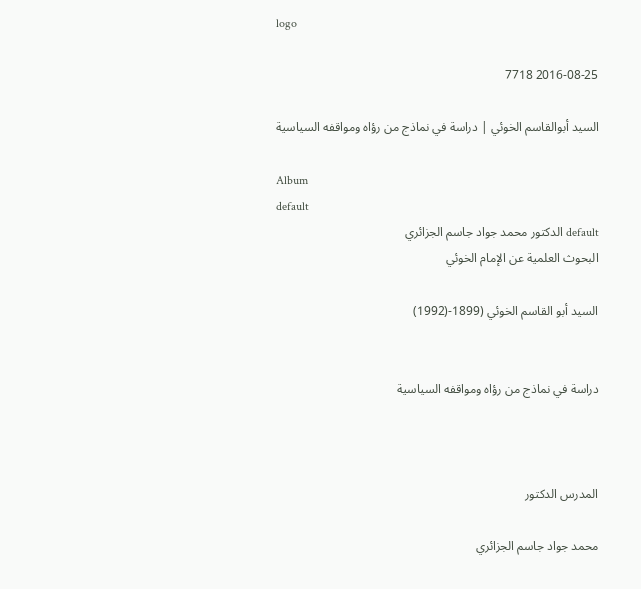logo

2016-08-25 7718

السيد أبوالقاسم الخوئي | دراسة في نماذج من رؤاه ومواقفه السياسية

Album
default
default الدكتور محمد جواد جاسم الجزائري
البحوث العلمية عن الإمام الخوئي

السيد أبو القاسم الخوئي (1899-(1992)


دراسة في نماذج من رؤاه ومواقفه السياسية



المدرس الدكتور

محمد جواد جاسم الجزائري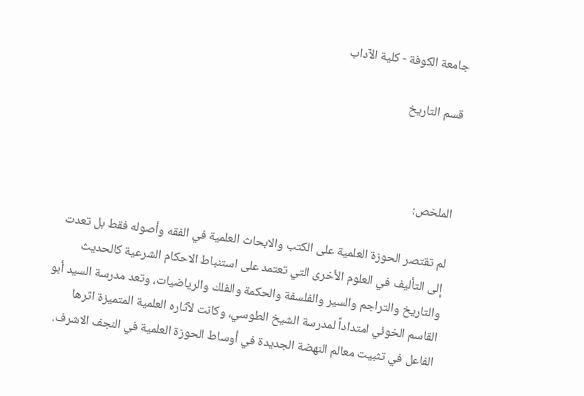جامعة الكوفة - كلية الآداب

قسم التاريخ



الملخص:

لم تقتصر الحوزة العلمية على الكتب والابحاث العلمية في الفقه وأصوله فقط بل تعدت إلى التأليف في العلوم الأخرى التي تعتمد على استنباط الاحكام الشرعية كالحديث والتاريخ والتراجم والسير والفلسفة والحكمة والفلك والرياضيات، وتعد مدرسة السيد أبو القاسم الخوئي امتداداً لمدرسة الشيخ الطوسي، وكانت لآثاره العلمية المتميزة اثرها الفاعل في تثبيت معالم النهضة الجديدة في أوساط الحوزة العلمية في النجف الاشرف.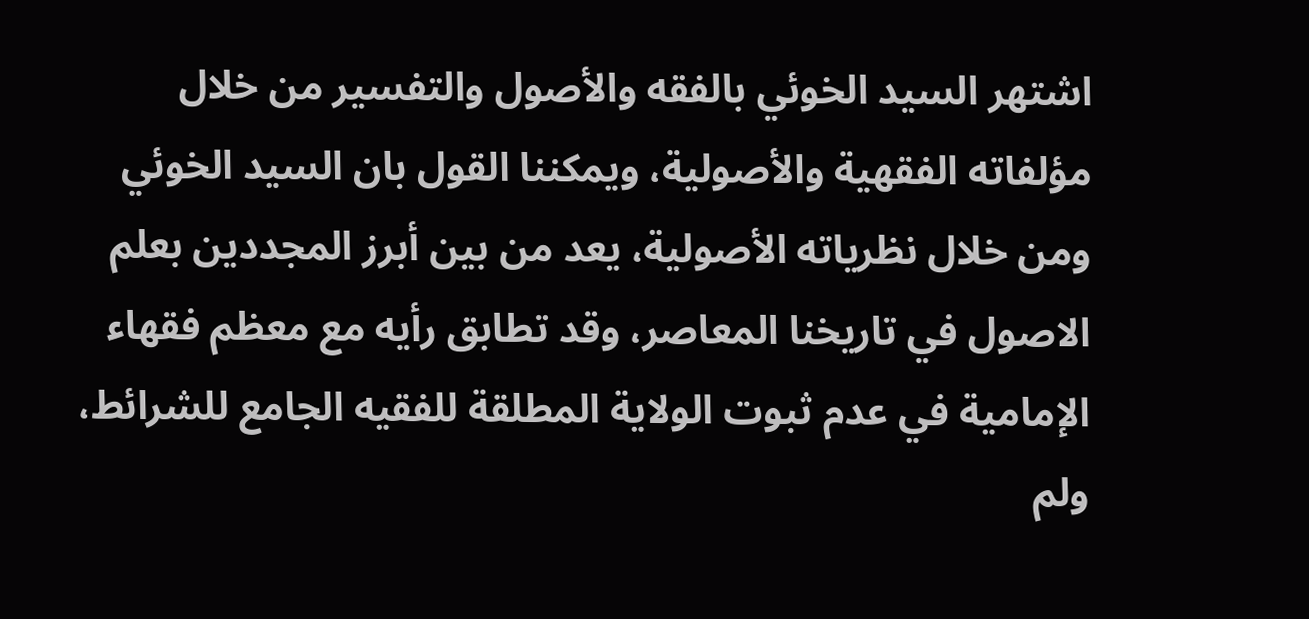اشتهر السيد الخوئي بالفقه والأصول والتفسير من خلال مؤلفاته الفقهية والأصولية، ويمكننا القول بان السيد الخوئي ومن خلال نظرياته الأصولية، يعد من بين أبرز المجددين بعلم الاصول في تاريخنا المعاصر، وقد تطابق رأيه مع معظم فقهاء الإمامية في عدم ثبوت الولاية المطلقة للفقيه الجامع للشرائط، ولم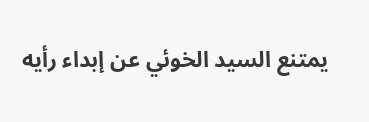يمتنع السيد الخوئي عن إبداء رأيه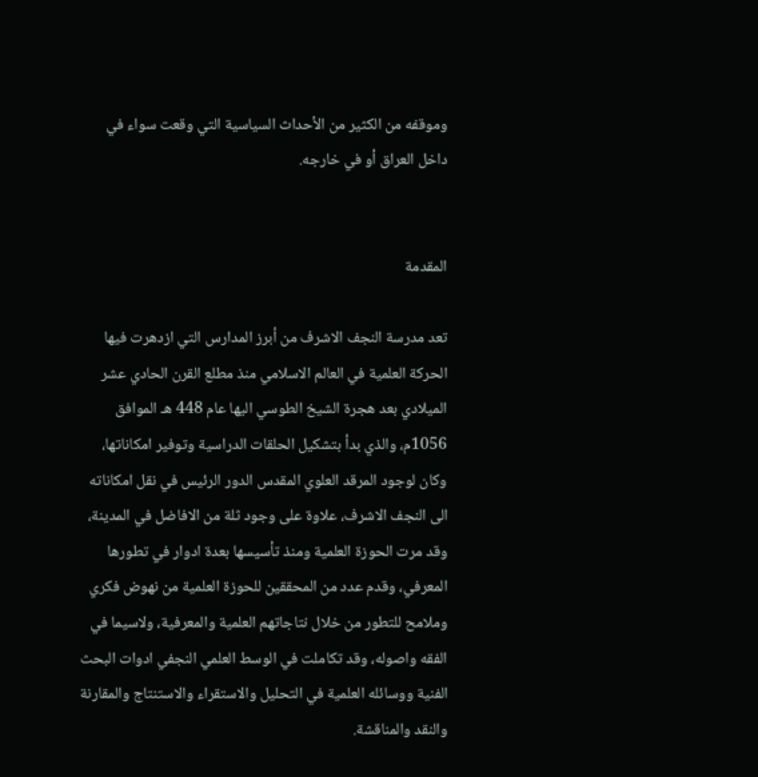وموقفه من الكثير من الأحداث السياسية التي وقعت سواء في داخل العراق أو في خارجه.


المقدمة

تعد مدرسة النجف الاشرف من أبرز المدارس التي ازدهرت فيها الحركة العلمية في العالم الاسلامي منذ مطلع القرن الحادي عشر الميلادي بعد هجرة الشيخ الطوسي اليها عام 448 هـ الموافق 1056م، والذي بدأ بتشكيل الحلقات الدراسية وتوفير امكاناتها، وكان لوجود المرقد العلوي المقدس الدور الرئيس في نقل امکاناته الى النجف الاشرف، علاوة على وجود ثلة من الافاضل في المدينة، وقد مرت الحوزة العلمية ومنذ تأسيسها بعدة ادوار في تطورها المعرفي، وقدم عدد من المحققين للحوزة العلمية من نهوض فكري وملامح للتطور من خلال نتاجاتهم العلمية والمعرفية، ولاسيما في الفقه واصوله، وقد تكاملت في الوسط العلمي النجفي ادوات البحث الفنية ووسائله العلمية في التحليل والاستقراء والاستنتاج والمقارنة والنقد والمناقشة.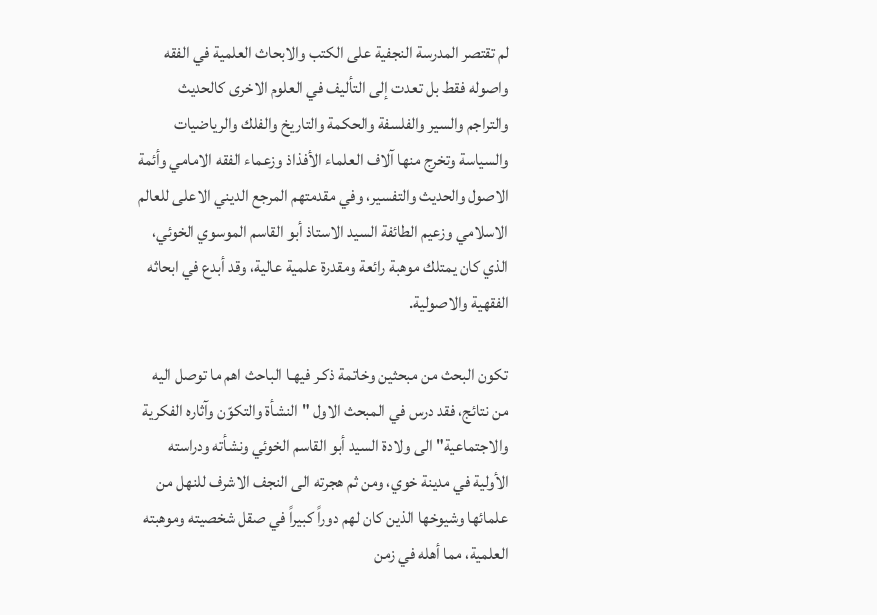لم تقتصر المدرسة النجفية على الكتب والابحاث العلمية في الفقه واصوله فقط بل تعدت إلى التأليف في العلوم الاخرى كالحديث والتراجم والسير والفلسفة والحكمة والتاريخ والفلك والرياضيات والسياسة وتخرج منها آلاف العلماء الأفذاذ وزعماء الفقه الامامي وأئمة الاصول والحديث والتفسير، وفي مقدمتهم المرجع الديني الاعلى للعالم الاسلامي وزعيم الطائفة السيد الاستاذ أبو القاسم الموسوي الخوئي، الذي كان يمتلك موهبة رائعة ومقدرة علمية عالية، وقد أبدع في ابحاثه الفقهية والاصولية.

تكون البحث من مبحثين وخاتمة ذكـر فيهـا الباحث اهم ما توصل اليه من نتائج، فقد درس في المبحث الاول "النشأة والتكوّن وآثاره الفكرية والاجتماعية" الى ولادة السيد أبو القاسم الخوئي ونشأته ودراسته الأولية في مدينة خوي، ومن ثم هجرته الى النجف الاشرف للنهل من علمائها وشيوخها الذين كان لهم دوراً كبيراً في صقل شخصيته وموهبته العلمية، مما أهله في زمن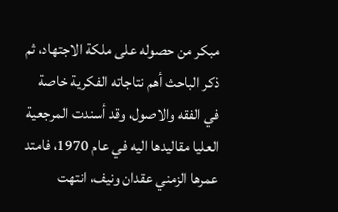مبكر من حصوله على ملكة الاجتهاد، ثم ذكر الباحث أهم نتاجاته الفكرية خاصة في الفقه والاصول، وقد أسندت المرجعية العليا مقاليدها اليه في عام 1970، فامتد عمرها الزمني عقدان ونيف، انتهت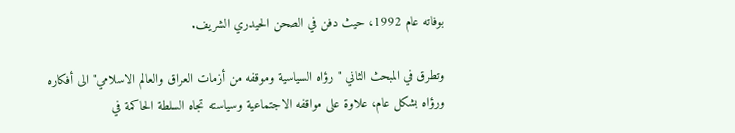بوفاته عام 1992، حيث دفن في الصحن الحيدري الشريف.

وتطرق في المبحث الثاني "رؤاه السياسية وموقفه من أزمات العراق والعالم الاسلامي" الى أفكاره ورؤاه بشكل عام، علاوة على مواقفه الاجتماعية وسياسته تجاه السلطة الحاكمة في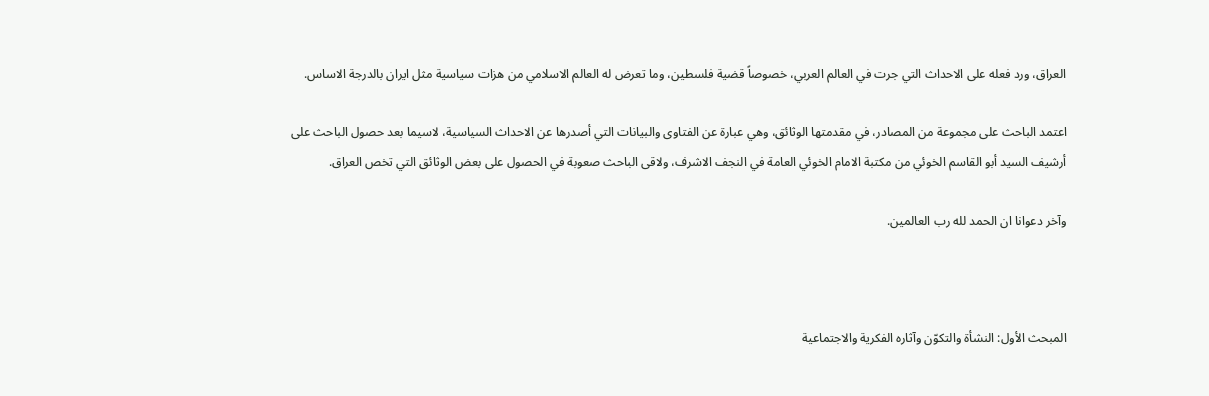العراق، ورد فعله على الاحداث التي جرت في العالم العربي، خصوصاً قضية فلسطين، وما تعرض له العالم الاسلامي من هزات سياسية مثل ایران بالدرجة الاساس.

اعتمد الباحث على مجموعة من المصادر، في مقدمتها الوثائق، وهي عبارة عن الفتاوى والبيانات التي أصدرها عن الاحداث السياسية، لاسيما بعد حصول الباحث على أرشيف السيد أبو القاسم الخوئي من مكتبة الامام الخوئي العامة في النجف الاشرف، ولاقى الباحث صعوبة في الحصول على بعض الوثائق التي تخص العراق.

وآخر دعوانا ان الحمد لله رب العالمين.



المبحث الأول: النشأة والتكوّن وآثاره الفكرية والاجتماعية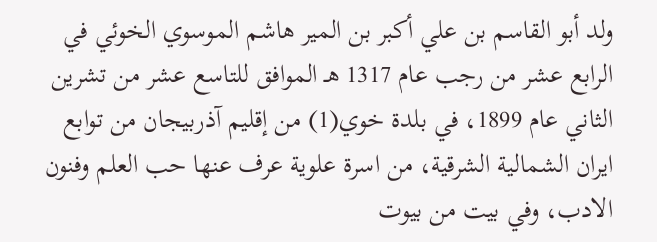ولد أبو القاسم بن علي أكبر بن المير هاشم الموسوي الخوئي في الرابع عشر من رجب عام 1317 هـ الموافق للتاسع عشر من تشرين الثاني عام 1899، في بلدة خوي(1) من إقليم آذربيجان من توابع ايران الشمالية الشرقية، من اسرة علوية عرف عنها حب العلم وفنون الادب، وفي بيت من بيوت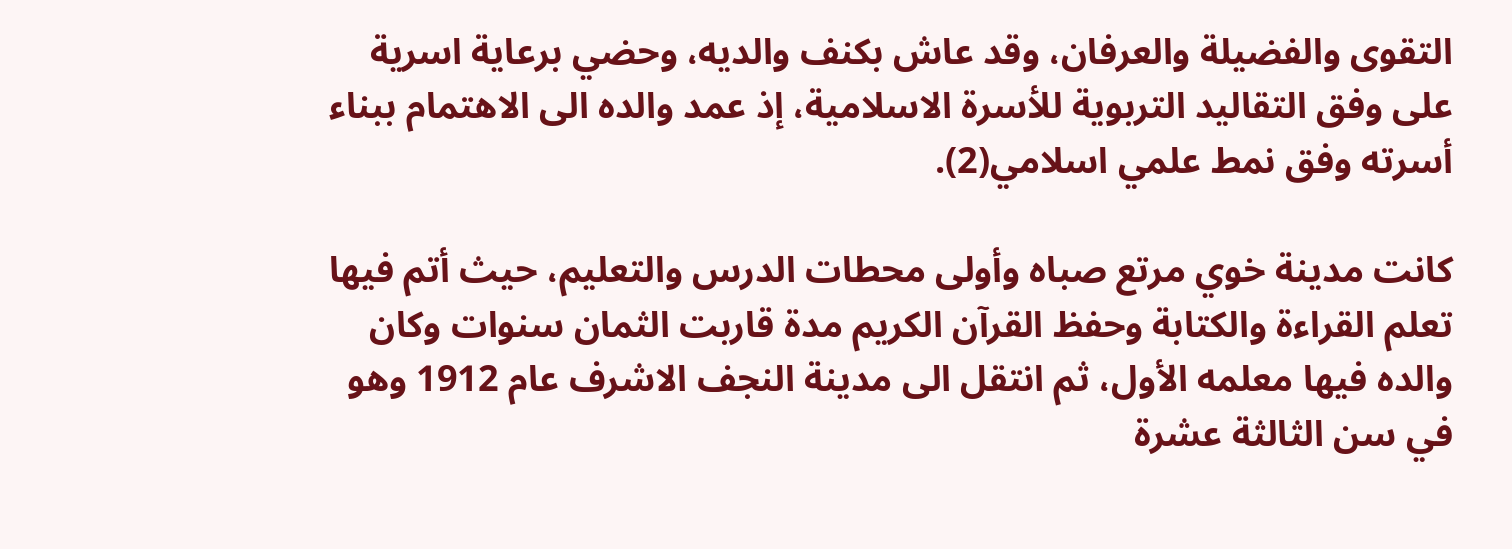التقوى والفضيلة والعرفان، وقد عاش بكنف والديه، وحضي برعاية اسرية على وفق التقاليد التربوية للأسرة الاسلامية، إذ عمد والده الى الاهتمام ببناء أسرته وفق نمط علمي اسلامي(2).

كانت مدينة خوي مرتع صباه وأولى محطات الدرس والتعليم، حيث أتم فيها تعلم القراءة والكتابة وحفظ القرآن الكريم مدة قاربت الثمان سنوات وكان والده فيها معلمه الأول، ثم انتقل الى مدينة النجف الاشرف عام 1912 وهو في سن الثالثة عشرة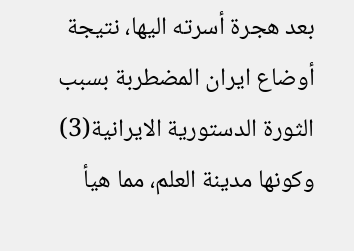بعد هجرة أسرته اليها، نتيجة أوضاع ايران المضطربة بسبب الثورة الدستورية الايرانية(3) وكونها مدينة العلم، مما هيأ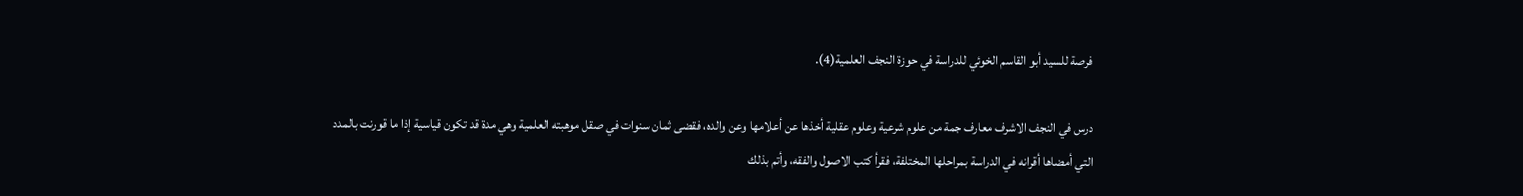فرصة للسيد أبو القاسم الخوئي للدراسة في حوزة النجف العلمية(4).

درس في النجف الاشرف معارف جمة من علوم شرعية وعلوم عقلية أخذها عن أعلامها وعن والده، فقضى ثمان سنوات في صقل موهبته العلمية وهي مدة قد تكون قياسية إذا ما قورنت بالمدد التي أمضاها أقرانه في الدراسة بمراحلها المختلفة، فقرأ كتب الاصول والفقه، وأتم بذلك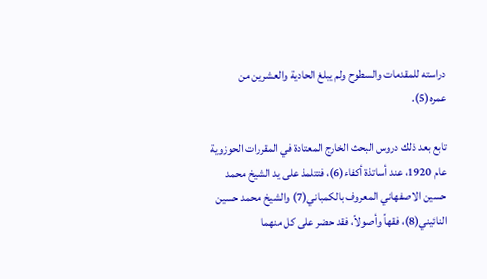دراسته للمقدمات والسطوح ولم يبلغ الحادية والعشرين من عمره(5).

تابع بعد ذلك دروس البحث الخارج المعتادة في المقررات الحوزوية عام 1920، عند أساتذة أكفاء(6)، فتتلمذ على يد الشيخ محمد حسين الاصفهاني المعروف بالكمباني(7) والشيخ محمد حسين النائيني(8)، فقهاً وأصولاً، فقد حضر على كل منهما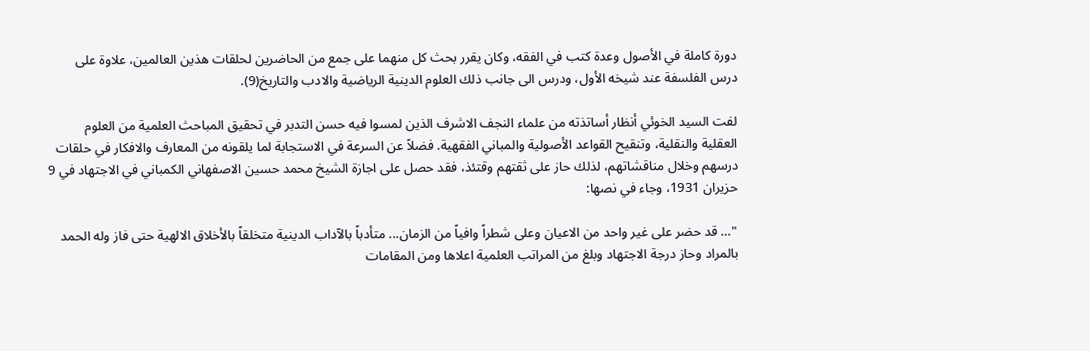دورة كاملة في الأصول وعدة كتب في الفقه، وكان يقرر بحث كل منهما على جمع من الحاضرين لحلقات هذين العالمين، علاوة على درس الفلسفة عند شيخه الأول، ودرس الى جانب ذلك العلوم الدينية الرياضية والادب والتاريخ(9).

لفت السيد الخوئي أنظار أساتذته من علماء النجف الاشرف الذين لمسوا فيه حسن التدبر في تحقيق المباحث العلمية من العلوم العقلية والنقلية، وتنقيح القواعد الأصولية والمباني الفقهية. فضلاً عن السرعة في الاستجابة لما يلقونه من المعارف والافكار في حلقات درسهم وخلال مناقشاتهم، لذلك حاز على ثقتهم وقتئذ، فقد حصل على اجازة الشيخ محمد حسين الاصفهاني الكمباني في الاجتهاد في 9 حزيران 1931، وجاء في نصها:

"… قد حضر على غير واحد من الاعيان وعلى شطراً وافياً من الزمان... متأدباً بالآداب الدينية متخلقاً بالأخلاق الالهية حتى فاز وله الحمد بالمراد وحاز درجة الاجتهاد وبلغ من المراتب العلمية اعلاها ومن المقامات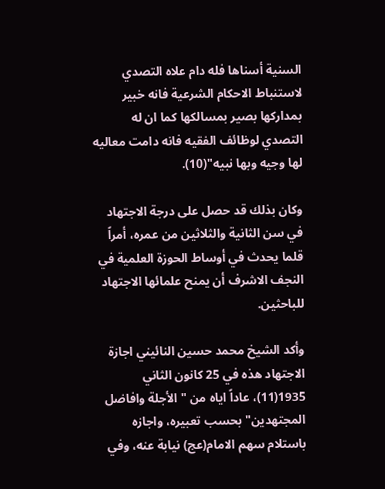السنية أسناها فله دام علاه التصدي لاستنباط الاحكام الشرعية فانه خبير بمداركها بصير بمسالكها كما ان له التصدي لوظائف الفقيه فانه دامت معاليه لها وجيه وبها نبيه"(10).

وكان بذلك قد حصل على درجة الاجتهاد في سن الثانية والثلاثين من عمره، أمراً قلما يحدث في أوساط الحوزة العلمية في النجف الاشرف أن يمنح علمائها الاجتهاد للباحثين.

وأكد الشيخ محمد حسين النائيني اجازة الاجتهاد هذه في 25 كانون الثاني 1935(11)، عاداً اياه من "الأجلة وافاضل المجتهدين" بحسب تعبيره، واجازه باستلام سهم الامام(عج) نيابة عنه، وفي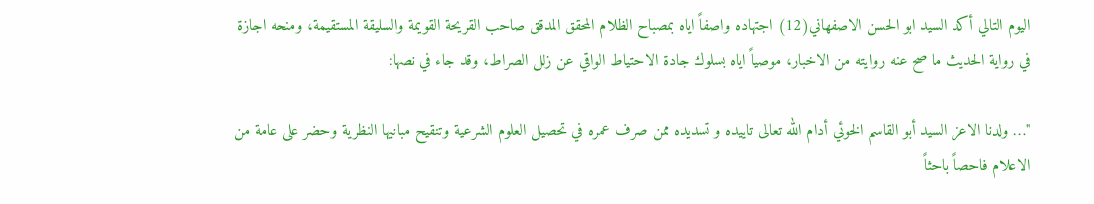اليوم التالي أكد السيد ابو الحسن الاصفهاني(12) اجتهاده واصفاً اياه بمصباح الظلام المحقق المدقق صاحب القريحة القويمة والسليقة المستقيمة، ومنحه اجازة في رواية الحديث ما صح عنه روايته من الاخبار، موصياً اياه بسلوك جادة الاحتياط الواقي عن زلل الصراط، وقد جاء في نصها:

"… ولدنا الاعز السيد أبو القاسم الخوئي أدام الله تعالى تاییده و تسديده ممن صرف عمره في تحصيل العلوم الشرعية وتنقيح مبانيها النظرية وحضر على عامة من الاعلام فاحصاً باحثاً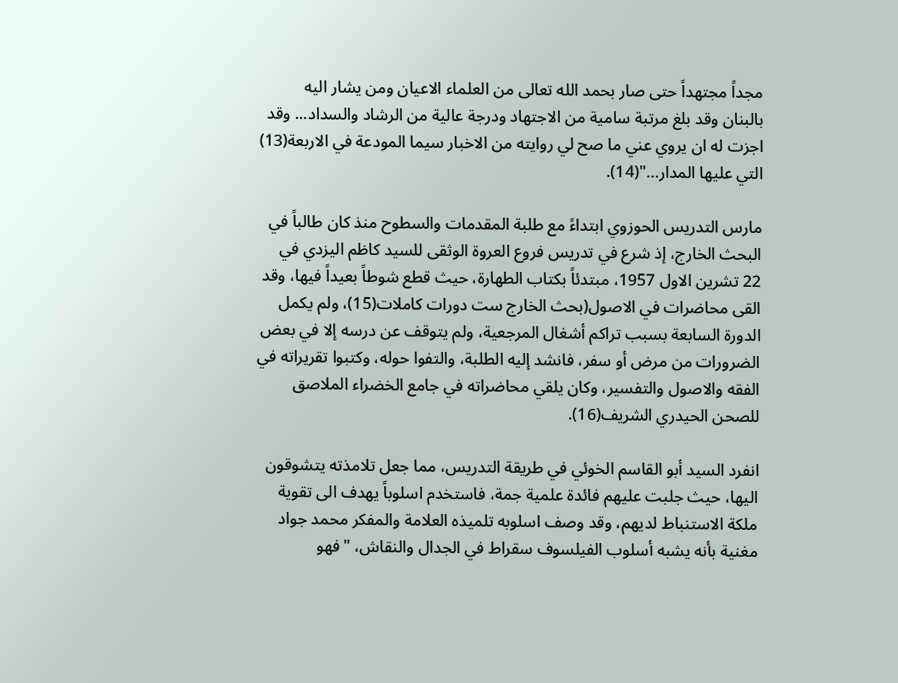مجداً مجتهداً حتى صار بحمد الله تعالى من العلماء الاعيان ومن يشار اليه بالبنان وقد بلغ مرتبة سامية من الاجتهاد ودرجة عالية من الرشاد والسداد... وقد اجزت له ان يروي عني ما صح لي روايته من الاخبار سيما المودعة في الاربعة(13) التي عليها المدار…"(14).

مارس التدريس الحوزوي ابتداءً مع طلبة المقدمات والسطوح منذ كان طالباً في البحث الخارج، إذ شرع في تدريس فروع العروة الوثقى للسيد كاظم اليزدي في 22 تشرين الاول 1957، مبتدئاً بكتاب الطهارة، حيث قطع شوطاً بعيداً فيها، وقد القى محاضرات في الاصول(بحث الخارج ست دورات كاملات(15)، ولم يكمل الدورة السابعة بسبب تراكم أشغال المرجعية، ولم يتوقف عن درسه إلا في بعض الضرورات من مرض أو سفر، فانشد إليه الطلبة، والتفوا حوله، وكتبوا تقريراته في الفقه والاصول والتفسير، وكان يلقي محاضراته في جامع الخضراء الملاصق للصحن الحيدري الشريف(16).

انفرد السيد أبو القاسم الخوئي في طريقة التدريس، مما جعل تلامذته يتشوقون اليها، حيث جلبت عليهم فائدة علمية جمة، فاستخدم اسلوباً يهدف الى تقوية ملكة الاستنباط لديهم، وقد وصف اسلوبه تلميذه العلامة والمفكر محمد جواد مغنية بأنه يشبه أسلوب الفيلسوف سقراط في الجدال والنقاش، "فهو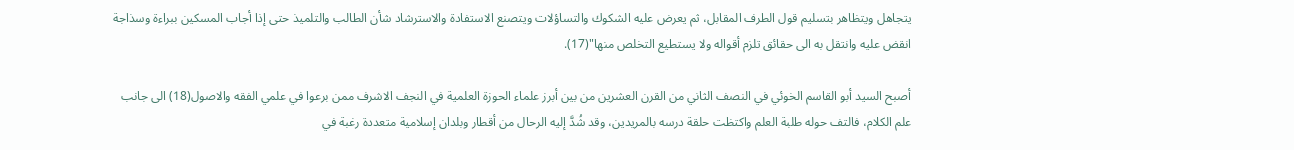يتجاهل ويتظاهر بتسليم قول الطرف المقابل، ثم يعرض عليه الشكوك والتساؤلات ويتصنع الاستفادة والاسترشاد شأن الطالب والتلميذ حتى إذا أجاب المسكين ببراءة وسذاجة انقض عليه وانتقل به الى حقائق تلزم أقواله ولا يستطيع التخلص منها"(17).

أصبح السيد أبو القاسم الخوئي في النصف الثاني من القرن العشرين من بين أبرز علماء الحوزة العلمية في النجف الاشرف ممن برعوا في علمي الفقه والاصول(18) الى جانب علم الكلام، فالتف حوله طلبة العلم واكتظت حلقة درسه بالمريدين، وقد شُدَّ إليه الرحال من أقطار وبلدان إسلامية متعددة رغبة في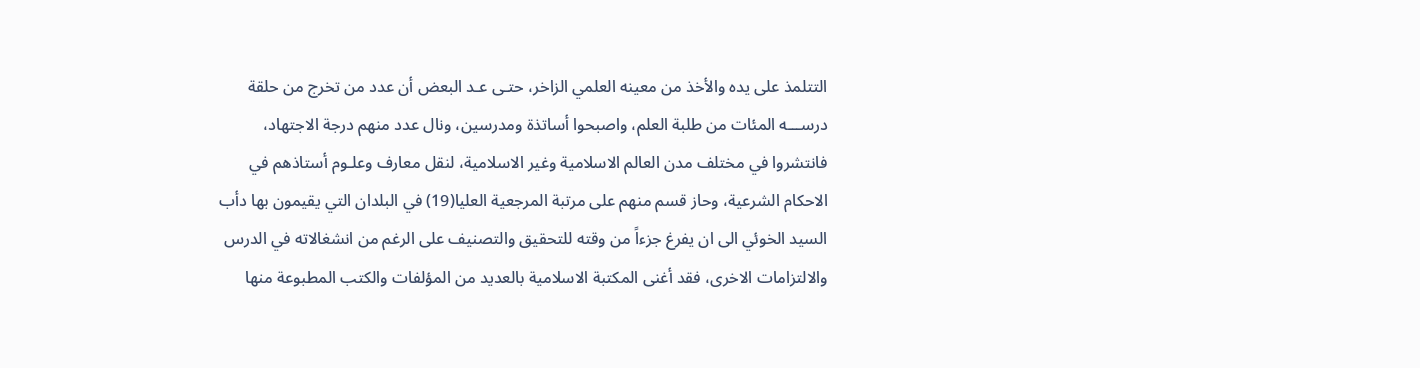التتلمذ على يده والأخذ من معينه العلمي الزاخر، حتـى عـد البعض أن عدد من تخرج من حلقة درســـه المئات من طلبة العلم، واصبحوا أساتذة ومدرسين، ونال عدد منهم درجة الاجتهاد، فانتشروا في مختلف مدن العالم الاسلامية وغير الاسلامية، لنقل معارف وعلـوم أستاذهم في الاحكام الشرعية، وحاز قسم منهم على مرتبة المرجعية العليا(19) في البلدان التي يقيمون بها دأب السيد الخوئي الى ان يفرغ جزءاً من وقته للتحقيق والتصنيف على الرغم من انشغالاته في الدرس والالتزامات الاخرى، فقد أغنى المكتبة الاسلامية بالعديد من المؤلفات والكتب المطبوعة منها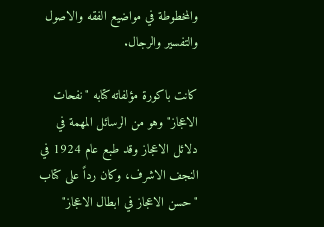والمخطوطة في مواضيع الفقه والاصول والتفسير والرجال.

كانت باكورة مؤلفاته كتابه "نفحات الاعجاز" وهو من الرسائل المهمة في دلائل الاعجاز وقد طبع عام 1924 في النجف الاشرف، وكان رداً على كتاب "حسن الاعجاز في ابطال الاعجاز"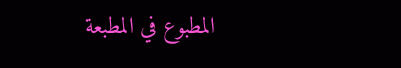المطبوع في المطبعة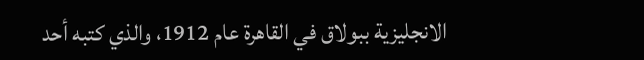الانجليزية ببولاق في القاهرة عام 1912، والذي كتبه أحد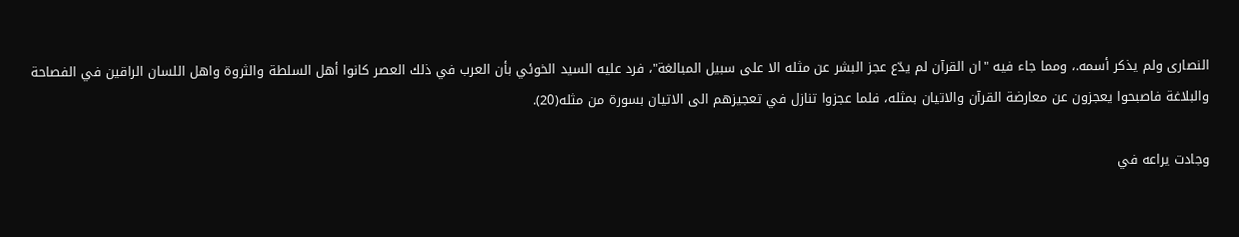النصارى ولم يذكر أسمه.، ومما جاء فيه "ان القرآن لم يدّع عجز البشر عن مثله الا على سبيل المبالغة"، فرد عليه السيد الخوئي بأن العرب في ذلك العصر كانوا أهل السلطة والثروة واهل اللسان الراقين في الفصاحة والبلاغة فاصبحوا يعجزون عن معارضة القرآن والاتيان بمثله، فلما عجزوا تنازل في تعجيزهم الى الاتيان بسورة من مثله(20).

وجادت يراعه في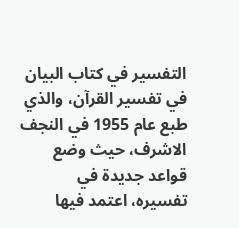التفسير في كتاب البيان في تفسير القرآن، والذي طبع عام 1955 في النجف الاشرف، حيث وضع قواعد جديدة في تفسيره، اعتمد فيها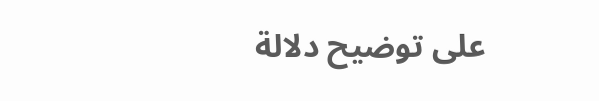على توضيح دلالة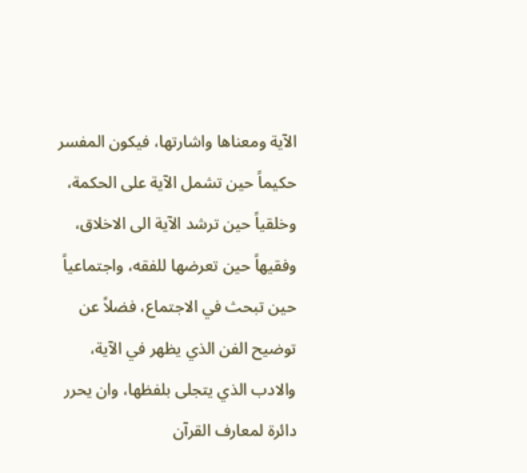الآية ومعناها واشارتها، فيكون المفسر حكيماً حين تشمل الآية على الحكمة، وخلقياً حين ترشد الآية الى الاخلاق، وفقيهاً حين تعرضها للفقه، واجتماعياً حين تبحث في الاجتماع، فضلاً عن توضيح الفن الذي يظهر في الآية، والادب الذي يتجلى بلفظها، وان يحرر دائرة لمعارف القرآن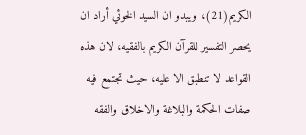الكريم(21)، ويبدو ان السيد الخوئي أراد ان يحصر التفسير للقرآن الكريم بالفقيه، لان هذه القواعد لا تنطبق الا عليه، حيث تجتمع فيه صفات الحكمة والبلاغة والاخلاق والفقه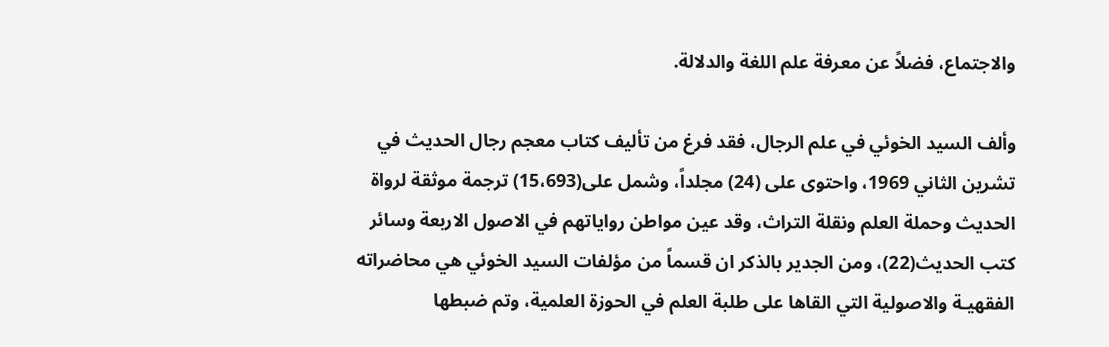والاجتماع، فضلاً عن معرفة علم اللغة والدلالة.

وألف السيد الخوئي في علم الرجال، فقد فرغ من تأليف كتاب معجم رجال الحديث في تشرين الثاني 1969، واحتوى على (24) مجلداً، وشمل على(15،693) ترجمة موثقة لرواة الحديث وحملة العلم ونقلة التراث، وقد عين مواطن رواياتهم في الاصول الاربعة وسائر كتب الحديث(22)، ومن الجدير بالذكر ان قسماً من مؤلفات السيد الخوئي هي محاضراته الفقهيـة والاصولية التي القاها على طلبة العلم في الحوزة العلمية، وتم ضبطها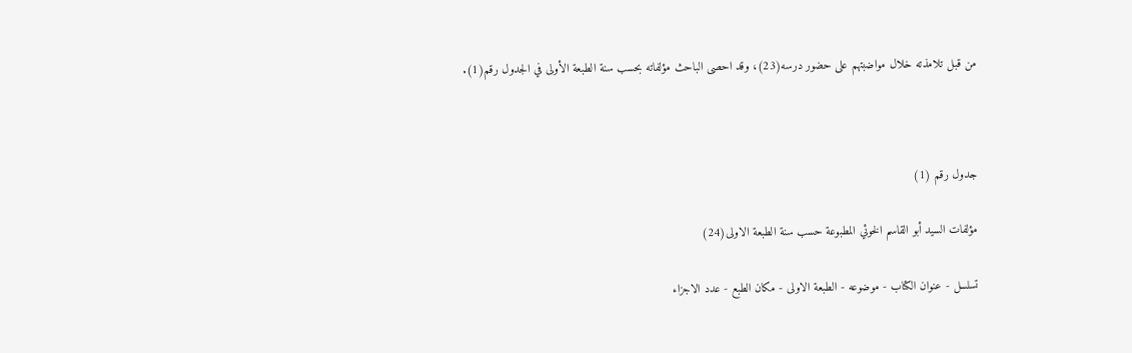من قبل تلامذته خلال مواضبتهم على حضور درسه(23)، وقد احصى الباحث مؤلفاته بحسب سنة الطبعة الأولى في الجدول رقم(1).



جدول رقم (1)

مؤلفات السيد أبو القاسم الخوئي المطبوعة حسب سنة الطبعة الاولى(24)

تسلسل - عنوان الكتاب - موضوعه - الطبعة الاولى - مكان الطبع - عدد الاجزاء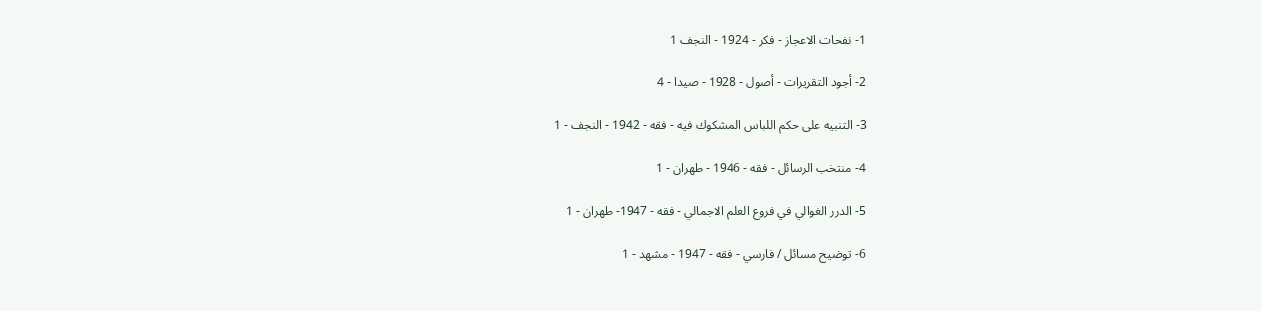1- نفحات الاعجاز - فكر - 1924 - النجف 1

2- أجود التقريرات - أصول - 1928 - صيدا - 4

3- التنبيه على حكم اللباس المشكوك فيه - فقه - 1942 - النجف - 1

4- منتخب الرسائل - فقه - 1946 - طهران - 1

5- الدرر الغوالي في فروع العلم الاجمالي - فقه - 1947- طهران - 1

6- توضيح مسائل / فارسي - فقه - 1947 - مشهد - 1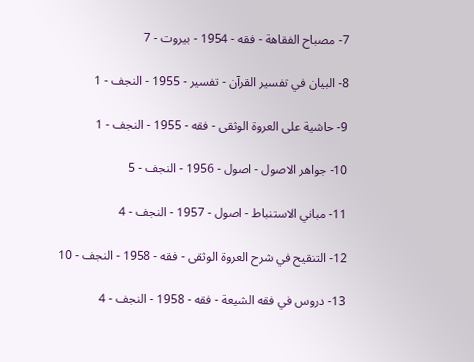7- مصباح الفقاهة - فقه - 1954 - بيروت - 7

8- البيان في تفسير القرآن - تفسير - 1955 - النجف - 1

9- حاشية على العروة الوثقى - فقه - 1955 - النجف - 1

10- جواهر الاصول - اصول - 1956 - النجف - 5

11- مباني الاستنباط - اصول - 1957 - النجف - 4

12- التنقيح في شرح العروة الوثقى - فقه - 1958 - النجف - 10

13- دروس في فقه الشيعة - فقه - 1958 - النجف - 4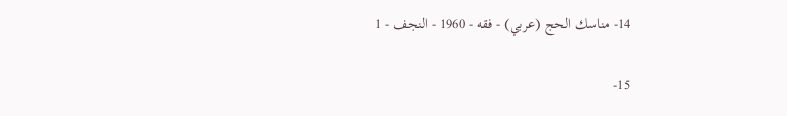14- مناسك الحج (عربي) - فقه - 1960 - النجف - 1

15-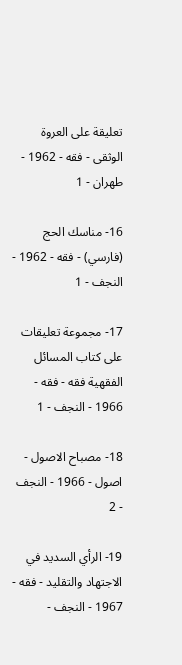تعليقة على العروة الوثقى - فقه - 1962 - طهران - 1

16- مناسك الحج (فارسي) - فقه - 1962 - النجف - 1

17- مجموعة تعليقات على كتاب المسائل الفقهية فقه - فقه - 1966 - النجف - 1

18- مصباح الاصول - اصول - 1966 - النجف - 2

19- الرأي السديد في الاجتهاد والتقليد - فقه - 1967 - النجف -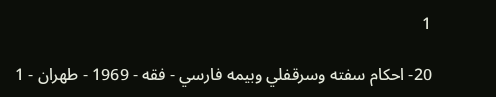1

20- احكام سفته وسرقفلي وبيمه فارسي - فقه - 1969 - طهران - 1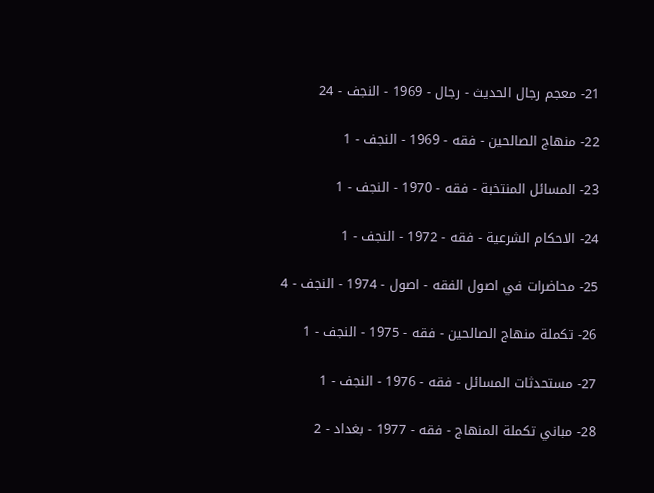21- معجم رجال الحديث - رجال - 1969 - النجف - 24

22- منهاج الصالحين - فقه - 1969 - النجف - 1

23- المسائل المنتخبة - فقه - 1970 - النجف - 1

24- الاحكام الشرعية - فقه - 1972 - النجف - 1

25- محاضرات في اصول الفقه - اصول - 1974 - النجف - 4

26- تكملة منهاج الصالحين - فقه - 1975 - النجف - 1

27- مستحدثات المسائل - فقه - 1976 - النجف - 1

28- مباني تكملة المنهاج - فقه - 1977 - بغداد - 2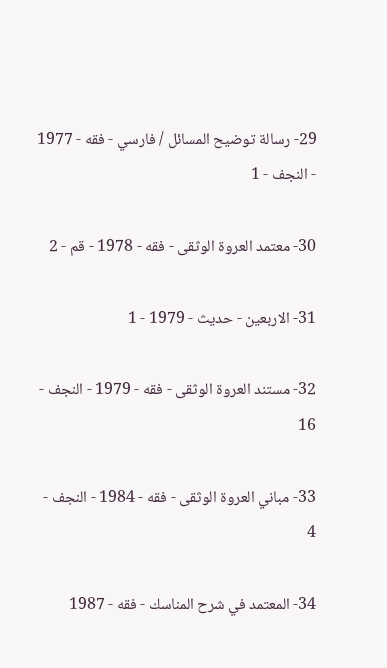29- رسالة توضيح المسائل / فارسي - فقه - 1977 - النجف - 1

30- معتمد العروة الوثقى - فقه - 1978 - قم - 2

31- الاربعين - حديث - 1979 - 1

32- مستند العروة الوثقى - فقه - 1979 - النجف - 16

33- مباني العروة الوثقى - فقه - 1984 - النجف - 4

34- المعتمد في شرح المناسك - فقه - 1987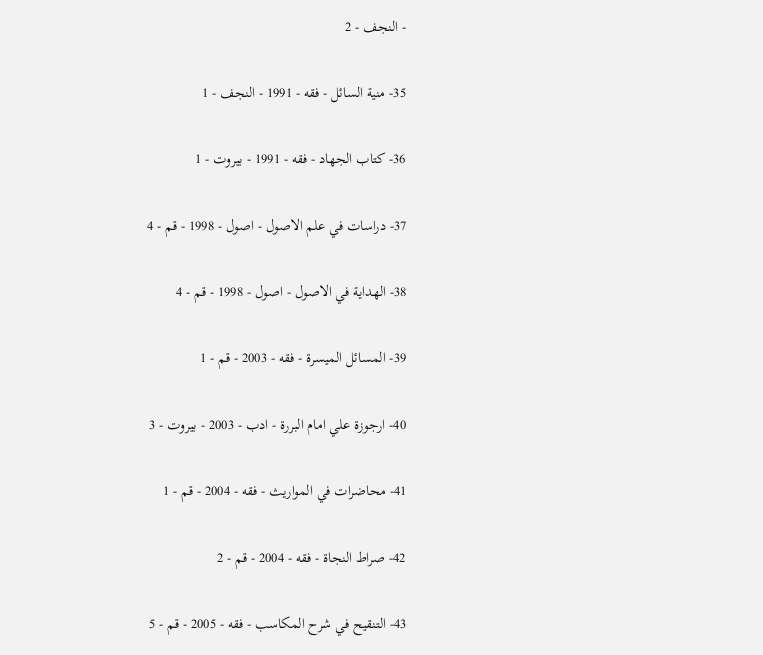- النجف - 2

35- منية السائل - فقه - 1991 - النجف - 1

36- كتاب الجهاد - فقه - 1991 - بيروت - 1

37- دراسات في علم الاصول - اصول - 1998 - قم - 4

38- الهداية في الاصول - اصول - 1998 - قم - 4

39- المسائل الميسرة - فقه - 2003 - قم - 1

40- ارجوزة علي امام البررة - ادب - 2003 - بيروت - 3

41- محاضرات في المواريث - فقه - 2004 - قم - 1

42- صراط النجاة - فقه - 2004 - قم - 2

43- التنقيح في شرح المكاسب - فقه - 2005 - قم - 5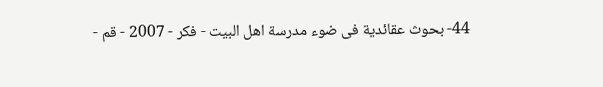44- بحوث عقائدية فى ضوء مدرسة اهل البيت - فكر - 2007 - قم -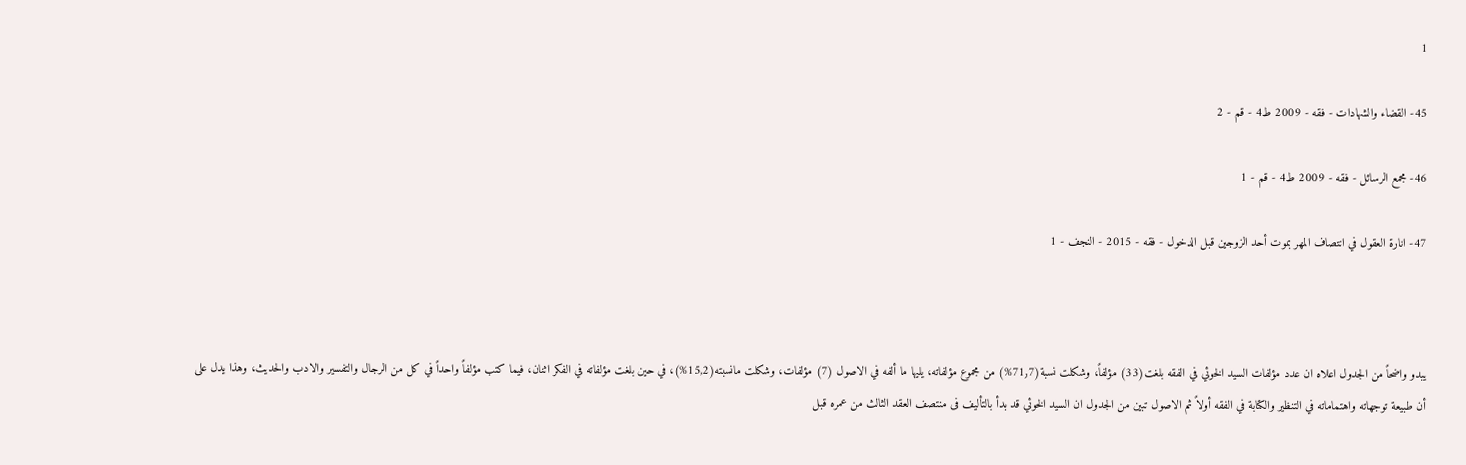1

45- القضاء والشهادات - فقه - 2009 ط4 - قم - 2

46- مجمع الرسائل - فقه - 2009 ط4 - قم - 1

47- انارة العقول في انتصاف المهر بموت أحد الزوجين قبل الدخول - فقه - 2015 - النجف - 1



يبدو واضحاً من الجدول اعلاه ان عدد مؤلفات السيد الخوئي في الفقه بلغت(33) مؤلفاً، وشكلت نسبة(71٫7%) من مجموع مؤلفاته، يليها ما ألفه في الاصول (7) مؤلفات، وشكلت مانسبته(15,2%)، في حين بلغت مؤلفاته في الفكر اثنان، فيما كتب مؤلفاً واحداً في كل من الرجال والتفسير والادب والحديث، وهذا يدل على أن طبيعة توجهاته واهتماماته في التنظير والكتابة في الفقه أولاً ثم الاصول تبين من الجدول ان السيد الخوئي قد بدأ بالتأليف فى منتصف العقد الثالث من عمره قبل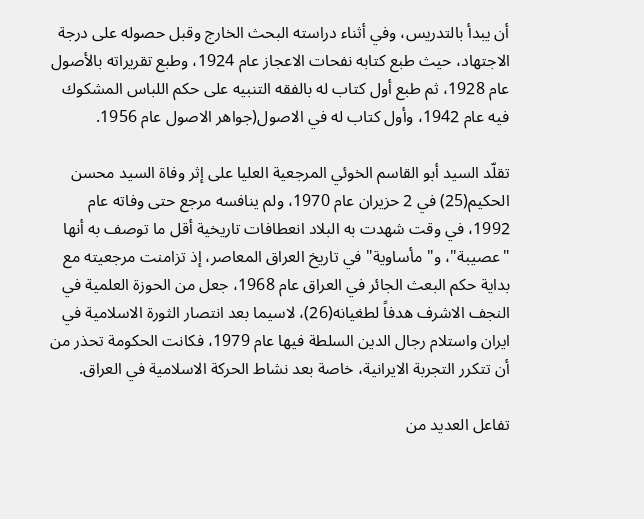أن يبدأ بالتدريس، وفي أثناء دراسته البحث الخارج وقبل حصوله على درجة الاجتهاد، حيث طبع كتابه نفحات الاعجاز عام 1924، وطبع تقريراته بالأصول عام 1928، ثم طبع أول كتاب له بالفقه التنبيه على حكم اللباس المشكوك فيه عام 1942، وأول كتاب له في الاصول(جواهر الاصول عام 1956.

تقلّد السيد أبو القاسم الخوئي المرجعية العليا على إثر وفاة السيد محسن الحكيم(25) في 2 حزيران عام 1970، ولم ينافسه مرجع حتى وفاته عام 1992، في وقت شهدت به البلاد انعطافات تاريخية أقل ما توصف به أنها "عصيبة"، و"مأساوية" في تاريخ العراق المعاصر، إذ تزامنت مرجعيته مع بداية حكم البعث الجائر في العراق عام 1968، جعل من الحوزة العلمية في النجف الاشرف هدفاً لطغيانه(26)، لاسيما بعد انتصار الثورة الاسلامية في ايران واستلام رجال الدين السلطة فيها عام 1979، فكانت الحكومة تحذر من أن تتكرر التجربة الايرانية، خاصة بعد نشاط الحركة الاسلامية في العراق.

تفاعل العديد من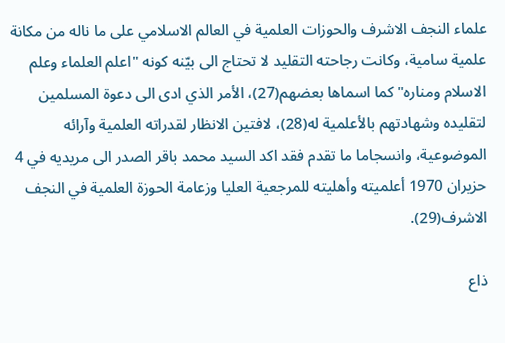علماء النجف الاشرف والحوزات العلمية في العالم الاسلامي على ما ناله من مكانة علمية سامية، وكانت رجاحته التقليد لا تحتاج الى بيّنه كونه "اعلم العلماء وعلم الاسلام ومناره" كما اسماها بعضهم(27)، الأمر الذي ادى الى دعوة المسلمين لتقليده وشهادتهم بالأعلمية له(28)، لافتين الانظار لقدراته العلمية وآرائه الموضوعية، وانسجاما ما تقدم فقد اكد السيد محمد باقر الصدر الى مريديه في 4 حزيران 1970 أعلميته وأهليته للمرجعية العليا وزعامة الحوزة العلمية في النجف الاشرف(29).

ذاع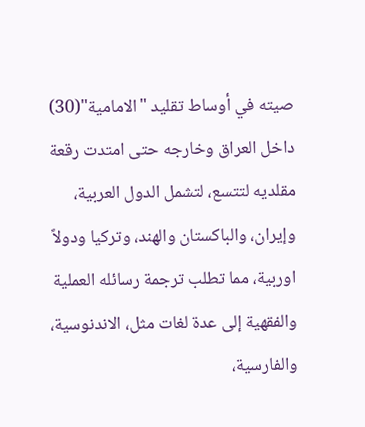صيته في أوساط تقليد "الامامية"(30) داخل العراق وخارجه حتى امتدت رقعة مقلديه لتتسع، لتشمل الدول العربية، وإيران، والباكستان والهند، وتركيا ودولاً اوربية، مما تطلب ترجمة رسائله العملية والفقهية إلى عدة لغات مثل، الاندنوسية، والفارسية،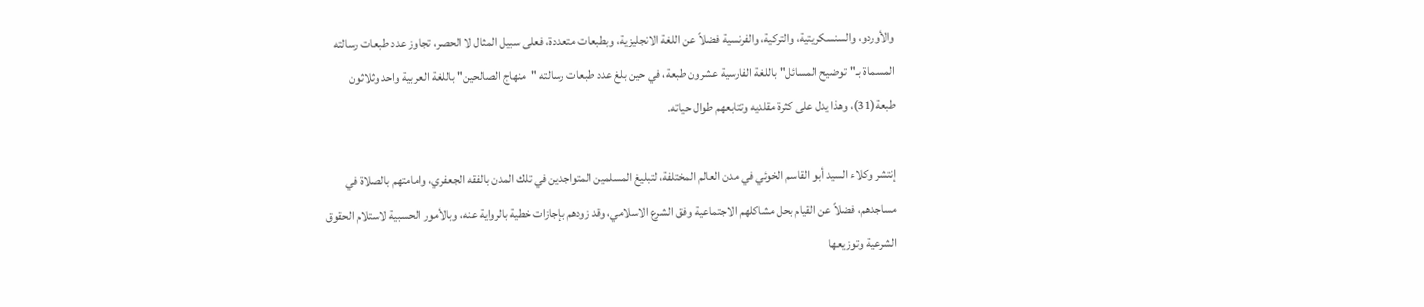والأوردو، والسنسكريتية، والتركية، والفرنسية فضلاً عن اللغة الانجليزية، وبطبعات متعددة، فعلى سبيل المثال لا الحصر، تجاوز عدد طبعات رسالته المسماة بـ"توضيح المسائل" باللغة الفارسية عشرون طبعة، في حين بلغ عدد طبعات رسالته "منهاج الصالحين" باللغة العربية واحد وثلاثون طبعة(31)، وهذا يدل على كثرة مقلديه وتتابعهم طوال حياته.

إنتشر وكلاء السيد أبو القاسم الخوئي في مدن العالم المختلفة، لتبليغ المسلمين المتواجدين في تلك المدن بالفقه الجعفري، وامامتهم بالصلاة في مساجدهم، فضلاً عن القيام بحل مشاكلهم الاجتماعية وفق الشرع الاسلامي، وقد زودهم بإجازات خطية بالرواية عنه، وبالأمور الحسبية لاستلام الحقوق الشرعية وتوزيعها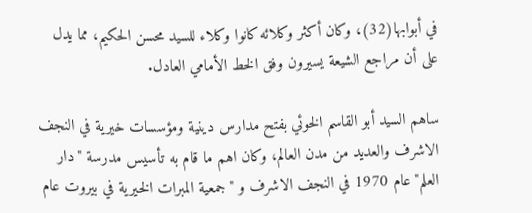في أبوابها(32)، وكان أكثر وكلائه كانوا وكلاء للسيد محسن الحكيم، مما يدل على أن مراجع الشيعة يسيرون وفق الخط الأمامي العادل.

ساهم السيد أبو القاسم الخوئي بفتح مدارس دينية ومؤسسات خيرية في النجف الاشرف والعديد من مدن العالم، وكان اهم ما قام به تأسيس مدرسة "دار العلم" عام 1970 في النجف الاشرف و "جمعية المبرات الخيرية في بيروت عام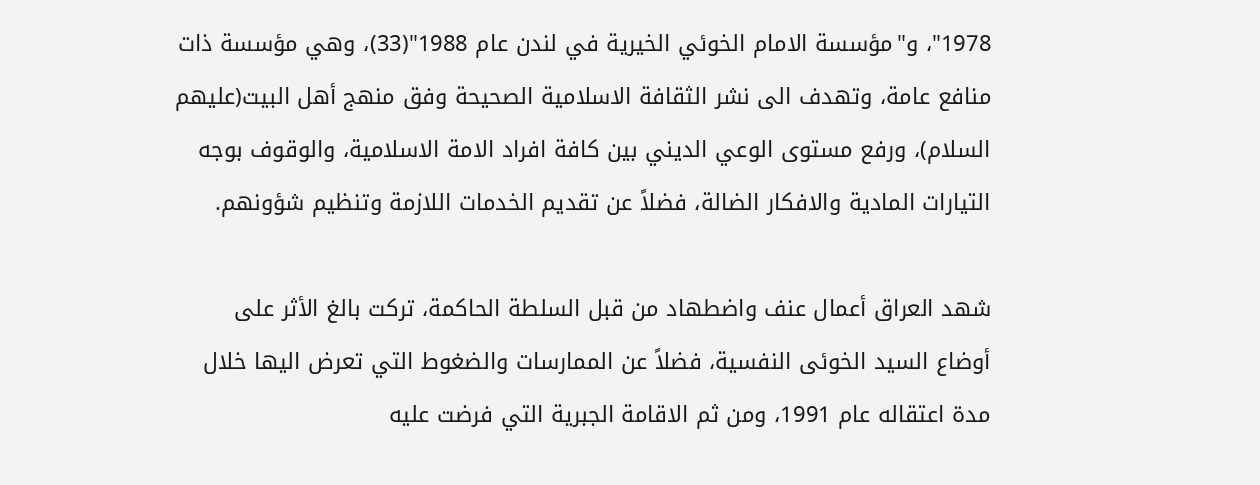1978"، و"مؤسسة الامام الخوئي الخيرية في لندن عام 1988"(33)، وهي مؤسسة ذات منافع عامة، وتهدف الى نشر الثقافة الاسلامية الصحيحة وفق منهج أهل البيت(عليهم السلام)، ورفع مستوى الوعي الديني بين كافة افراد الامة الاسلامية، والوقوف بوجه التيارات المادية والافكار الضالة، فضلاً عن تقديم الخدمات اللازمة وتنظيم شؤونهم.

شهد العراق أعمال عنف واضطهاد من قبل السلطة الحاكمة، تركت بالغ الأثر على أوضاع السيد الخوئى النفسية، فضلاً عن الممارسات والضغوط التي تعرض اليها خلال مدة اعتقاله عام 1991، ومن ثم الاقامة الجبرية التي فرضت عليه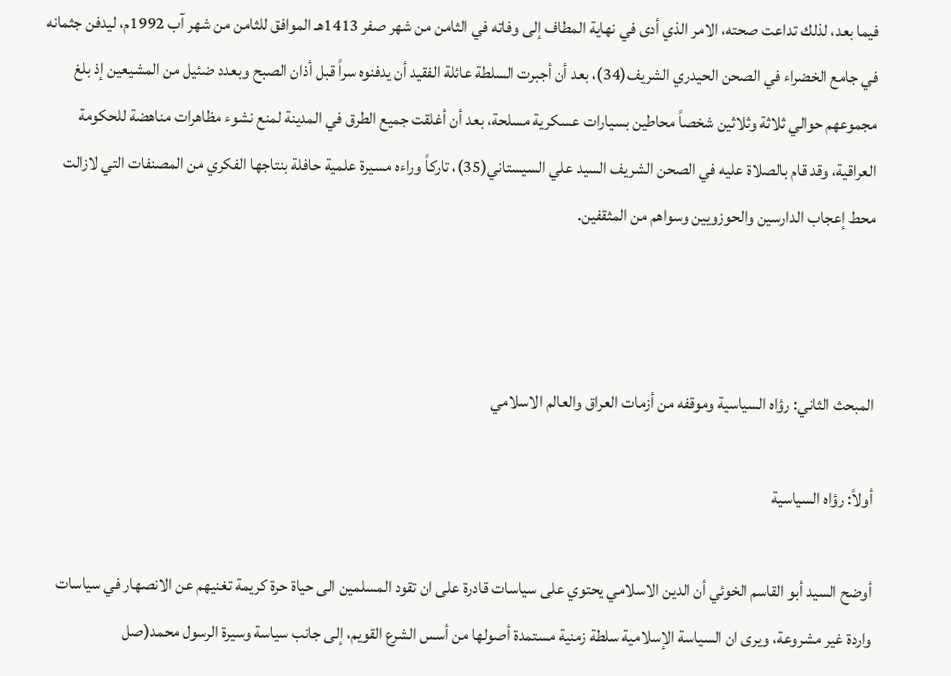فيما بعد، لذلك تداعت صحته، الامر الذي أدى في نهاية المطاف إلى وفاته في الثامن من شهر صفر 1413هـ الموافق للثامن من شهر آب 1992م، ليدفن جثمانه في جامع الخضراء في الصحن الحيدري الشريف(34)، بعد أن أجبرت السلطة عائلة الفقيد أن يدفنوه سراً قبل أذان الصبح وبعدد ضئيل من المشيعين إذ بلغ مجموعهم حوالي ثلاثة وثلاثين شخصاً محاطين بسيارات عسكرية مسلحة، بعد أن أغلقت جميع الطرق في المدينة لمنع نشوء مظاهرات مناهضة للحكومة العراقية، وقد قام بالصلاة عليه في الصحن الشريف السيد علي السيستاني(35)، تاركاً وراءه مسيرة علمية حافلة بنتاجها الفكري من المصنفات التي لازالت محط إعجاب الدارسين والحوزويين وسواهم من المثقفين.



المبحث الثاني: رؤاه السياسية وموقفه من أزمات العراق والعالم الاسلامي

أولاً: رؤاه السياسية

أوضح السيد أبو القاسم الخوئي أن الدين الاسلامي يحتوي على سياسات قادرة على ان تقود المسلمين الى حياة حرة كريمة تغنيهم عن الانصهار في سياسات واردة غير مشروعة، ويرى ان السياسة الإسلامية سلطة زمنية مستمدة أصولها من أسس الشرع القويم، إلى جانب سياسة وسيرة الرسول محمد(صل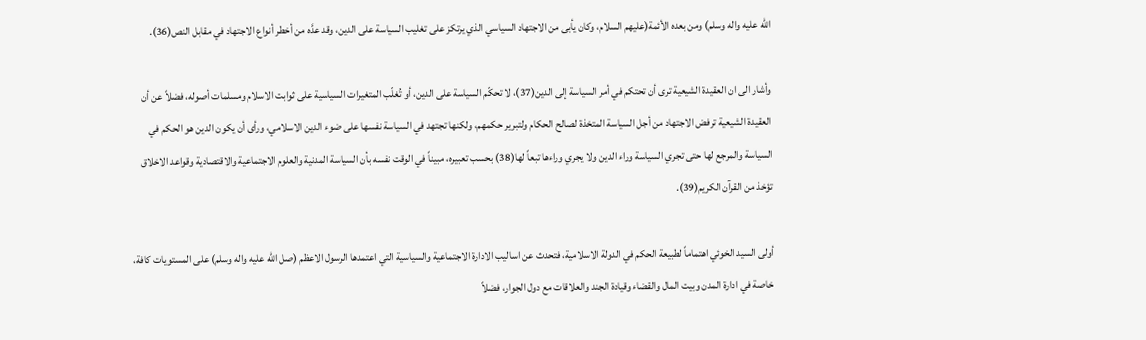الله عليه واله وسلم) ومن بعده الأئمة(عليهم السلام، وكان يأبى من الاجتهاد السياسي الذي يرتكز على تغليب السياسة على الدين، وقد عدَّه من أخطر أنواع الاجتهاد في مقابل النص(36).

وأشار الى ان العقيدة الشيعية ترى أن تحتكم في أمر السياسة إلى الدين(37)، لا تحكّم السياسة على الدين، أو تُغلّب المتغيرات السياسية على ثوابت الاسلام ومسلمات أصوله، فضلاً عن أن العقيدة الشيعية ترفض الاجتهاد من أجل السياسة المتخذة لصالح الحكام ولتبرير حكمهم، ولكنها تجتهد في السياسة نفسها على ضوء الدين الاسلامي، ورأى أن يكون الدين هو الحكم في السياسة والمرجع لها حتى تجري السياسة وراء الدين ولا يجري وراءها تبعاً لها(38) بحسب تعبيره، مبيناً في الوقت نفسه بأن السياسة المدنية والعلوم الاجتماعية والاقتصادية وقواعد الاخلاق تؤخذ من القرآن الكريم(39).

أولى السيد الخوئي اهتماماً لطبيعة الحكم في الدولة الاسلامية، فتحدث عن اساليب الادارة الاجتماعية والسياسية التي اعتمدها الرسول الاعظم (صل الله عليه واله وسلم) على المستويات كافة، خاصة في ادارة المدن وبيت المال والقضاء وقيادة الجند والعلاقات مع دول الجوار، فضلاً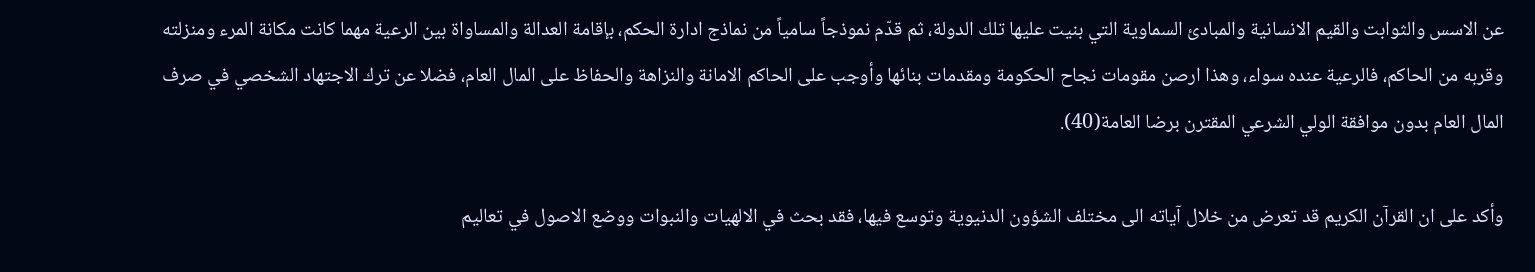عن الاسس والثوابت والقيم الانسانية والمبادئ السماوية التي بنيت عليها تلك الدولة، ثم قدّم نموذجاً سامياً من نماذج ادارة الحكم، بإقامة العدالة والمساواة بين الرعية مهما كانت مكانة المرء ومنزلته وقربه من الحاكم، فالرعية عنده سواء، وهذا ارصن مقومات نجاح الحكومة ومقدمات بنائها وأوجب على الحاكم الامانة والنزاهة والحفاظ على المال العام، فضلا عن ترك الاجتهاد الشخصي في صرف المال العام بدون موافقة الولي الشرعي المقترن برضا العامة(40).

وأكد على ان القرآن الكريم قد تعرض من خلال آياته الى مختلف الشؤون الدنيوية وتوسع فيها، فقد بحث في الالهيات والنبوات ووضع الاصول في تعاليم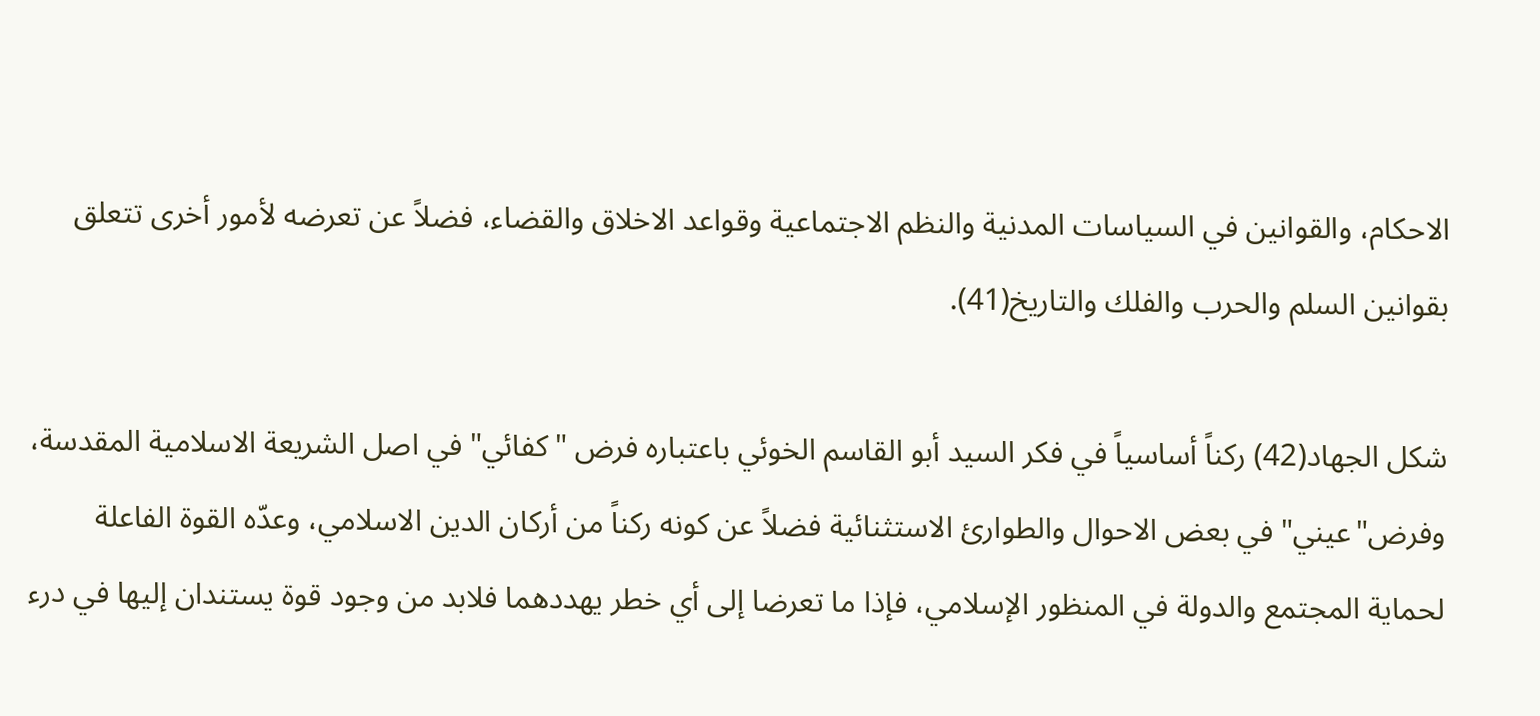الاحكام، والقوانين في السياسات المدنية والنظم الاجتماعية وقواعد الاخلاق والقضاء، فضلاً عن تعرضه لأمور أخرى تتعلق بقوانين السلم والحرب والفلك والتاريخ(41).

شكل الجهاد(42) ركناً أساسياً في فكر السيد أبو القاسم الخوئي باعتباره فرض "كفائي" في اصل الشريعة الاسلامية المقدسة، وفرض"عيني" في بعض الاحوال والطوارئ الاستثنائية فضلاً عن كونه ركناً من أركان الدين الاسلامي، وعدّه القوة الفاعلة لحماية المجتمع والدولة في المنظور الإسلامي، فإذا ما تعرضا إلى أي خطر يهددهما فلابد من وجود قوة يستندان إليها في درء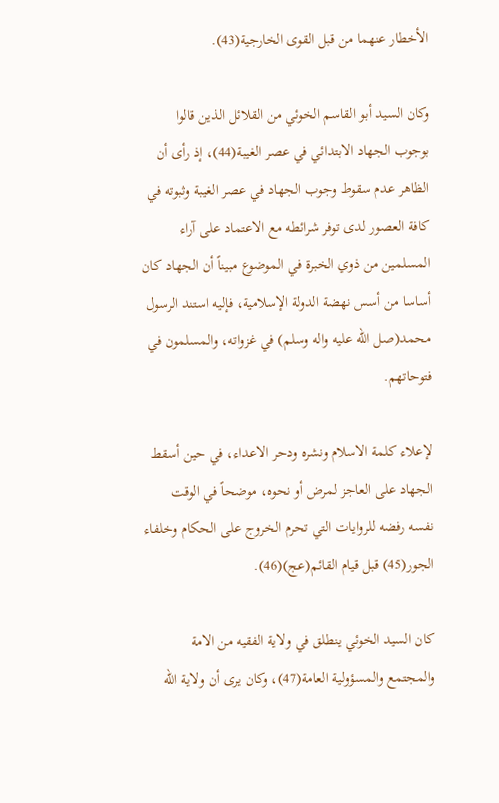الأخطار عنهما من قبل القوى الخارجية(43).

وكان السيد أبو القاسم الخوئي من القلائل الذين قالوا بوجوب الجهاد الابتدائي في عصر الغيبة(44)، إذ رأى أن الظاهر عدم سقوط وجوب الجهاد في عصر الغيبة وثبوته في كافة العصور لدى توفر شرائطه مع الاعتماد على آراء المسلمين من ذوي الخبرة في الموضوع مبيناً أن الجهاد كان أساسا من أسس نهضة الدولة الإسلامية، فإليه استند الرسول محمد(صل الله عليه واله وسلم) في غزواته، والمسلمون في فتوحاتهم.

لإعلاء كلمة الاسلام ونشره ودحر الاعداء، في حين أسقط الجهاد على العاجز لمرض أو نحوه، موضحاً في الوقت نفسه رفضه للروايات التي تحرم الخروج على الحكام وخلفاء الجور(45) قبل قيام القائم(عج)(46).

كان السيد الخوئي ينطلق في ولاية الفقيه من الامة والمجتمع والمسؤولية العامة(47)، وكان يرى أن ولاية الله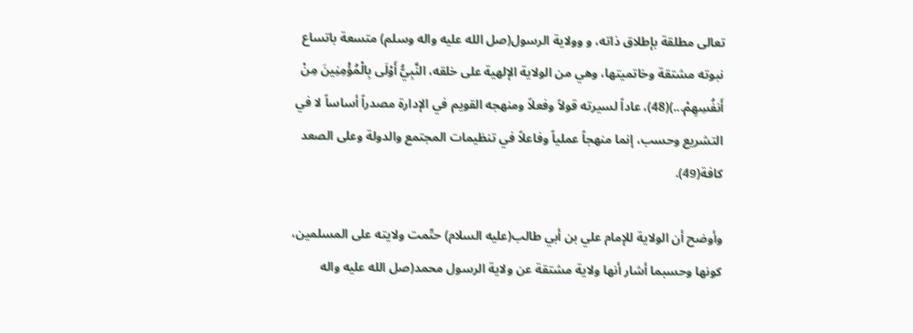تعالى مطلقة بإطلاق ذاته، و وولاية الرسول(صل الله عليه واله وسلم) متسعة باتساع نبوته مشتقة وخاتميتها، وهي من الولاية الإلهية على خلقه، النَّبِيُّ أَوْلَى بِالْمُؤْمِنِينَ مِنْ أَنفُسِهِمْ...)(48)، عاداً لسيرته قولاً وفعلاً ومنهجه القويم في الإدارة مصدراً أساساً لا في التشريع وحسب، إنما منهجاً عملياً وفاعلاً في تنظيمات المجتمع والدولة وعلى الصعد كافة(49).

وأوضح أن الولاية للإمام علي بن أبي طالب(عليه السلام) حتّمت ولايته على المسلمين، كونها وحسبما أشار أنها ولاية مشتقة عن ولاية الرسول محمد(صل الله عليه واله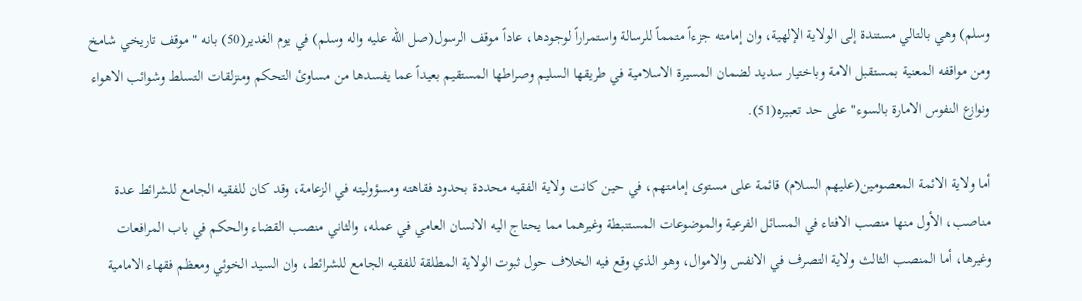وسلم) وهي بالتالي مستندة إلى الولاية الإلهية، وان إمامته جزءاً متمماً للرسالة واستمراراً لوجودها، عاداً موقف الرسول(صل الله عليه واله وسلم) في يوم الغدير(50) بانه " موقف تاريخي شامخ ومن مواقفه المعنية بمستقبل الامة وباختيار سديد لضمان المسيرة الاسلامية في طريقها السليم وصراطها المستقيم بعيداً عما يفسدها من مساوئ التحكم ومنزلقات التسلط وشوائب الاهواء ونوازع النفوس الامارة بالسوء" على حد تعبيره(51).

أما ولاية الائمة المعصومين(عليهم السلام) قائمة على مستوى إمامتهم، في حين كانت ولاية الفقيه محددة بحدود فقاهته ومسؤوليته في الزعامة، وقد كان للفقيه الجامع للشرائط عدة مناصب، الأول منها منصب الافتاء في المسائل الفرعية والموضوعات المستنبطة وغيرهما مما يحتاج اليه الانسان العامي في عمله، والثاني منصب القضاء والحكم في باب المرافعات وغيرها، أما المنصب الثالث ولاية التصرف في الانفس والاموال، وهو الذي وقع فيه الخلاف حول ثبوت الولاية المطلقة للفقيه الجامع للشرائط، وان السيد الخوئي ومعظم فقهاء الامامية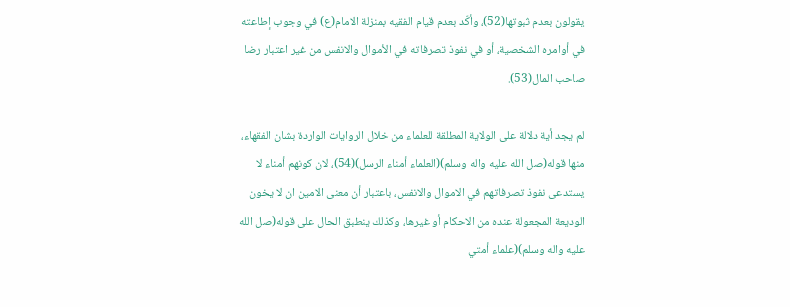يقولون بعدم ثبوتها(52)، وأكّد بعدم قيام الفقيه بمنزلة الامام(ع) في وجوب إطاعته في أوامره الشخصية، أو في نفوذ تصرفاته في الأموال والانفس من غير اعتبار رضا صاحب المال(53).

لم يجد أية دلالة على الولاية المطلقة للعلماء من خلال الروايات الواردة بشان الفقهاء، منها قوله(صل الله عليه واله وسلم)(العلماء أمناء الرسل)(54)، لان كونهم أمناء لا يستدعى نفوذ تصرفاتهم في الاموال والانفس، باعتبار أن معنى الامين ان لا يخون الوديعة المجعولة عنده من الاحكام أو غيرها، وكذلك ينطبق الحال على قوله(صل الله عليه واله وسلم)(علماء أمتي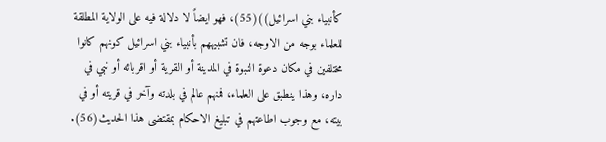كأنبياء بني اسرائيل))(55)، فهو ايضاً لا دلالة فيه على الولاية المطلقة للعلماء بوجه من الاوجه، فان تشبيههم بأنبياء بني اسرائيل كونهم كانوا مختلفين في مكان دعوة النبوة في المدينة أو القرية أو اقربائه أو نبي في داره، وهذا ينطبق على العلماء، فمنهم عالم في بلدته وآخر في قريته أو في بيته، مع وجوب اطاعتهم في تبليغ الاحكام بمقتضى هذا الحديث(56).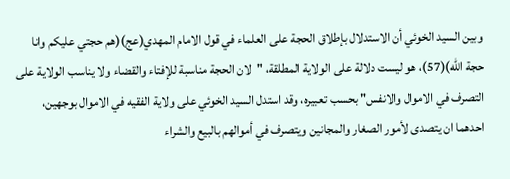وبين السيد الخوئي أن الاستدلال بإطلاق الحجة على العلماء في قول الامام المهدي(عج)(هم حجتي عليكم وانا حجة الله)(57)، هو ليست دلالة على الولاية المطلقة، "لان الحجة مناسبة للإفتاء والقضاء ولا يناسب الولاية على التصرف في الاموال والانفس" بحسب تعبيره، وقد استدل السيد الخوئي على ولاية الفقيه في الاموال بوجهين، احدهما ان يتصدى لأمور الصغار والمجانين ويتصرف في أموالهم بالبيع والشراء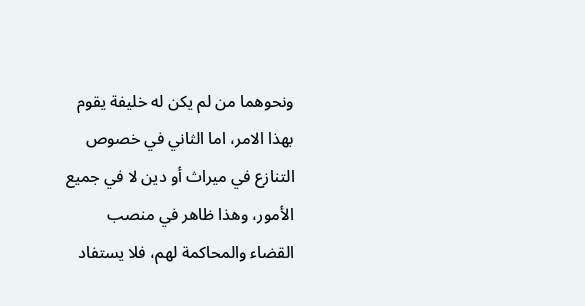ونحوهما من لم يكن له خليفة يقوم بهذا الامر، اما الثاني في خصوص التنازع في ميراث أو دين لا في جميع الأمور، وهذا ظاهر في منصب القضاء والمحاكمة لهم، فلا يستفاد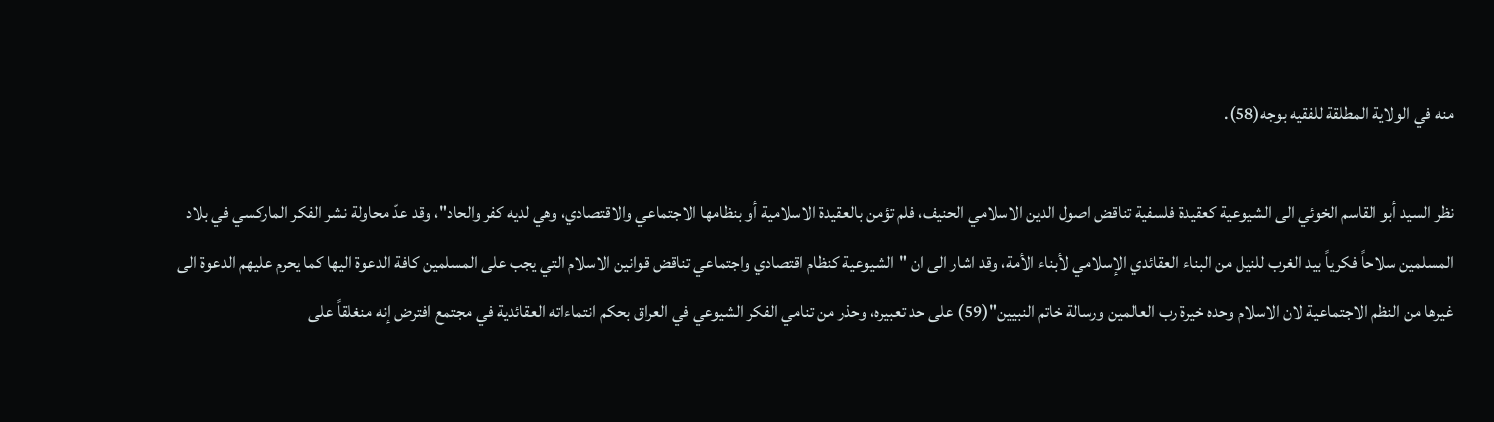منه في الولاية المطلقة للفقيه بوجه(58).

نظر السيد أبو القاسم الخوئي الى الشيوعية كعقيدة فلسفية تناقض اصول الدين الاسلامي الحنيف، فلم تؤمن بالعقيدة الاسلامية أو بنظامها الاجتماعي والاقتصادي، وهي لديه كفر والحاد"، وقد عدّ محاولة نشر الفكر الماركسي في بلاد المسلمين سلاحاً فكرياً بيد الغرب للنيل من البناء العقائدي الإسلامي لأبناء الأمة، وقد اشار الى ان "الشيوعية كنظام اقتصادي واجتماعي تناقض قوانين الاسلام التي يجب على المسلمين كافة الدعوة اليها كما يحرم عليهم الدعوة الى غيرها من النظم الاجتماعية لان الاسلام وحده خيرة رب العالمين ورسالة خاتم النبيين"(59) على حد تعبيره، وحذر من تنامي الفكر الشيوعي في العراق بحكم انتماءاته العقائدية في مجتمع افترض إنه منغلقاً على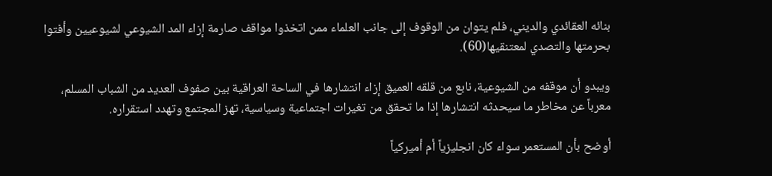بنائه العقائدي والديني، فلم يتوان من الوقوف إلى جانب العلماء ممن اتخذوا مواقف صارمة إزاء المد الشيوعي لشيوعيين وأفتوا بحرمتها والتصدي لمعتنقيها(60).

ويبدو أن موقفه من الشيوعية، نابع من قلقه العميق إزاء انتشارها في الساحة العراقية بين صفوف العديد من الشباب المسلم، معرباً عن مخاطر ما سيحدثه انتشارها إذا ما تحقق من تغيرات اجتماعية وسياسية، تهز المجتمع وتهدد استقراره.

أوضح بأن المستعمر سواء كان انجليزياً أم أميركياً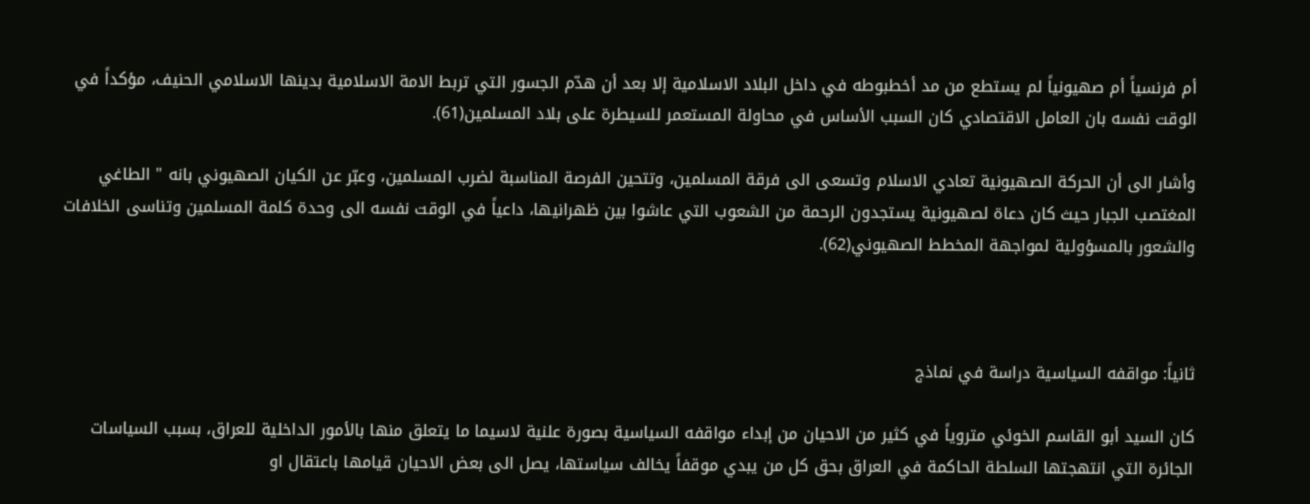أم فرنسياً أم صهيونياً لم يستطع من مد أخطبوطه في داخل البلاد الاسلامية إلا بعد أن هدّم الجسور التي تربط الامة الاسلامية بدينها الاسلامي الحنيف، مؤكداً في الوقت نفسه بان العامل الاقتصادي كان السبب الأساس في محاولة المستعمر للسيطرة على بلاد المسلمين(61).

وأشار الى أن الحركة الصهيونية تعادي الاسلام وتسعى الى فرقة المسلمين، وتتحين الفرصة المناسبة لضرب المسلمين، وعبّر عن الكيان الصهيوني بانه " الطاغي المغتصب الجبار حيث كان دعاة لصهيونية يستجدون الرحمة من الشعوب التي عاشوا بين ظهرانيها، داعياً في الوقت نفسه الى وحدة كلمة المسلمين وتناسى الخلافات والشعور بالمسؤولية لمواجهة المخطط الصهيوني(62).



ثانياً: مواقفه السياسية دراسة في نماذج

كان السيد أبو القاسم الخوئي متروياً في كثير من الاحيان من إبداء مواقفه السياسية بصورة علنية لاسيما ما يتعلق منها بالأمور الداخلية للعراق، بسبب السياسات الجائرة التي انتهجتها السلطة الحاكمة في العراق بحق كل من يبدي موقفاً يخالف سياستها، يصل الى بعض الاحيان قيامها باعتقال او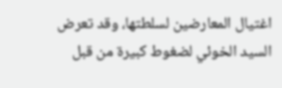اغتيال المعارضين لسلطتها، وقد تعرض السيد الخوئي لضغوط كبيرة من قبل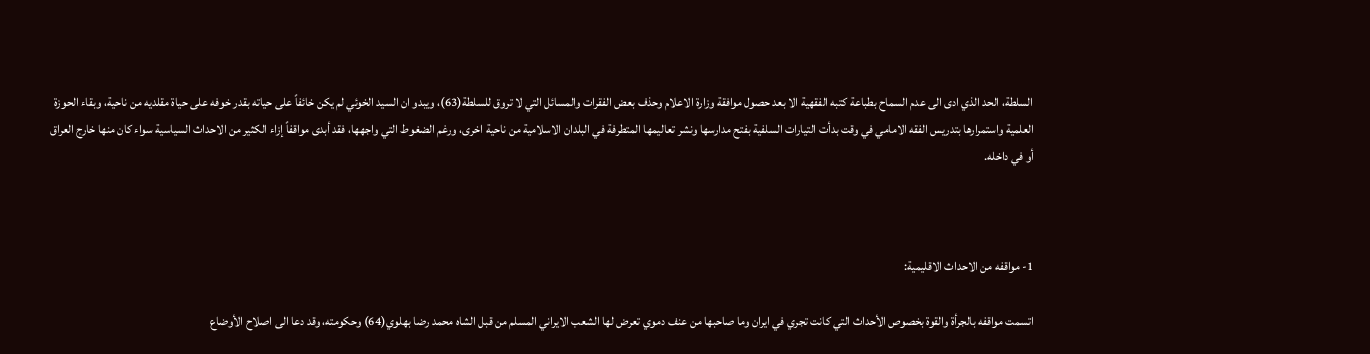السلطة، الحد الذي ادى الى عدم السماح بطباعة كتبه الفقهية الا بعد حصول موافقة وزارة الاعلام وحذف بعض الفقرات والمسائل التي لا تروق للسلطة(63)، ويبدو ان السيد الخوئي لم يكن خائفاً على حياته بقدر خوفه على حياة مقلديه من ناحية، وبقاء الحوزة العلمية واستمرارها بتدريس الفقه الامامي في وقت بدأت التيارات السلفية بفتح مدارسها ونشر تعاليمها المتطرفة في البلدان الاسلامية من ناحية اخرى، ورغم الضغوط التي واجهها، فقد أبدى مواقفاً إزاء الكثير من الاحداث السياسية سواء كان منها خارج العراق أو في داخله.



1- مواقفه من الاحداث الاقليمية:

اتسمت مواقفه بالجرأة والقوة بخصوص الأحداث التي كانت تجري في ايران وما صاحبها من عنف دموي تعرض لها الشعب الايراني المسلم من قبل الشاه محمد رضا بهلوي(64) وحكومته، وقد دعا الى اصلاح الأوضاع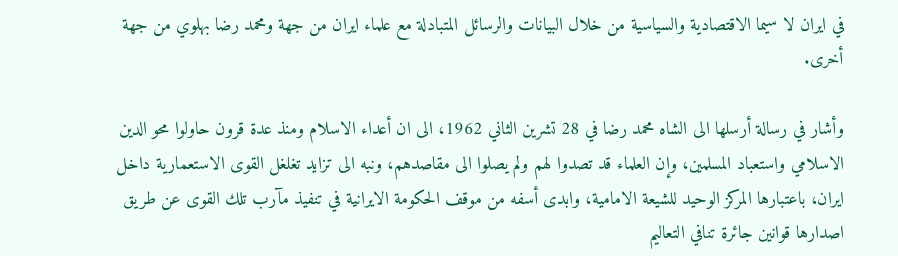في ايران لا سيما الاقتصادية والسياسية من خلال البيانات والرسائل المتبادلة مع علماء ايران من جهة ومحمد رضا بهلوي من جهة أخرى.

وأشار في رسالة أرسلها الى الشاه محمد رضا في 28 تشرين الثاني 1962، الى ان أعداء الاسلام ومنذ عدة قرون حاولوا محو الدين الاسلامي واستعباد المسلمين، وإن العلماء قد تصدوا لهم ولم يصلوا الى مقاصدهم، ونبه الى تزايد تغلغل القوى الاستعمارية داخل ايران، باعتبارها المركز الوحيد للشيعة الامامية، وابدى أسفه من موقف الحكومة الايرانية في تنفيذ مآرب تلك القوى عن طريق اصدارها قوانین جائرة تنافي التعاليم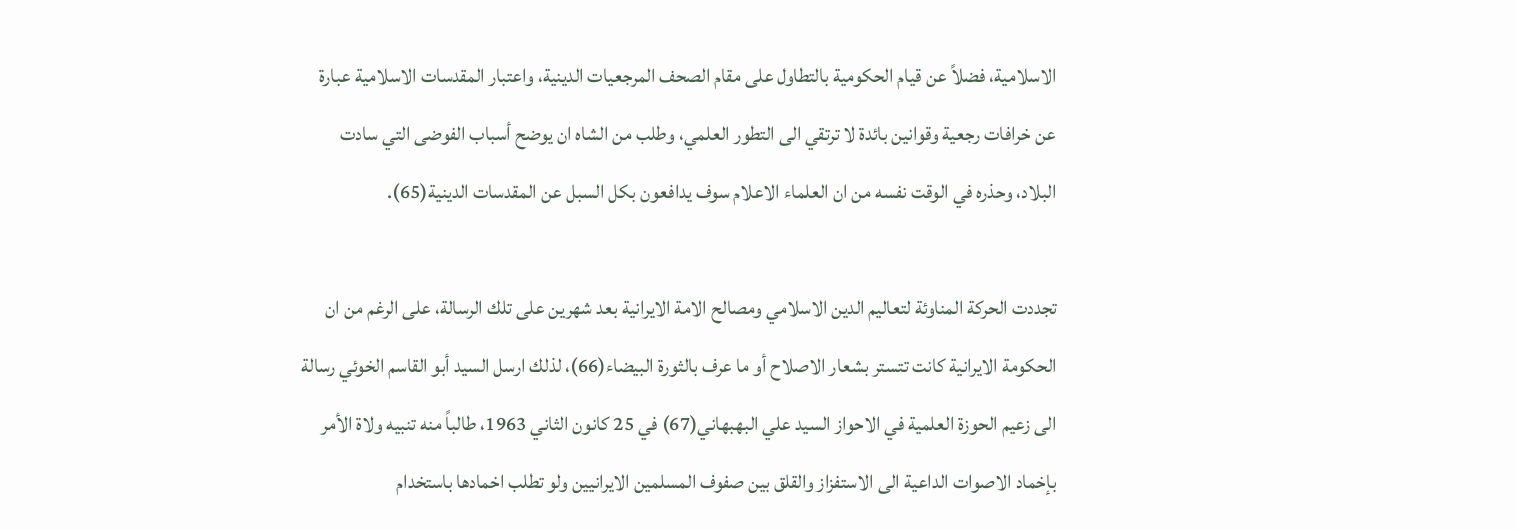الاسلامية، فضلاً عن قيام الحكومية بالتطاول على مقام الصحف المرجعيات الدينية، واعتبار المقدسات الاسلامية عبارة عن خرافات رجعية وقوانين بائدة لا ترتقي الى التطور العلمي، وطلب من الشاه ان يوضح أسباب الفوضى التي سادت البلاد، وحذره في الوقت نفسه من ان العلماء الاعلام سوف يدافعون بكل السبل عن المقدسات الدينية(65).

تجددت الحركة المناوئة لتعاليم الدين الاسلامي ومصالح الامة الايرانية بعد شهرين على تلك الرسالة، على الرغم من ان الحكومة الايرانية كانت تتستر بشعار الاصلاح أو ما عرف بالثورة البيضاء(66)، لذلك ارسل السيد أبو القاسم الخوئي رسالة الى زعيم الحوزة العلمية في الاحواز السيد علي البهبهاني(67) في 25 کانون الثاني 1963، طالباً منه تنبيه ولاة الأمر بإخماد الاصوات الداعية الى الاستفزاز والقلق بين صفوف المسلمين الايرانيين ولو تطلب اخمادها باستخدام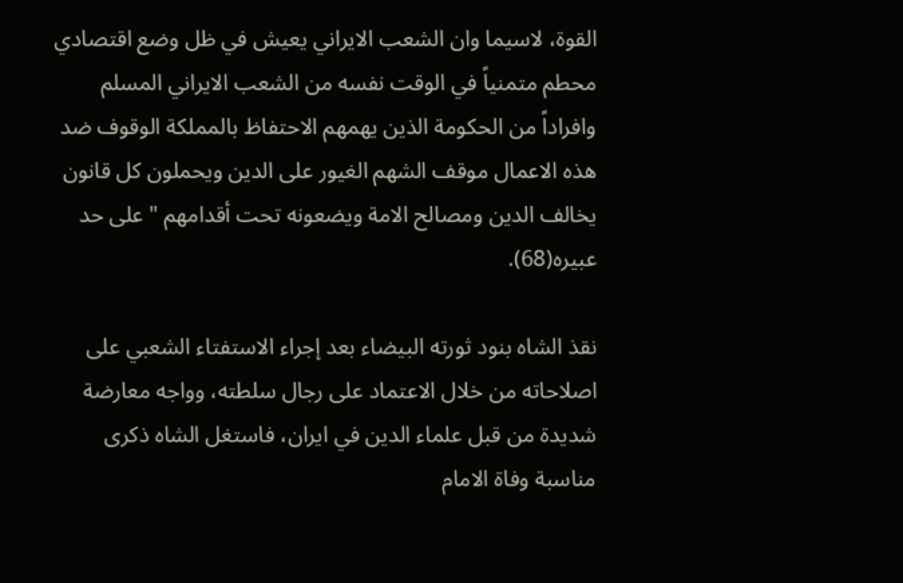القوة، لاسيما وان الشعب الايراني يعيش في ظل وضع اقتصادي محطم متمنياً في الوقت نفسه من الشعب الايراني المسلم وافراداً من الحكومة الذين يهمهم الاحتفاظ بالمملكة الوقوف ضد هذه الاعمال موقف الشهم الغيور على الدين ويحملون كل قانون يخالف الدين ومصالح الامة ويضعونه تحت أقدامهم " على حد عبيره(68).

نقذ الشاه بنود ثورته البيضاء بعد إجراء الاستفتاء الشعبي على اصلاحاته من خلال الاعتماد على رجال سلطته، وواجه معارضة شديدة من قبل علماء الدين في ايران، فاستغل الشاه ذكرى مناسبة وفاة الامام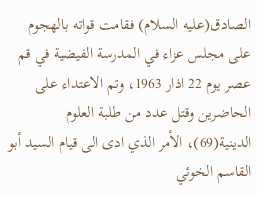الصادق(عليه السلام) فقامت قواته بالهجوم على مجلس عزاء في المدرسة الفيضية في قم عصر يوم 22 اذار 1963، وتم الاعتداء على الحاضرين وقتل عدد من طلبة العلوم الدينية(69)، الأمر الذي ادى الى قيام السيد أبو القاسم الخوئي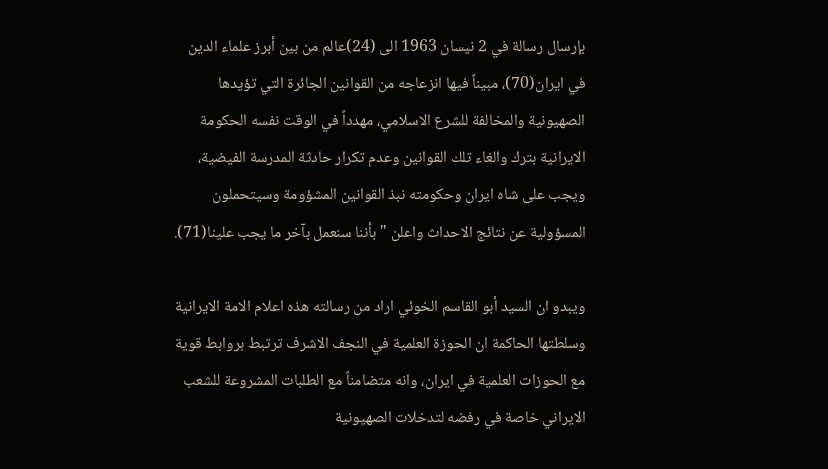بإرسال رسالة في 2 نيسان 1963 الى (24)عالم من بين أبرز علماء الدين في ايران(70)، مبيناً فيها انزعاجه من القوانين الجائرة التي تؤيدها الصهيونية والمخالفة للشرع الاسلامي، مهدداً في الوقت نفسه الحكومة الايرانية بترك والغاء تلك القوانين وعدم تكرار حادثة المدرسة الفيضية، ويجب علی شاه ایران وحكومته نبذ القوانين المشؤومة وسيتحملون المسؤولية عن نتائج الاحداث واعلن " بأننا سنعمل بآخر ما يجب علينا(71).

ويبدو ان السيد أبو القاسم الخوئي اراد من رسالته هذه اعلام الامة الايرانية وسلطتها الحاكمة ان الحوزة العلمية في النجف الاشرف ترتبط بروابط قوية مع الحوزات العلمية في ايران، وانه متضامناً مع الطلبات المشروعة للشعب الايراني خاصة في رفضه لتدخلات الصهيونية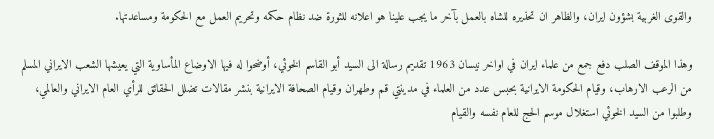والقوى الغربية بشؤون ايران، والظاهر ان تحذيره للشاه بالعمل بآخر ما يجب علينا هو اعلانه للثورة ضد نظام حكمه وتحريم العمل مع الحكومة ومساعدتها.

وهذا الموقف الصلب دفع جمع من علماء ايران في اواخر نیسان 1963 تقديم رسالة الى السيد أبو القاسم الخوئي، أوضحوا له فيها الاوضاع المأساوية التي يعيشها الشعب الايراني المسلم من الرعب الارهاب، وقيام الحكومة الايرانية بحبس عدد من العلماء في مدينتي قم وطهران وقيام الصحافة الايرانية بنشر مقالات تضلل الحقائق للرأي العام الايراني والعالمي، وطلبوا من السيد الخوئي استغلال موسم الحج للعام نفسه والقيام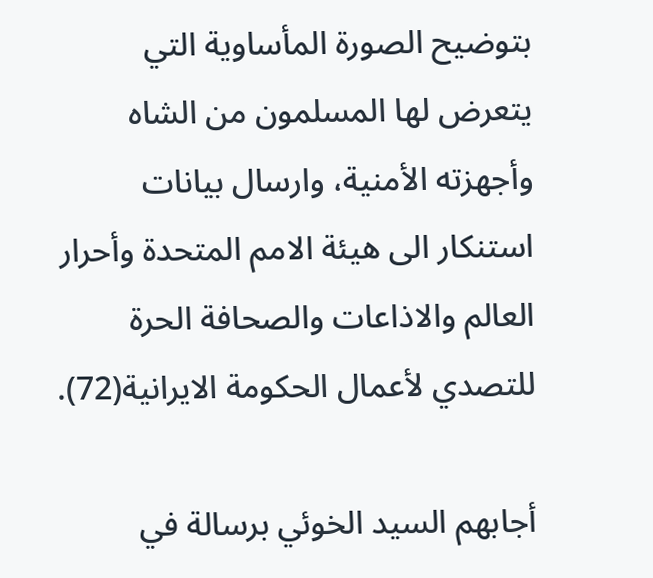بتوضيح الصورة المأساوية التي يتعرض لها المسلمون من الشاه وأجهزته الأمنية، وارسال بيانات استنكار الى هيئة الامم المتحدة وأحرار العالم والاذاعات والصحافة الحرة للتصدي لأعمال الحكومة الايرانية(72).

أجابهم السيد الخوئي برسالة في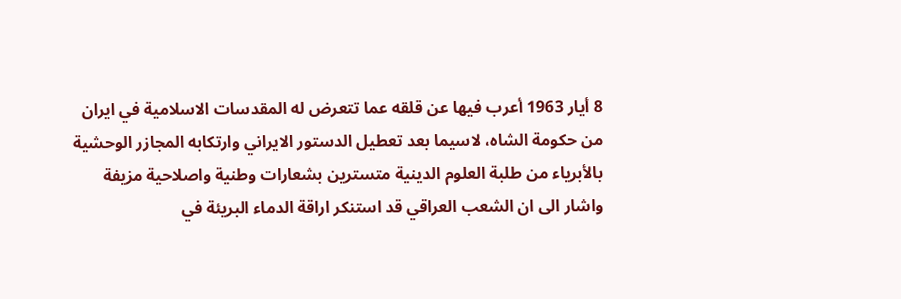8 أيار 1963 أعرب فيها عن قلقه عما تتعرض له المقدسات الاسلامية في ايران من حكومة الشاه، لاسيما بعد تعطيل الدستور الايراني وارتكابه المجازر الوحشية بالأبرياء من طلبة العلوم الدينية متسترين بشعارات وطنية واصلاحية مزيفة واشار الى ان الشعب العراقي قد استنكر اراقة الدماء البريئة في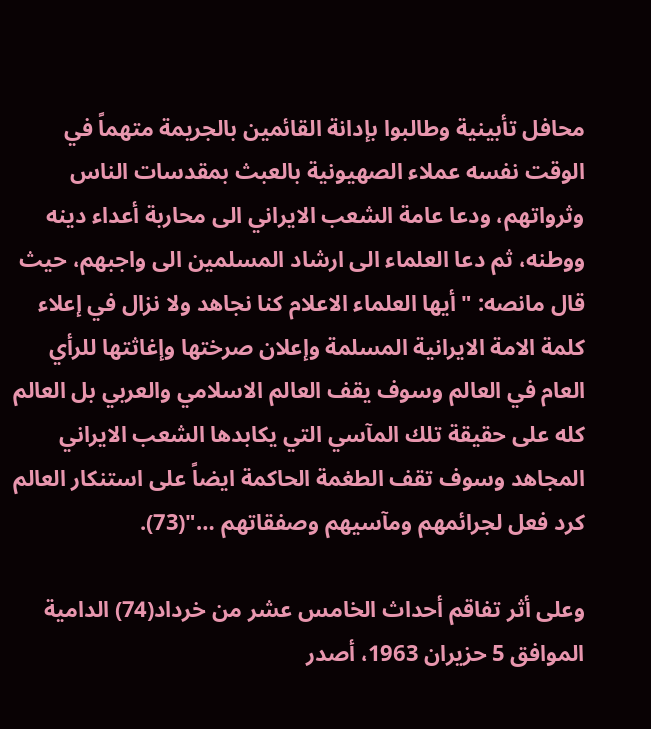محافل تأبينية وطالبوا بإدانة القائمين بالجريمة متهماً في الوقت نفسه عملاء الصهيونية بالعبث بمقدسات الناس وثرواتهم، ودعا عامة الشعب الايراني الى محاربة أعداء دينه ووطنه، ثم دعا العلماء الى ارشاد المسلمين الى واجبهم، حيث قال مانصه: "أيها العلماء الاعلام كنا نجاهد ولا نزال في إعلاء كلمة الامة الايرانية المسلمة وإعلان صرختها وإغاثتها للرأي العام في العالم وسوف يقف العالم الاسلامي والعربي بل العالم كله على حقيقة تلك المآسي التي يكابدها الشعب الايراني المجاهد وسوف تقف الطغمة الحاكمة ايضاً على استنكار العالم كرد فعل لجرائمهم ومآسيهم وصفقاتهم …"(73).

وعلى أثر تفاقم أحداث الخامس عشر من خرداد(74) الدامية الموافق 5 حزيران 1963، أصدر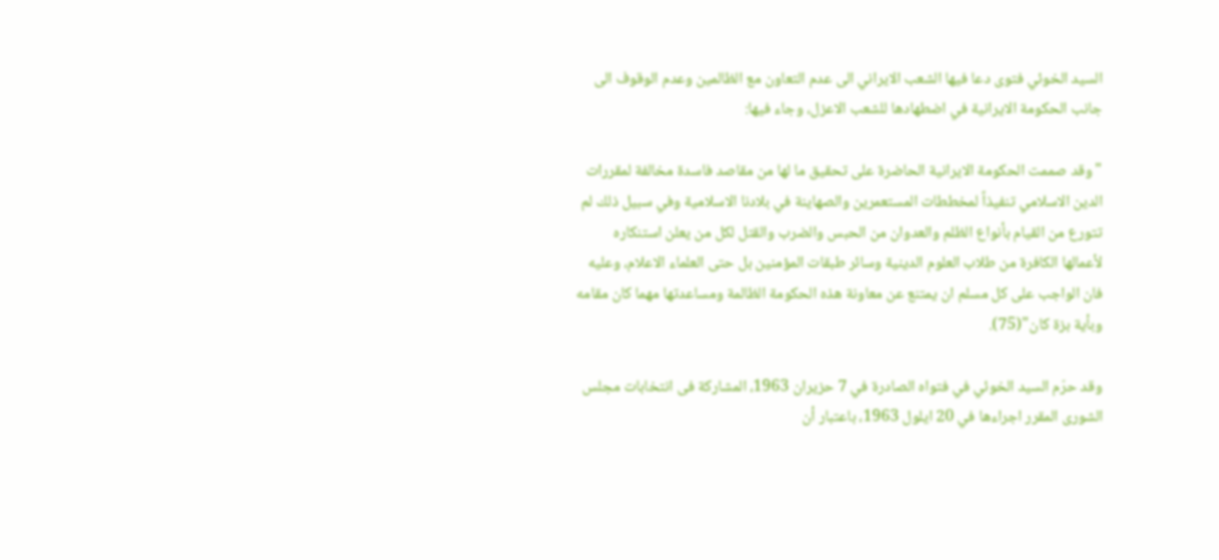السيد الخوئي فتوى دعا فيها الشعب الايراني الى عدم التعاون مع الظالمين وعدم الوقوف الى جانب الحكومة الايرانية في اضطهادها للشعب الاعزل، وجاء فيها:

"وقد صممت الحكومة الايرانية الحاضرة على تحقيق ما لها من مقاصد فاسدة مخالفة لمقررات الدين الاسلامي تنفيذاً لمخططات المستعمرين والصهاينة في بلادنا الاسلامية وفي سبيل ذلك لم تتورع من القيام بأنواع الظلم والعدوان من الحبس والضرب والقتل لكل من يعلن استنكاره لأعمالها الكافرة من طلاب العلوم الدينية وسائر طبقات المؤمنين بل حتى العلماء الاعلام، وعليه فان الواجب على كل مسلم ان يمتنع عن معاونة هذه الحكومة الظالمة ومساعدتها مهما كان مقامه وبأية بزة كان"(75).

وقد حرّم السيد الخوئي في فتواه الصادرة في 7 حزيران 1963، المشاركة فى انتخابات مجلس الشورى المقرر اجراءها في 20 ايلول 1963، باعتبار أن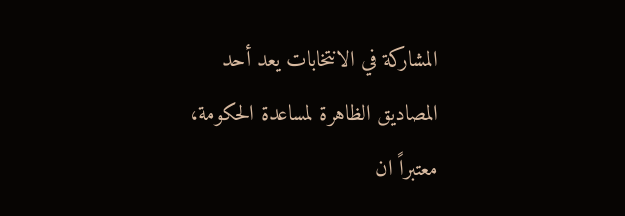المشاركة في الانتخابات يعد أحد المصاديق الظاهرة لمساعدة الحكومة، معتبراً ان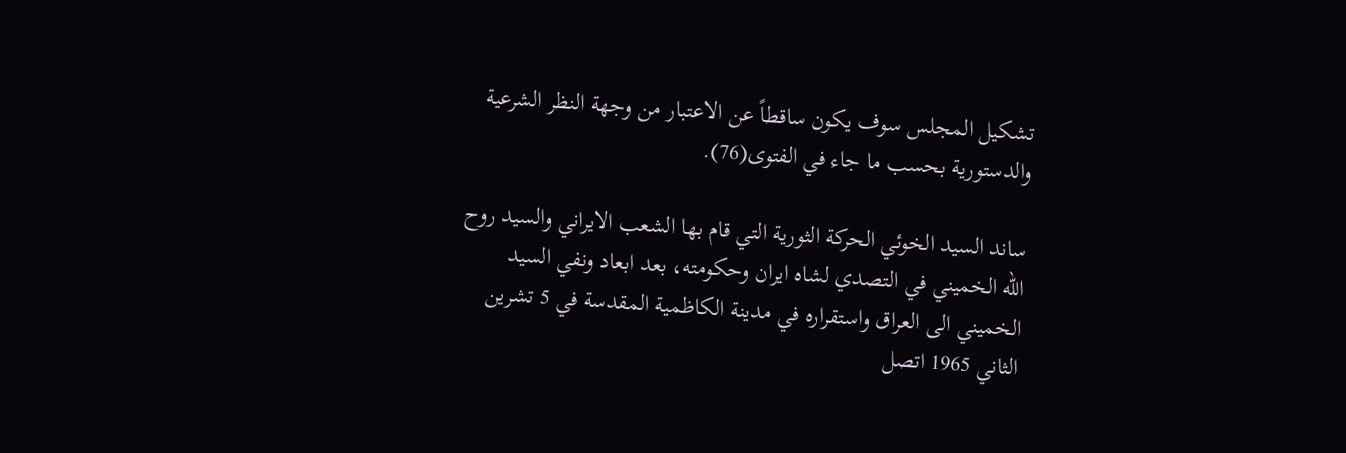تشكيل المجلس سوف يكون ساقطاً عن الاعتبار من وجهة النظر الشرعية والدستورية بحسب ما جاء في الفتوى(76).

ساند السيد الخوئي الحركة الثورية التي قام بها الشعب الايراني والسيد روح الله الخميني في التصدي لشاه ايران وحكومته، بعد ابعاد ونفي السيد الخميني الى العراق واستقراره في مدينة الكاظمية المقدسة في 5 تشرين الثاني 1965 اتصل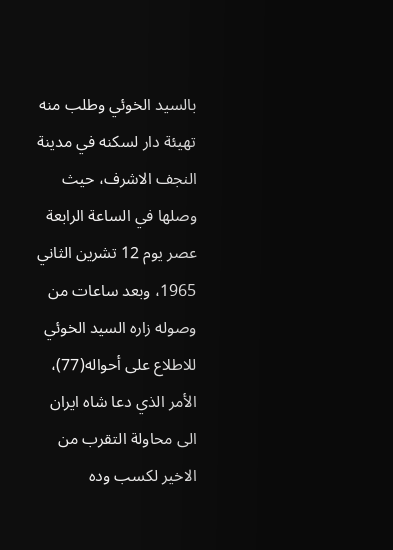بالسيد الخوئي وطلب منه تهيئة دار لسكنه في مدينة النجف الاشرف، حيث وصلها في الساعة الرابعة عصر يوم 12 تشرين الثاني 1965، وبعد ساعات من وصوله زاره السيد الخوئي للاطلاع على أحواله(77)، الأمر الذي دعا شاه ايران الى محاولة التقرب من الاخير لكسب وده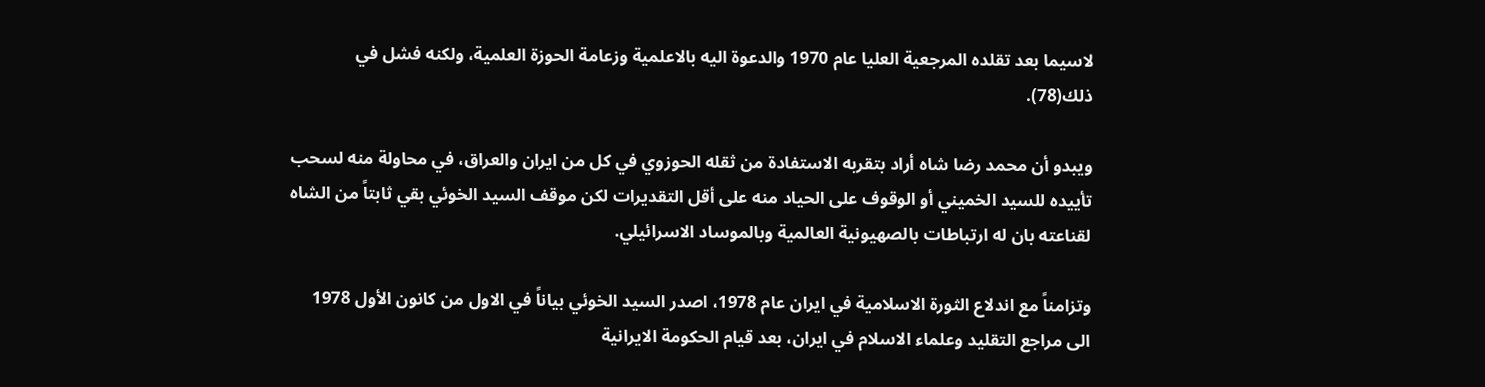لاسيما بعد تقلده المرجعية العليا عام 1970 والدعوة اليه بالاعلمية وزعامة الحوزة العلمية، ولكنه فشل في ذلك(78).

ويبدو أن محمد رضا شاه أراد بتقربه الاستفادة من ثقله الحوزوي في كل من ايران والعراق، في محاولة منه لسحب تأييده للسيد الخميني أو الوقوف على الحياد منه على أقل التقديرات لكن موقف السيد الخوئي بقي ثابتاً من الشاه لقناعته بان له ارتباطات بالصهيونية العالمية وبالموساد الاسرائيلي.

وتزامناً مع اندلاع الثورة الاسلامية في ايران عام 1978، اصدر السيد الخوئي بياناً في الاول من كانون الأول 1978 الى مراجع التقليد وعلماء الاسلام في ايران، بعد قيام الحكومة الايرانية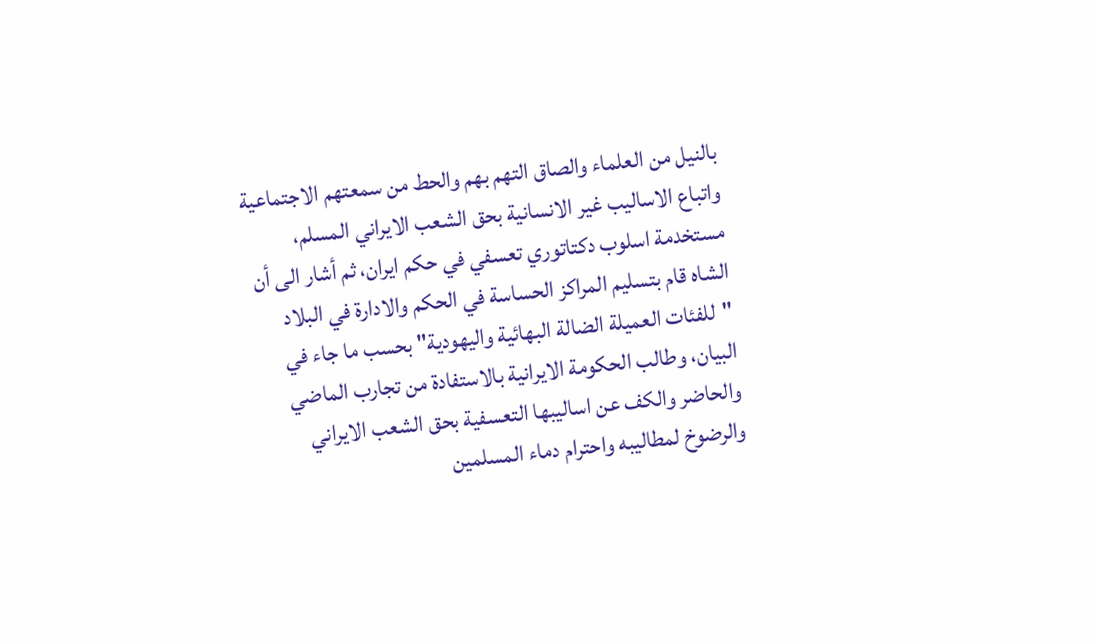بالنيل من العلماء والصاق التهم بهم والحط من سمعتهم الاجتماعية واتباع الاساليب غير الانسانية بحق الشعب الايراني المسلم، مستخدمة اسلوب دكتاتوري تعسفي في حكم ايران، ثم أشار الى أن الشاه قام بتسليم المراكز الحساسة في الحكم والادارة في البلاد "للفئات العميلة الضالة البهائية واليهودية" بحسب ما جاء في البيان، وطالب الحكومة الايرانية بالاستفادة من تجارب الماضي والحاضر والكف عن اساليبها التعسفية بحق الشعب الايراني والرضوخ لمطاليبه واحترام دماء المسلمين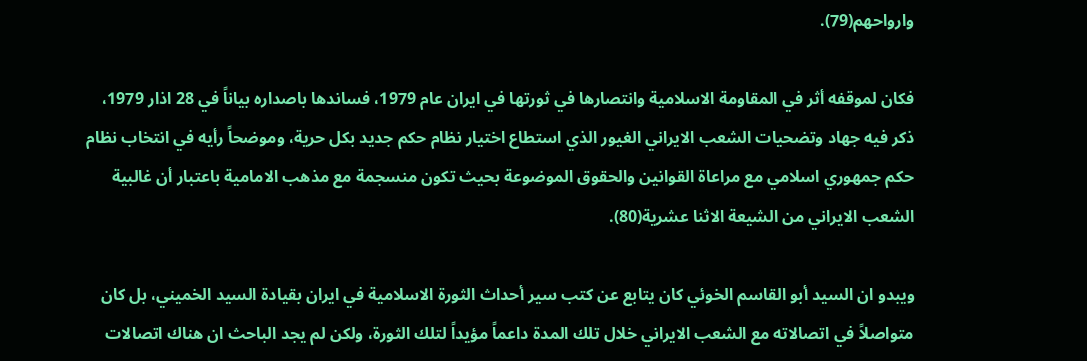وارواحهم(79).

فكان لموقفه أثر في المقاومة الاسلامية وانتصارها في ثورتها في ايران عام 1979، فساندها باصداره بياناً في 28 اذار 1979، ذكر فيه جهاد وتضحيات الشعب الايراني الغيور الذي استطاع اختيار نظام حكم جديد بكل حرية، وموضحاً رأيه في انتخاب نظام حكم جمهوري اسلامي مع مراعاة القوانين والحقوق الموضوعة بحيث تكون منسجمة مع مذهب الامامية باعتبار أن غالبية الشعب الايراني من الشيعة الاثنا عشرية(80).

ويبدو ان السيد أبو القاسم الخوئي كان يتابع عن كتب سير أحداث الثورة الاسلامية في ايران بقيادة السيد الخميني، بل كان متواصلاً في اتصالاته مع الشعب الايراني خلال تلك المدة داعماً مؤيداً لتلك الثورة، ولكن لم يجد الباحث ان هناك اتصالات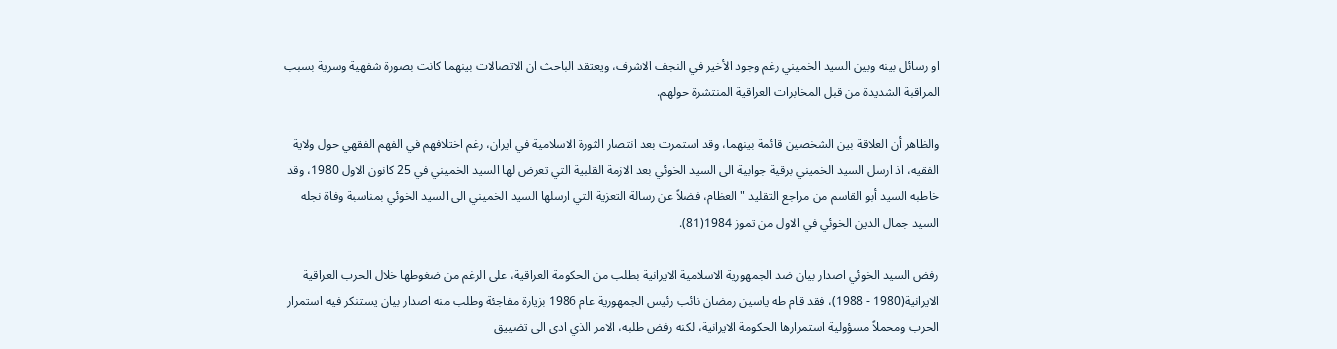او رسائل بينه وبين السيد الخميني رغم وجود الأخير في النجف الاشرف، ويعتقد الباحث ان الاتصالات بينهما كانت بصورة شفهية وسرية بسبب المراقبة الشديدة من قبل المخابرات العراقية المنتشرة حولهم.

والظاهر أن العلاقة بين الشخصين قائمة بينهما، وقد استمرت بعد انتصار الثورة الاسلامية في ایران، رغم اختلافهم في الفهم الفقهي حول ولاية الفقيه، اذ ارسل السيد الخميني برقية جوابية الى السيد الخوئي بعد الازمة القلبية التي تعرض لها السيد الخميني في 25 كانون الاول 1980، وقد خاطبه السيد أبو القاسم من مراجع التقليد "العظام، فضلاً عن رسالة التعزية التي ارسلها السيد الخميني الى السيد الخوئي بمناسبة وفاة نجله السيد جمال الدين الخوئي في الاول من تموز 1984(81).

رفض السيد الخوئي اصدار بيان ضد الجمهورية الاسلامية الايرانية بطلب من الحكومة العراقية، على الرغم من ضغوطها خلال الحرب العراقية الايرانية(1980 - 1988)، فقد قام طه ياسين رمضان نائب رئيس الجمهورية عام 1986 بزيارة مفاجئة وطلب منه اصدار بيان يستنكر فيه استمرار الحرب ومحملاً مسؤولية استمرارها الحكومة الايرانية، لكنه رفض طلبه، الامر الذي ادى الى تضييق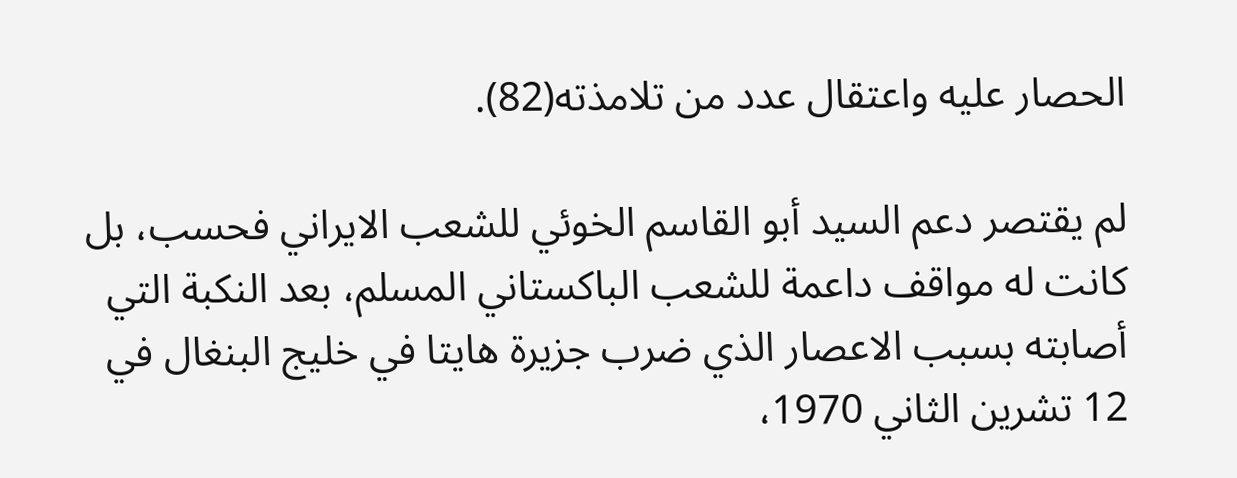الحصار عليه واعتقال عدد من تلامذته(82).

لم يقتصر دعم السيد أبو القاسم الخوئي للشعب الايراني فحسب، بل كانت له مواقف داعمة للشعب الباكستاني المسلم، بعد النكبة التي أصابته بسبب الاعصار الذي ضرب جزيرة هايتا في خليج البنغال في 12 تشرين الثاني 1970،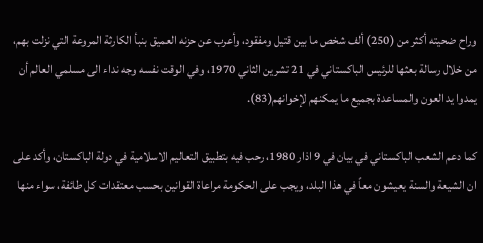وراح ضحيته أكثر من (250) ألف شخص ما بين قتيل ومفقود، وأعرب عن حزنه العميق بنبأ الكارثة المروعة التي نزلت بهم، من خلال رسالة بعثها للرئيس الباكستاني في 21 تشرين الثاني 1970، وفي الوقت نفسه وجه نداء الى مسلمي العالم أن يمدوا يد العون والمساعدة بجميع ما يمكنهم لإخوانهم(83).

كما دعم الشعب الباكستاني في بيان في 9 اذار 1980، رحب فيه بتطبيق التعاليم الاسلامية في دولة الباكستان، وأكد على ان الشيعة والسنة يعيشون معاً في هذا البلد، ويجب على الحكومة مراعاة القوانين بحسب معتقدات كل طائفة، سواء منها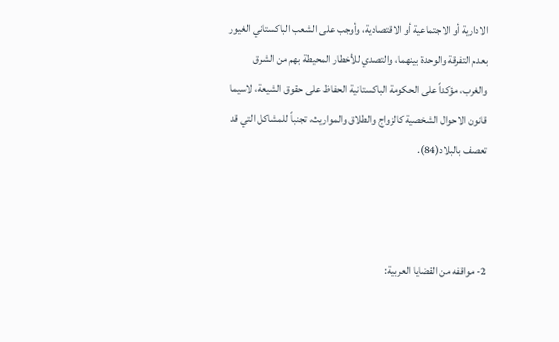الادارية أو الاجتماعية أو الاقتصادية، وأوجب على الشعب الباكستاني الغيور بعدم التفرقة والوحدة بينهما، والتصدي للأخطار المحيطة بهم من الشرق والغرب، مؤكداً على الحكومة الباكستانية الحفاظ على حقوق الشيعة، لاسيما قانون الاحوال الشخصية كالزواج والطلاق والمواريث، تجنباً للمشاكل التي قد تعصف بالبلاد(84).



2- مواقفه من القضايا العربية: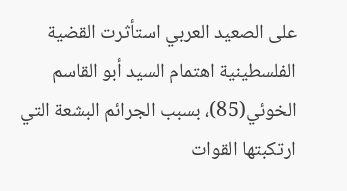على الصعيد العربي استأثرت القضية الفلسطينية اهتمام السيد أبو القاسم الخوئي(85)، بسبب الجرائم البشعة التي ارتكبتها القوات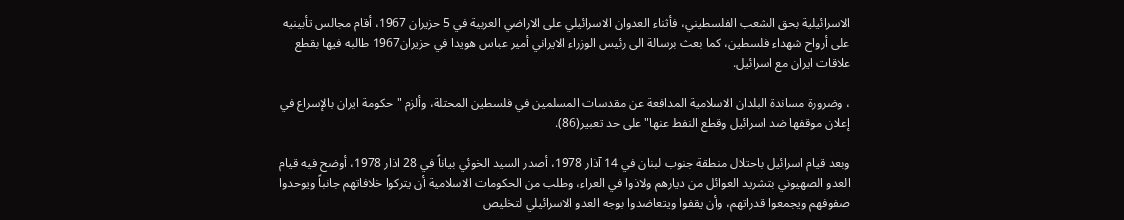الاسرائيلية بحق الشعب الفلسطيني، فأثناء العدوان الاسرائيلي على الاراضي العربية في 5 حزيران 1967، أقام مجالس تأبينيه على أرواح شهداء فلسطين، كما بعث برسالة الى رئيس الوزراء الايراني أمير عباس هويدا في حزيران1967 طالبه فيها بقطع علاقات ايران مع اسرائيل.

، وضرورة مساندة البلدان الاسلامية المدافعة عن مقدسات المسلمين في فلسطين المحتلة، وألزم "حكومة ايران بالإسراع في إعلان موقفها ضد اسرائيل وقطع النفط عنها"على حد تعبير(86).

وبعد قيام اسرائيل باحتلال منطقة جنوب لبنان في 14 آذار 1978، أصدر السيد الخوئي بياناً في 28 اذار 1978، أوضح فيه قيام العدو الصهيوني بتشريد العوائل من ديارهم ولاذوا في العراء، وطلب من الحكومات الاسلامية أن يتركوا خلافاتهم جانباً ويوحدوا صفوفهم ويجمعوا قدراتهم، وأن يقفوا ويتعاضدوا بوجه العدو الاسرائيلي لتخليص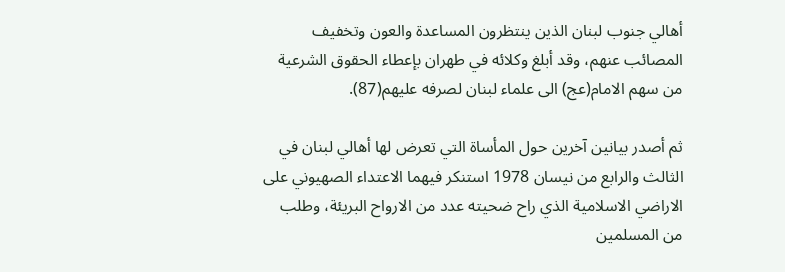أهالي جنوب لبنان الذين ينتظرون المساعدة والعون وتخفيف المصائب عنهم، وقد أبلغ وكلائه في طهران بإعطاء الحقوق الشرعية من سهم الامام(عج) الى علماء لبنان لصرفه عليهم(87).

ثم أصدر بيانين آخرين حول المأساة التي تعرض لها أهالي لبنان في الثالث والرابع من نیسان 1978 استنكر فيهما الاعتداء الصهيوني على الاراضي الاسلامية الذي راح ضحيته عدد من الارواح البريئة، وطلب من المسلمين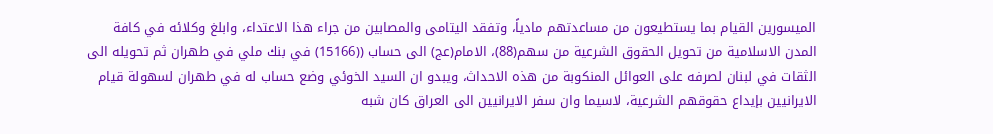الميسورين القيام بما يستطيعون من مساعدتهم مادياً، وتفقد اليتامى والمصابين من جراء هذا الاعتداء، وابلغ وكلائه في كافة المدن الاسلامية من تحويل الحقوق الشرعية من سهم(88)، الامام(عج) الى حساب ((15166) في بنك ملي في طهران ثم تحويله الى الثقات في لبنان لصرفه على العوائل المنكوبة من هذه الاحداث، ويبدو ان السيد الخوئي وضع حساب له في طهران لسهولة قيام الايرانيين بإيداع حقوقهم الشرعية، لاسيما وان سفر الايرانيين الى العراق كان شبه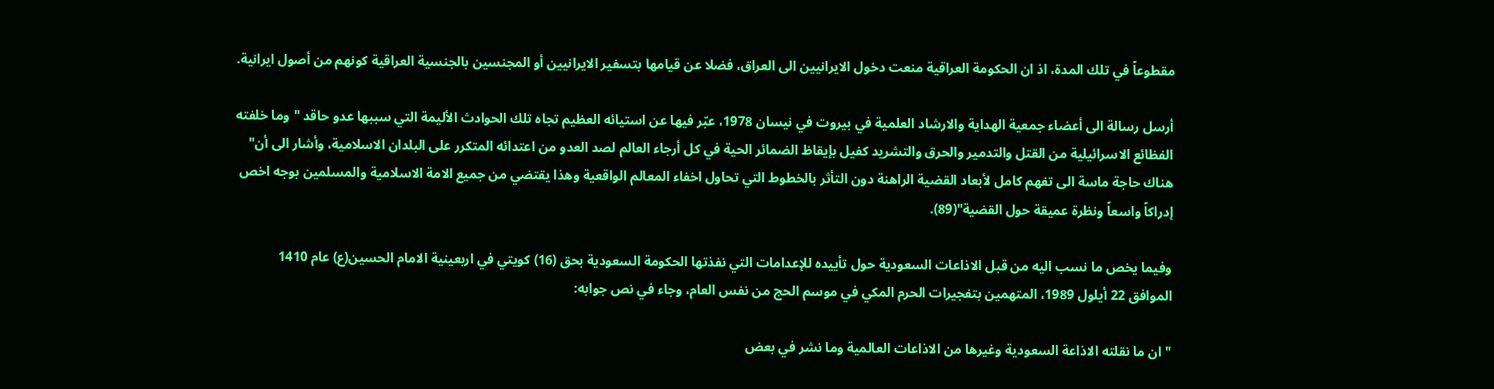مقطوعاً في تلك المدة، اذ ان الحكومة العراقية منعت دخول الايرانيين الى العراق، فضلا عن قيامها بتسفير الايرانيين أو المجنسين بالجنسية العراقية كونهم من أصول ايرانية.

أرسل رسالة الى أعضاء جمعية الهداية والارشاد العلمية في بيروت في نيسان 1978، عبّر فيها عن استيائه العظيم تجاه تلك الحوادث الأليمة التي سببها عدو حاقد "وما خلفته الفظائع الاسرائيلية من القتل والتدمير والحرق والتشريد كفيل بإيقاظ الضمائر الحية في كل أرجاء العالم لصد العدو من اعتدائه المتكرر على البلدان الاسلامية، وأشار الى أن" هناك حاجة ماسة الى تفهم كامل لأبعاد القضية الراهنة دون التأثر بالخطوط التي تحاول اخفاء المعالم الواقعية وهذا يقتضي من جميع الامة الاسلامية والمسلمين بوجه اخص إدراكاً واسعاً ونظرة عميقة حول القضية"(89).

وفيما يخص ما نسب اليه من قبل الاذاعات السعودية حول تأييده للإعدامات التي نفذتها الحكومة السعودية بحق (16) كويتي في اربعينية الامام الحسين(ع) عام 1410 الموافق 22 أيلول 1989، المتهمين بتفجيرات الحرم المكي في موسم الحج من نفس العام، وجاء في نص جوابه:

"ان ما نقلته الاذاعة السعودية وغيرها من الاذاعات العالمية وما نشر في بعض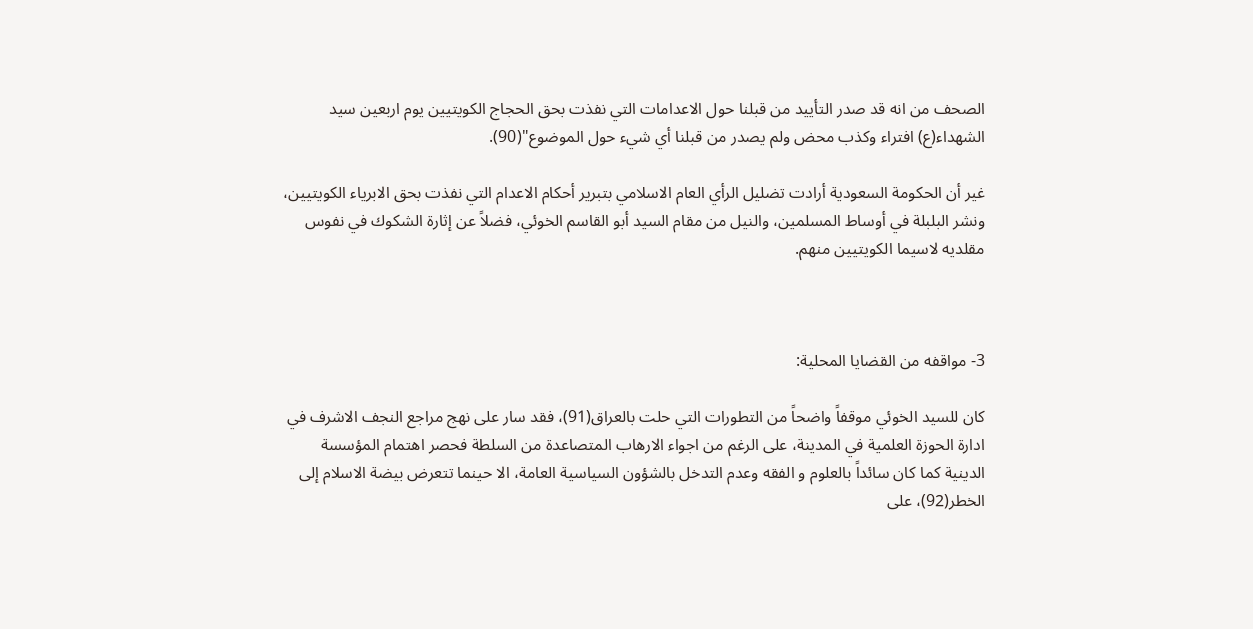الصحف من انه قد صدر التأييد من قبلنا حول الاعدامات التي نفذت بحق الحجاج الكويتيين يوم اربعين سيد الشهداء(ع) افتراء وكذب محض ولم يصدر من قبلنا أي شيء حول الموضوع"(90).

غير أن الحكومة السعودية أرادت تضليل الرأي العام الاسلامي بتبرير أحكام الاعدام التي نفذت بحق الابرياء الكويتيين، ونشر البلبلة في أوساط المسلمين، والنيل من مقام السيد أبو القاسم الخوئي، فضلاً عن إثارة الشكوك في نفوس مقلديه لاسيما الكويتيين منهم.



3- مواقفه من القضايا المحلية:

كان للسيد الخوئي موقفاً واضحاً من التطورات التي حلت بالعراق(91)، فقد سار على نهج مراجع النجف الاشرف في ادارة الحوزة العلمية في المدينة، على الرغم من اجواء الارهاب المتصاعدة من السلطة فحصر اهتمام المؤسسة الدينية كما كان سائداً بالعلوم و الفقه وعدم التدخل بالشؤون السياسية العامة، الا حينما تتعرض بيضة الاسلام إلى الخطر(92)، على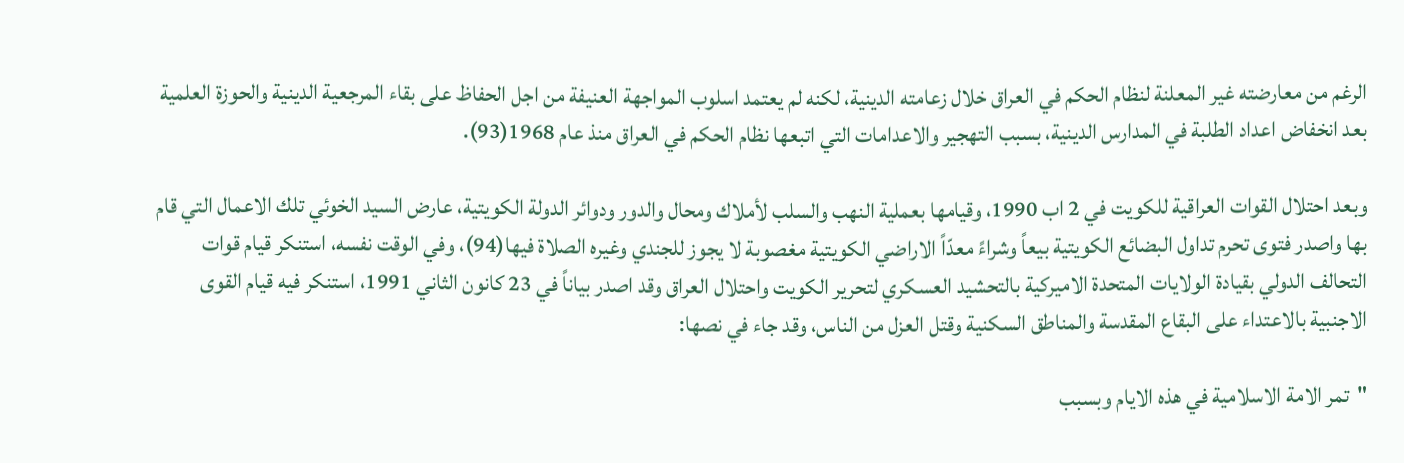الرغم من معارضته غير المعلنة لنظام الحكم في العراق خلال زعامته الدينية، لكنه لم يعتمد اسلوب المواجهة العنيفة من اجل الحفاظ على بقاء المرجعية الدينية والحوزة العلمية بعد انخفاض اعداد الطلبة في المدارس الدينية، بسبب التهجير والاعدامات التي اتبعها نظام الحكم في العراق منذ عام 1968(93).

وبعد احتلال القوات العراقية للكويت في 2 اب 1990، وقيامها بعملية النهب والسلب لأملاك ومحال والدور ودوائر الدولة الكويتية، عارض السيد الخوئي تلك الاعمال التي قام بها واصدر فتوى تحرم تداول البضائع الكويتية بيعاً وشراءً معدّاً الاراضي الكويتية مغصوبة لا يجوز للجندي وغيره الصلاة فيها(94)، وفي الوقت نفسه، استنكر قيام قوات التحالف الدولي بقيادة الولايات المتحدة الاميركية بالتحشيد العسكري لتحرير الكويت واحتلال العراق وقد اصدر بياناً في 23 كانون الثاني 1991، استنكر فيه قيام القوى الاجنبية بالاعتداء على البقاع المقدسة والمناطق السكنية وقتل العزل من الناس، وقد جاء في نصها:

"تمر الامة الاسلامية في هذه الايام وبسبب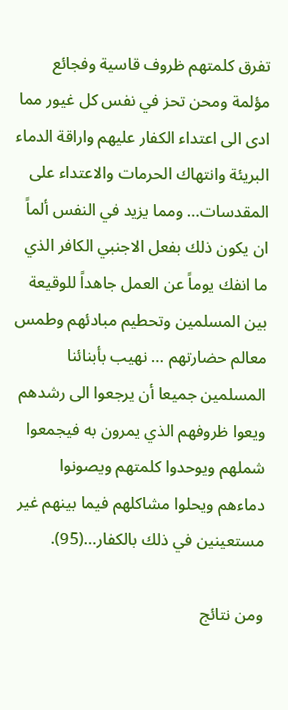تفرق كلمتهم ظروف قاسية وفجائع مؤلمة ومحن تحز في نفس كل غيور مما ادى الى اعتداء الكفار عليهم واراقة الدماء البريئة وانتهاك الحرمات والاعتداء على المقدسات… ومما يزيد في النفس ألماً ان يكون ذلك بفعل الاجنبي الكافر الذي ما انفك يوماً عن العمل جاهداً للوقيعة بين المسلمين وتحطيم مبادئهم وطمس معالم حضارتهم … نهيب بأبنائنا المسلمين جميعا أن يرجعوا الى رشدهم ويعوا ظروفهم الذي يمرون به فيجمعوا شملهم ويوحدوا كلمتهم ويصونوا دماءهم ويحلوا مشاكلهم فيما بينهم غير مستعينين في ذلك بالكفار…(95).

ومن نتائج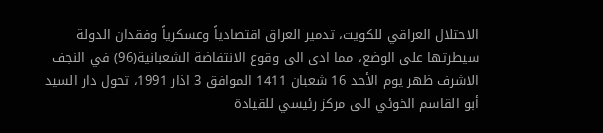الاحتلال العراقي للكويت، تدمير العراق اقتصادياً وعسكرياً وفقدان الدولة سيطرتها على الوضع، مما ادى الى وقوع الانتفاضة الشعبانية(96) في النجف الاشرف ظهر يوم الأحد 16 شعبان 1411 الموافق 3 اذار 1991، تحول دار السيد أبو القاسم الخوئي الى مركز رئيسي للقيادة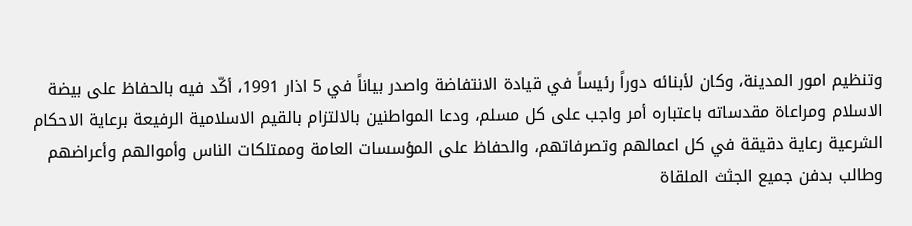وتنظيم امور المدينة، وكان لأبنائه دوراً رئيساً في قيادة الانتفاضة واصدر بياناً في 5 اذار 1991، أكّد فيه بالحفاظ على بيضة الاسلام ومراعاة مقدساته باعتباره أمر واجب على كل مسلم، ودعا المواطنين بالالتزام بالقيم الاسلامية الرفيعة برعاية الاحكام الشرعية رعاية دقيقة في كل اعمالهم وتصرفاتهم، والحفاظ على المؤسسات العامة وممتلكات الناس وأموالهم وأعراضهم وطالب بدفن جميع الجثث الملقاة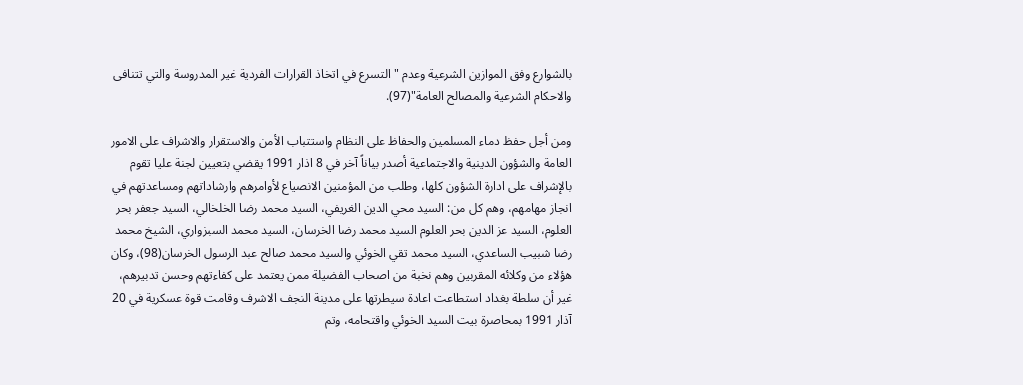بالشوارع وفق الموازين الشرعية وعدم "التسرع في اتخاذ القرارات الفردية غير المدروسة والتي تتنافى والاحكام الشرعية والمصالح العامة"(97).

ومن أجل حفظ دماء المسلمين والحفاظ على النظام واستتباب الأمن والاستقرار والاشراف على الامور العامة والشؤون الدينية والاجتماعية أصدر بياناً آخر في 8 اذار 1991 يقضي بتعيين لجنة عليا تقوم بالإشراف على ادارة الشؤون كلها، وطلب من المؤمنين الانصياع لأوامرهم وارشاداتهم ومساعدتهم في انجاز مهامهم، وهم كل من: السيد محي الدين الغريفي، السيد محمد رضا الخلخالي، السيد جعفر بحر العلوم، السيد عز الدين بحر العلوم السيد محمد رضا الخرسان، السيد محمد السبزواري، الشيخ محمد رضا شبيب الساعدي، السيد محمد تقي الخوئي والسيد محمد صالح عبد الرسول الخرسان(98)، وكان هؤلاء من وكلائه المقربين وهم نخبة من اصحاب الفضيلة ممن يعتمد على كفاءتهم وحسن تدبيرهم، غير أن سلطة بغداد استطاعت اعادة سيطرتها على مدينة النجف الاشرف وقامت قوة عسكرية في 20 آذار 1991 بمحاصرة بيت السيد الخوئي واقتحامه، وتم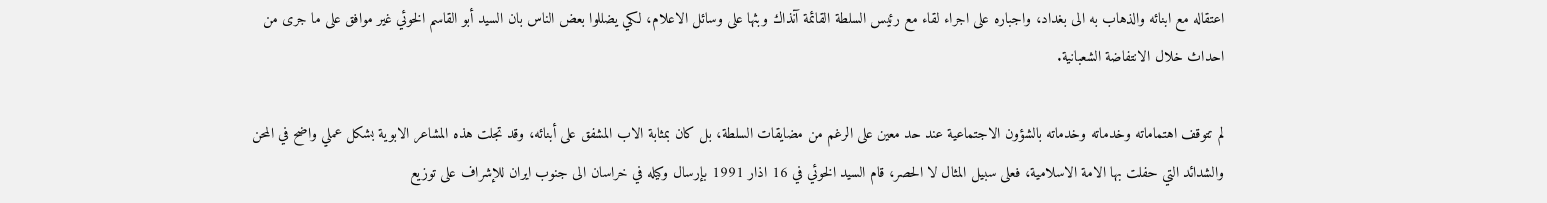اعتقاله مع ابنائه والذهاب به الى بغداد، واجباره على اجراء لقاء مع رئيس السلطة القائمة آنذاك وبثها على وسائل الاعلام، لكي يضللوا بعض الناس بان السيد أبو القاسم الخوئي غير موافق على ما جرى من احداث خلال الانتفاضة الشعبانية.

لم تتوقف اهتماماته وخدماته وخدماته بالشؤون الاجتماعية عند حد معين على الرغم من مضايقات السلطة، بل كان بمثابة الاب المشفق على أبنائه، وقد تجلت هذه المشاعر الابوية بشكل عملي واضح في المحن والشدائد التي حفلت بها الامة الاسلامية، فعلى سبيل المثال لا الحصر، قام السيد الخوئي في 16 اذار 1991 بإرسال وكيله في خراسان الى جنوب ايران للإشراف على توزيع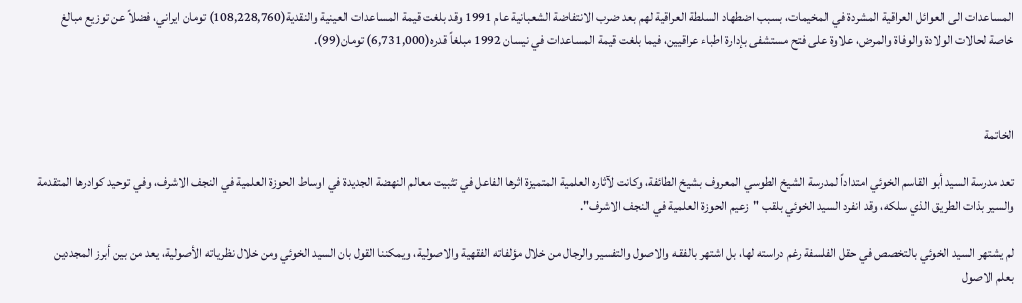المساعدات الى العوائل العراقية المشردة في المخيمات، بسبب اضطهاد السلطة العراقية لهم بعد ضرب الانتفاضة الشعبانية عام 1991 وقد بلغت قيمة المساعدات العينية والنقدية(108,228,760) تومان ايراني، فضلاً عن توزیع مبالغ خاصة لحالات الولادة والوفاة والمرض، علاوة على فتح مستشفى بإدارة اطباء عراقيين، فيما بلغت قيمة المساعدات في نيسان 1992 مبلغاً قدره(6,731,000) تومان(99).



الخاتمة

تعد مدرسة السيد أبو القاسم الخوئي امتداداً لمدرسة الشيخ الطوسي المعروف بشيخ الطائفة، وكانت لآثاره العلمية المتميزة اثرها الفاعل في تثبيت معالم النهضة الجديدة في اوساط الحوزة العلمية في النجف الاشرف، وفي توحيد كوادرها المتقدمة والسير بذات الطريق الذي سلكه، وقد انفرد السيد الخوئي بلقب "زعيم الحوزة العلمية في النجف الاشرف".

لم يشتهر السيد الخوئي بالتخصص في حقل الفلسفة رغم دراسته لها، بل اشتهر بالفقـه والاصول والتفسير والرجال من خلال مؤلفاته الفقهية والاصولية، ويمكننا القول بان السيد الخوئي ومن خلال نظرياته الأصولية، يعد من بين أبرز المجددين بعلم الاصول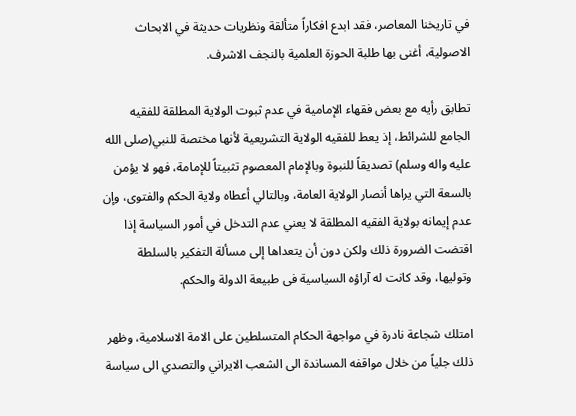في تاريخنا المعاصر، فقد ابدع افكاراً متألقة ونظريات حديثة في الابحاث الاصولية، أغنى بها طلبة الحوزة العلمية بالنجف الاشرف.

تطابق رأيه مع بعض فقهاء الإمامية في عدم ثبوت الولاية المطلقة للفقيه الجامع للشرائط، إذ يعط للفقيه الولاية التشريعية لأنها مختصة للنبي(صلى الله عليه واله وسلم) تصديقاً للنبوة وبالإمام المعصوم تثبيتاً للإمامة، فهو لا يؤمن بالسعة التي يراها أنصار الولاية العامة، وبالتالي أعطاه ولاية الحكم والفتوى، وإن عدم إيمانه بولاية الفقيه المطلقة لا يعني عدم التدخل في أمور السياسة إذا اقتضت الضرورة ذلك ولكن دون أن يتعداها إلى مسألة التفكير بالسلطة وتوليها، وقد كانت له آراؤه السياسية فى طبيعة الدولة والحكم.

امتلك شجاعة نادرة في مواجهة الحكام المتسلطين على الامة الاسلامية، وظهر ذلك جلياً من خلال مواقفه المساندة الى الشعب الايراني والتصدي الى سياسة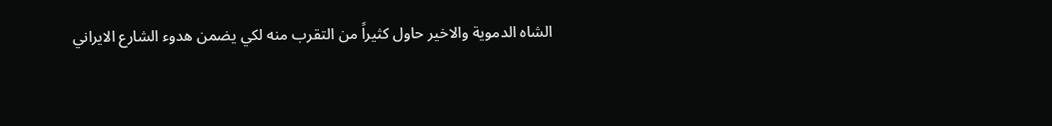الشاه الدموية والاخير حاول كثيراً من التقرب منه لكي يضمن هدوء الشارع الايراني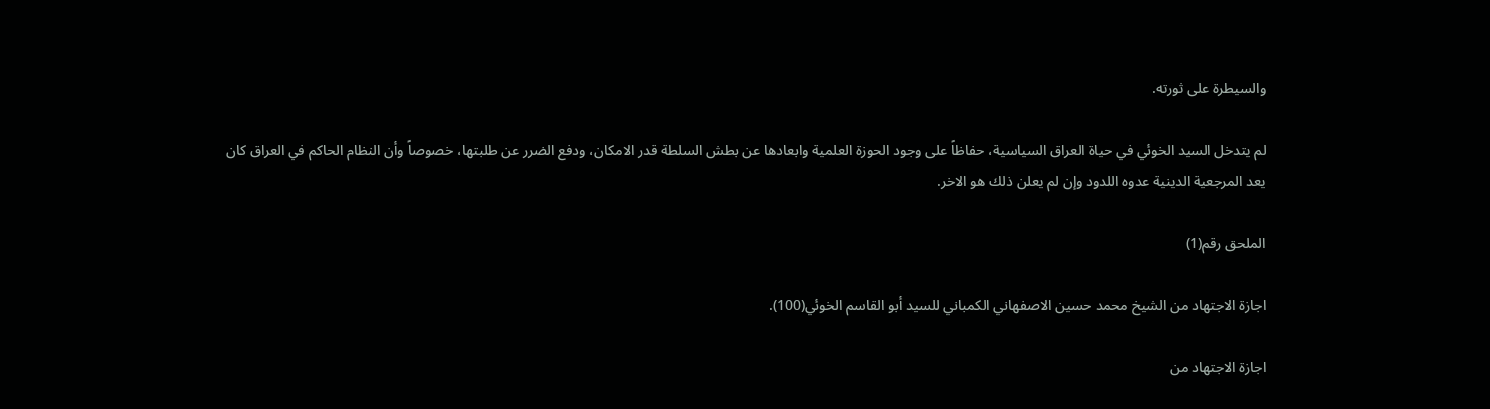والسيطرة على ثورته.

لم يتدخل السيد الخوئي في حياة العراق السياسية، حفاظاً على وجود الحوزة العلمية وابعادها عن بطش السلطة قدر الامكان، ودفع الضرر عن طلبتها، خصوصاً وأن النظام الحاكم في العراق كان يعد المرجعية الدينية عدوه اللدود وإن لم يعلن ذلك هو الاخر.

الملحق رقم(1)

اجازة الاجتهاد من الشيخ محمد حسين الاصفهاني الكمباني للسيد أبو القاسم الخوئي(100).

اجازة الاجتهاد من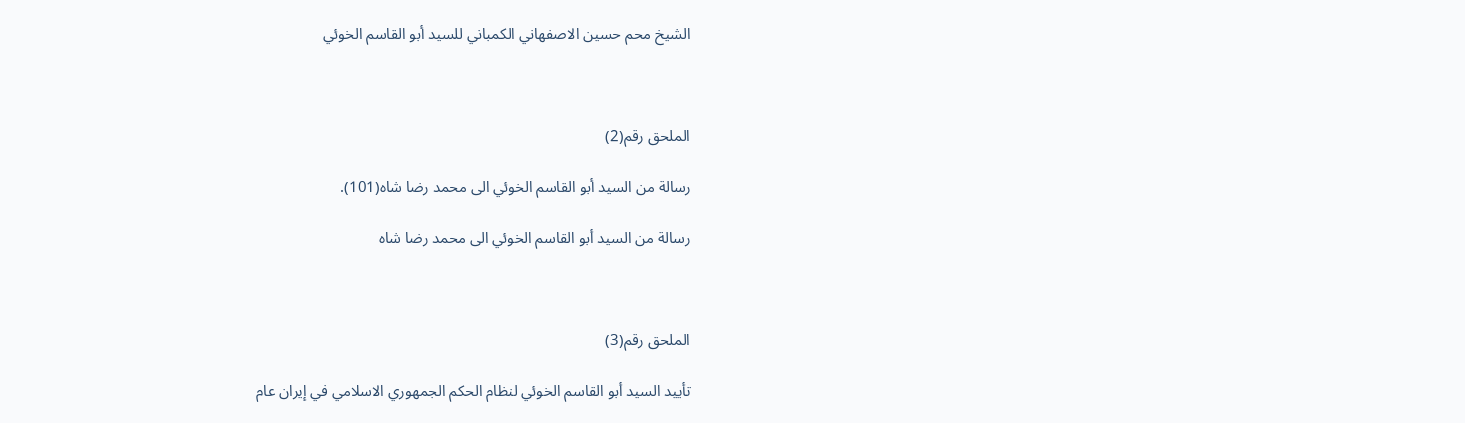الشيخ محم حسين الاصفهاني الكمباني للسيد أبو القاسم الخوئي



الملحق رقم(2)

رسالة من السيد أبو القاسم الخوئي الى محمد رضا شاه(101).

رسالة من السيد أبو القاسم الخوئي الى محمد رضا شاه



الملحق رقم(3)

تأييد السيد أبو القاسم الخوئي لنظام الحكم الجمهوري الاسلامي في إيران عام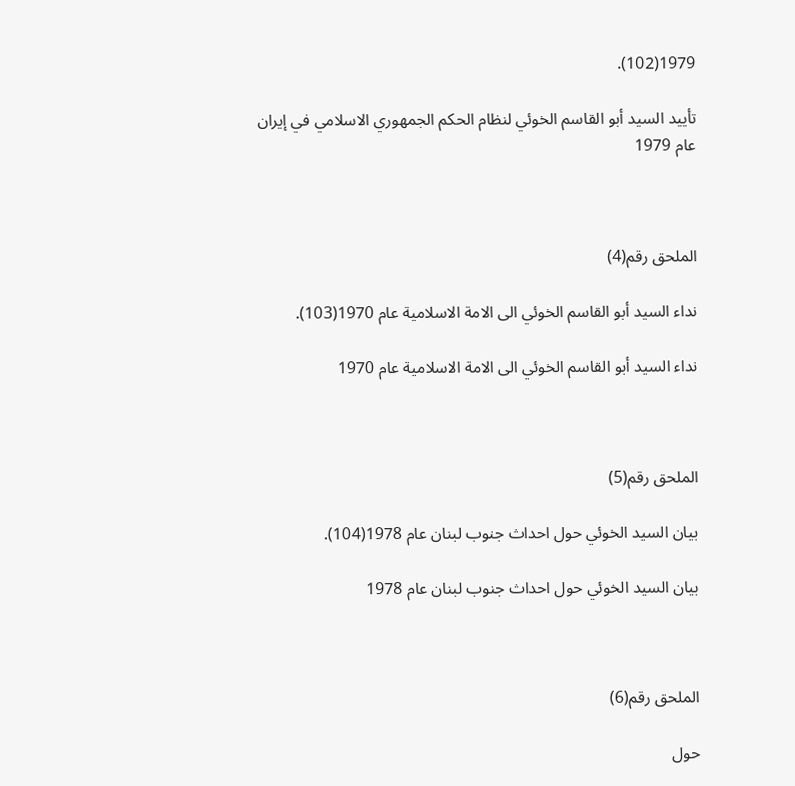1979(102).

تأييد السيد أبو القاسم الخوئي لنظام الحكم الجمهوري الاسلامي في إيران عام 1979



الملحق رقم(4)

نداء السيد أبو القاسم الخوئي الى الامة الاسلامية عام 1970(103).

نداء السيد أبو القاسم الخوئي الى الامة الاسلامية عام 1970



الملحق رقم(5)

بيان السيد الخوئي حول احداث جنوب لبنان عام 1978(104).

بيان السيد الخوئي حول احداث جنوب لبنان عام 1978



الملحق رقم(6)

حول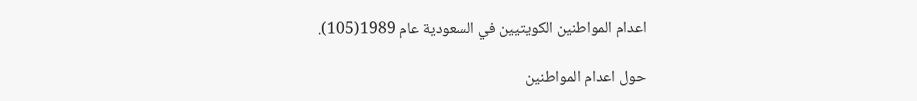اعدام المواطنين الكويتيين في السعودية عام 1989(105).

حول اعدام المواطنين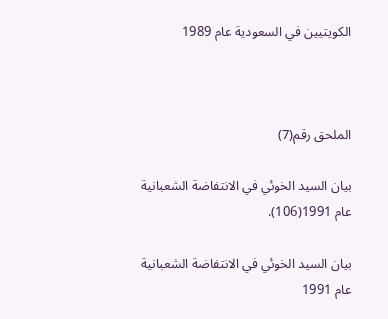الكويتيين في السعودية عام 1989



الملحق رقم(7)

بيان السيد الخوئي في الانتفاضة الشعبانية عام 1991(106).

بيان السيد الخوئي في الانتفاضة الشعبانية عام 1991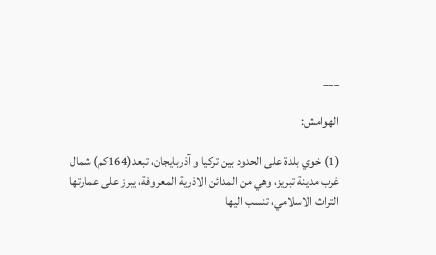___

الهوامش:

(1) خوي بلدة على الحدود بين تركيا و آذربایجان، تبعد(164كم) شمال غرب مدينة تبريز، وهي من المدائن الاذرية المعروفة، يبرز على عمارتها التراث الاسلامي، تنسب اليها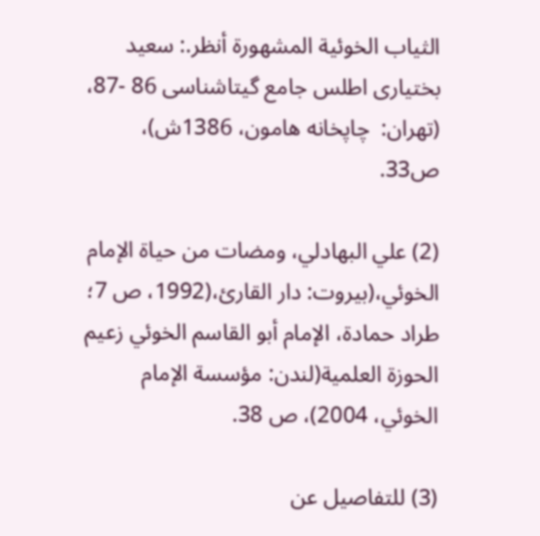الثياب الخوئية المشهورة أنظر.: سعيد بختیاری اطلس جامع گیتاشناسی 86 -87، (تهران:  چاپخانه هامون، 1386ش)، ص33.

(2) علي البهادلي، ومضات من حياة الإمام الخوئي،(بيروت: دار القارئ،(1992، ص 7؛ طراد حمادة، الإمام أبو القاسم الخوئي زعيم الحوزة العلمية(لندن: مؤسسة الإمام الخوئي، 2004)، ص 38.

(3) للتفاصيل عن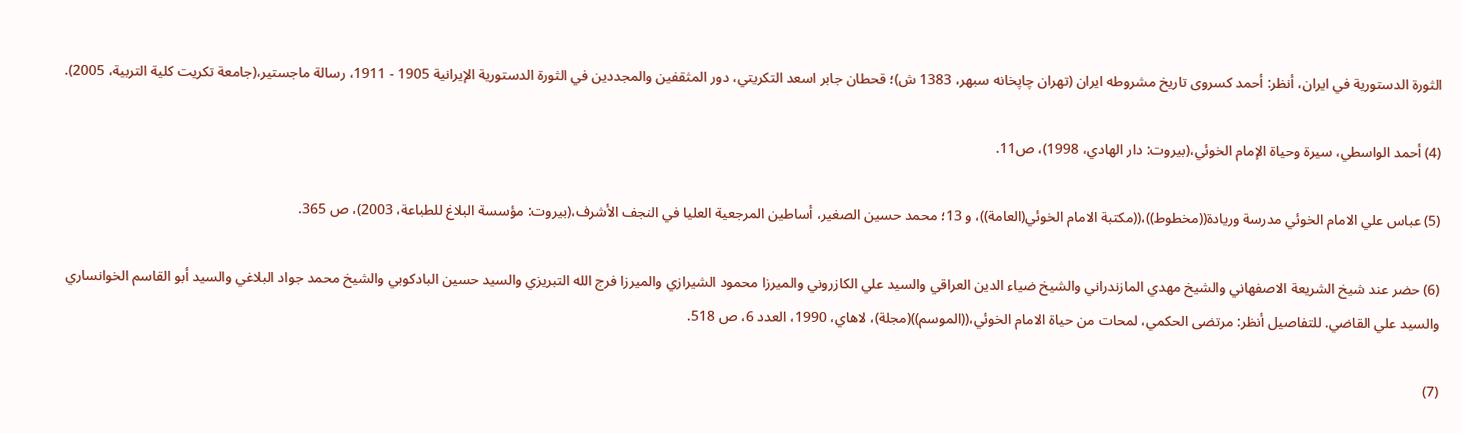الثورة الدستورية في ايران، أنظر: أحمد كسروی تاریخ مشروطه ایران (تهران چاپخانه سبهر، 1383 ش)؛ قحطان جابر اسعد التكريتي، دور المثقفين والمجددين في الثورة الدستورية الإيرانية 1905 - 1911، رسالة ماجستير،(جامعة تكريت كلية التربية، 2005).

(4) أحمد الواسطي، سيرة وحياة الإمام الخوئي،(بيروت: دار الهادي، 1998)، ص11.

(5) عباس علي الامام الخوئي مدرسة وريادة((مخطوط))،((مكتبة الامام الخوئي(العامة))، و 13؛ محمد حسين الصغير، أساطين المرجعية العليا في النجف الأشرف،(بيروت: مؤسسة البلاغ للطباعة، 2003)، ص 365.

(6) حضر عند شيخ الشريعة الاصفهاني والشيخ مهدي المازندراني والشيخ ضياء الدين العراقي والسيد علي الكازروني والميرزا محمود الشيرازي والميرزا فرج الله التبريزي والسيد حسين البادكوبي والشيخ محمد جواد البلاغي والسيد أبو القاسم الخوانساري والسيد علي القاضي. للتفاصيل أنظر: مرتضى الحكمي، لمحات من حياة الامام الخوئي،((الموسم))(مجلة)، لاهاي، 1990، العدد 6، ص 518.

(7)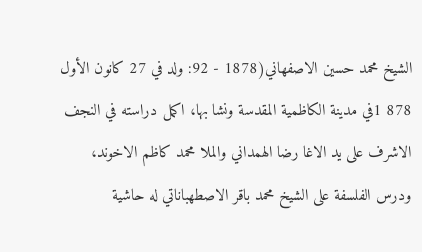الشيخ محمد حسين الاصفهاني(1878 - 92: ولد في 27 كانون الأول 878 1في مدينة الكاظمية المقدسة ونشا بها، اكمل دراسته في النجف الاشرف على يد الاغا رضا الهمداني والملا محمد كاظم الاخوند، ودرس الفلسفة على الشيخ محمد باقر الاصطهباناتي له حاشية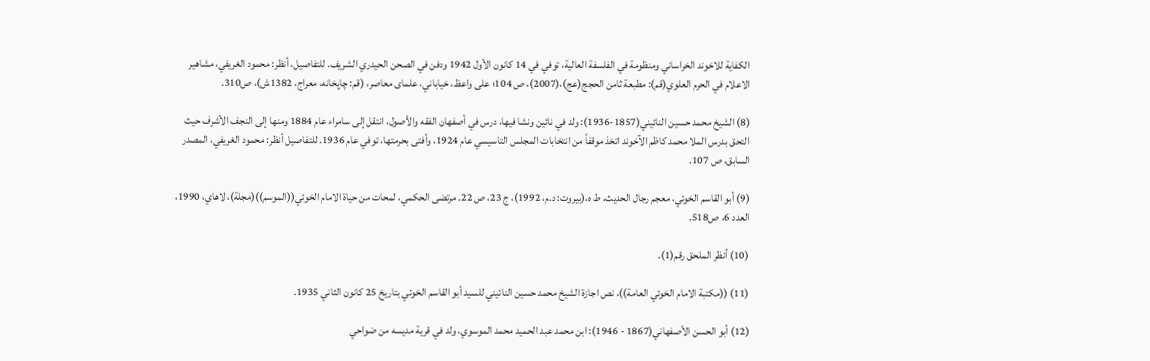الكفاية للاخوند الخراساني ومنظومة في الفلسفة العالية، توفي في 14 كانون الأول 1942 ودفن في الصحن الحيدري الشريف. للتفاصيل، أنظر: محمود الغريفي، مشاهير الاعلام في الحرم العلوي(قم): مطبعة ثامن الحجج(عج)،(2007)، ص 104؛ على واعظ، خياباني، علمای معاصر، (قم: چاپخانه، معراج، 1382ش)، ص310.

(8) الشيخ محمد حسين النائيني(1857-1936): ولد في نائين ونشا فيها، درس في أصفهان الفقه والأصول، انتقل إلى سامراء عام 1884 ومنها إلى النجف الأشرف حيث التحق بدرس الملا محمد كاظم الآخوند اتخذ موقفاً من انتخابات المجلس التاسيسي عام 1924، وأفتى بحرمتها، توفي عام 1936. للتفاصيل أنظر: محمود الغريفي، المصدر السابق، ص 107.

(9) أبو القاسم الخوئي، معجم رجال الحديث، ط ه،(بیروت: د.م، 1992)، ج 23، ص 22. مرتضى الحكمي، لمحات من حياة الامام الخوئي((الموسم))(مجلة)، لاهاي، 1990، العدد 6، ص518.

(10) أنظر الملحق رقم(1).

(11) ((مكتبة الامام الخوئي العامة))، نص اجازة الشيخ محمد حسين النائيني للسيد أبو القاسم الخوئي بتاريخ 25 كانون الثاني 1935.

(12) أبو الحسن الأصفهاني(1867 - 1946): ابن محمد عبد الحميد محمد الموسوي، ولد في قرية مديسه من ضواحي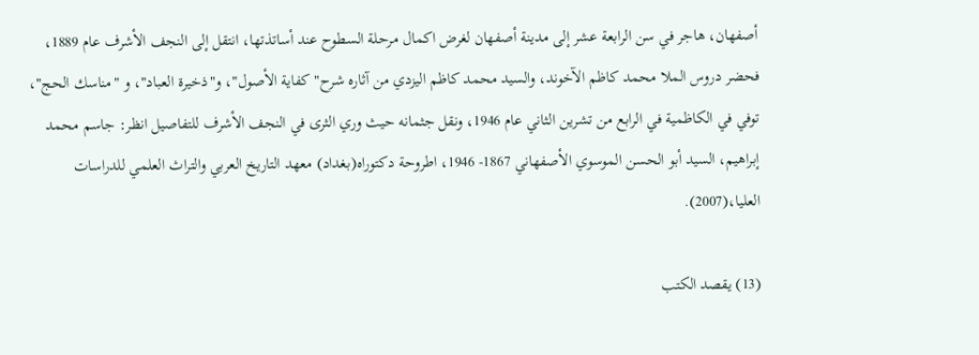أصفهان، هاجر في سن الرابعة عشر إلى مدينة أصفهان لغرض اكمال مرحلة السطوح عند أساتذتها، انتقل إلى النجف الأشرف عام 1889، فحضر دروس الملا محمد كاظم الآخوند، والسيد محمد كاظم اليزدي من آثاره شرح"كفاية الأصول"، و"ذخيرة العباد"، و "مناسك الحج"، توفي في الكاظمية في الرابع من تشرين الثاني عام 1946، ونقل جثمانه حيث وري الثرى في النجف الأشرف للتفاصيل انظر: جاسم محمد إبراهيم، السيد أبو الحسن الموسوي الأصفهاني 1867- 1946، اطروحة دكتوراه(بغداد) معهد التاريخ العربي والتراث العلمي للدراسات العليا،(2007).

(13) يقصد الكتب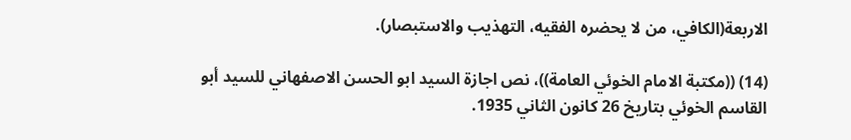الاربعة(الكافي، من لا يحضره الفقيه، التهذيب والاستبصار).

(14) ((مكتبة الامام الخوئي العامة))، نص اجازة السيد ابو الحسن الاصفهاني للسيد أبو القاسم الخوئي بتاريخ 26 كانون الثاني 1935.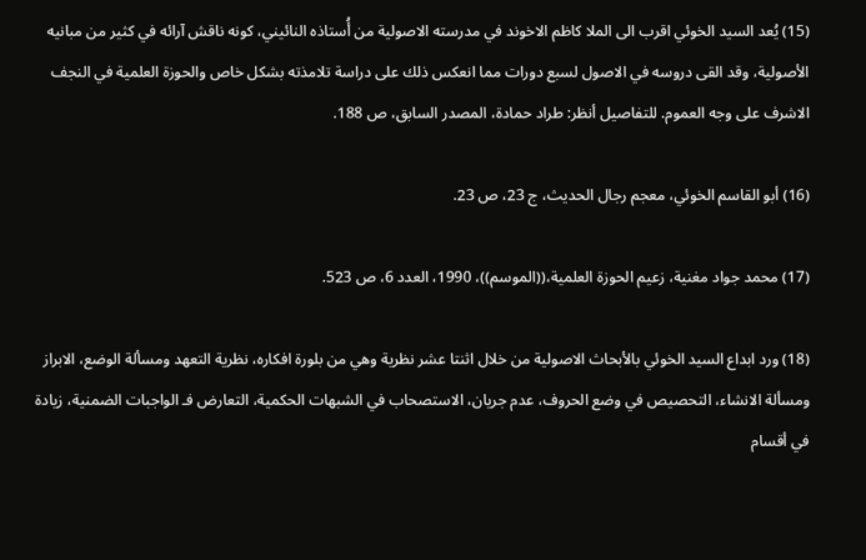(15) يُعد السيد الخوئي اقرب الى الملا كاظم الاخوند في مدرسته الاصولية من أُستاذه النائيني، كونه ناقش آرائه في كثير من مبانيه الأصولية، وقد القى دروسه في الاصول لسبع دورات مما انعكس ذلك على دراسة تلامذته بشكل خاص والحوزة العلمية في النجف الاشرف على وجه العموم. للتفاصيل أنظر: طراد حمادة، المصدر السابق، ص 188.

(16) أبو القاسم الخوئي، معجم رجال الحديث، ج 23، ص 23.

(17) محمد جواد مغنية، زعيم الحوزة العلمية،((الموسم))، 1990، العدد 6، ص 523.

(18) ورد ابداع السيد الخوئي بالأبحاث الاصولية من خلال اثنتا عشر نظرية وهي من بلورة افكاره، نظرية التعهد ومسألة الوضع، الابراز ومسألة الانشاء، التحصيص في وضع الحروف، عدم جريان، الاستصحاب في الشبهات الحكمية، التعارض فـ الواجبات الضمنية، زيادة في أقسام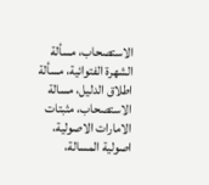الاستصحاب، مسألة الشهرة الفتوائية، مسألة اطلاق الدليل، مسالة الاستصحاب، مثبتات الامارات الاصولية، اصولية المسالة،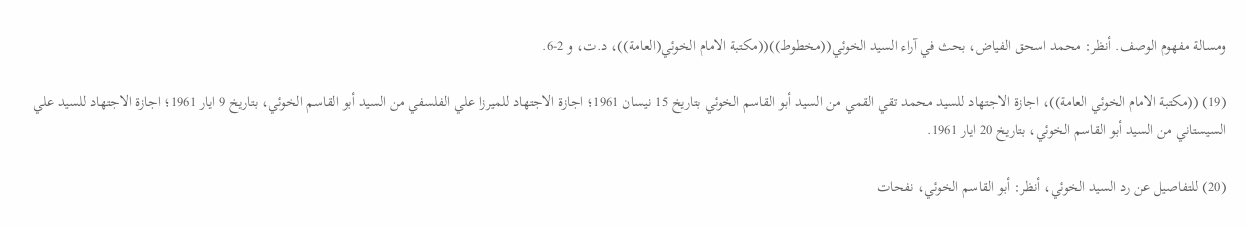ومسالة مفهوم الوصف. أنظر: محمد اسحق الفياض، بحث في آراء السيد الخوئي((مخطوط))((مكتبة الامام الخوئي(العامة))، د.ت، و 2-6.

(19) ((مكتبة الامام الخوئي العامة))، اجازة الاجتهاد للسيد محمد تقي القمي من السيد أبو القاسم الخوئي بتاريخ 15 نيسان 1961؛ اجازة الاجتهاد للميرزا علي الفلسفي من السيد أبو القاسم الخوئي، بتاريخ 9 ايار 1961؛ اجازة الاجتهاد للسيد علي السيستاني من السيد أبو القاسم الخوئي، بتاريخ 20 ايار 1961.

(20) للتفاصيل عن رد السيد الخوئي، أنظر: أبو القاسم الخوئي، نفحات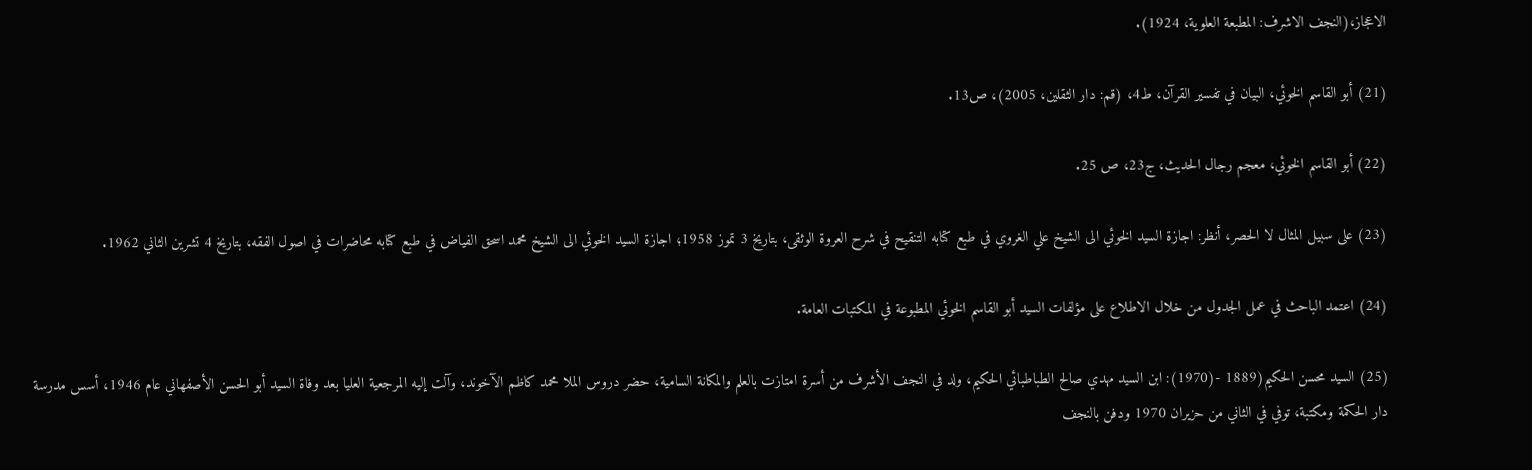الاعجاز،(النجف الاشرف: المطبعة العلوية، 1924).

(21) أبو القاسم الخوئي، البيان في تفسير القرآن، ط4، (قم: دار الثقلين، 2005)، ص13.

(22) أبو القاسم الخوئي، معجم رجال الحديث، ج23، ص 25.

(23) على سبيل المثال لا الحصر، أنظر: اجازة السيد الخوئي الى الشيخ علي الغروي في طبع كتابه التنقيح في شرح العروة الوثقى، بتاريخ 3 تموز 1958؛ اجازة السيد الخوئي الى الشيخ محمد اسحق الفياض في طبع كتابه محاضرات في اصول الفقه، بتاريخ 4 تشرين الثاني 1962.

(24) اعتمد الباحث في عمل الجدول من خلال الاطلاع على مؤلفات السيد أبو القاسم الخوئي المطبوعة في المكتبات العامة.

(25) السيد محسن الحكيم(1889 -(1970): ابن السيد مهدي صالح الطباطبائي الحكيم، ولد في النجف الأشرف من أسرة امتازت بالعلم والمكانة السامية، حضر دروس الملا محمد كاظم الآخوند، وآلت إليه المرجعية العليا بعد وفاة السيد أبو الحسن الأصفهاني عام 1946، أسس مدرسة دار الحكمة ومكتبة، توفي في الثاني من حزیران 1970 ودفن بالنجف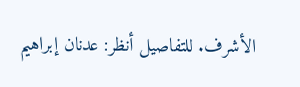الأشرف. للتفاصيل أنظر: عدنان إبراهيم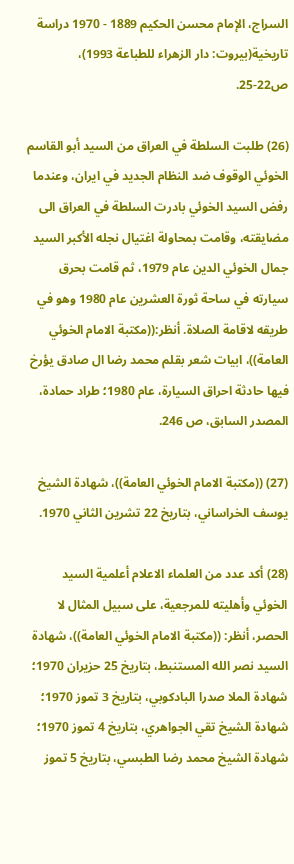السراج، الإمام محسن الحكيم 1889 - 1970 دراسة تاريخية(بيروت: دار الزهراء للطباعة 1993)، ص22-25.

(26) طلبت السلطة في العراق من السيد أبو القاسم الخوئي الوقوف ضد النظام الجديد في ايران، وعندما رفض السيد الخوئي بادرت السلطة في العراق الى مضايقته، وقامت بمحاولة اغتيال نجله الأكبر السيد جمال الخوئي الدين عام 1979، ثم قامت بحرق سيارته في ساحة ثورة العشرين عام 1980 وهو في طريقه لاقامة الصلاة. أنظر:((مكتبة الامام الخوئي العامة))، ابيات شعر بقلم محمد رضا ال صادق يؤرخ فيها حادثة احراق السيارة، عام 1980؛ طراد حمادة، المصدر السابق، ص 246.

(27) ((مكتبة الامام الخوئي العامة))، شهادة الشيخ يوسف الخراساني، بتاريخ 22 تشرين الثاني 1970.

(28) أكد عدد من العلماء الاعلام أعلمية السيد الخوئي وأهليته للمرجعية، على سبيل المثال لا الحصر، أنظر: ((مكتبة الامام الخوئي العامة))، شهادة السيد نصر الله المستنبط، بتاريخ 25 حزيران 1970؛ شهادة الملا صدرا البادكوبي، بتاريخ 3 تموز 1970؛ شهادة الشيخ تقي الجواهري، بتاريخ 4 تموز 1970؛ شهادة الشيخ محمد رضا الطبسي، بتاريخ 5 تموز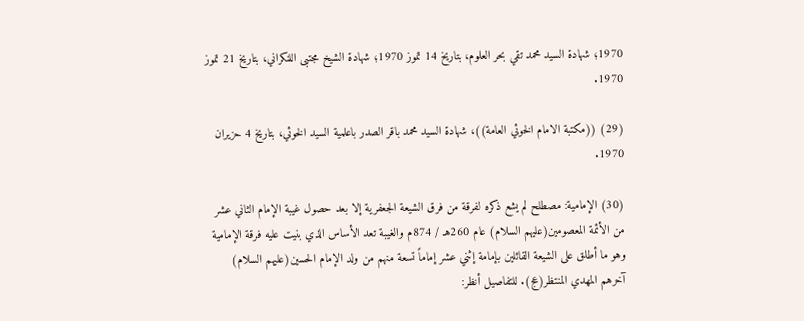1970؛ شهادة السيد محمد تقي بحر العلوم، بتاريخ 14 تموز 1970؛ شهادة الشيخ مجتبى اللنكراني، بتاريخ 21 تموز 1970.

(29) ((مكتبة الامام الخوئي العامة))، شهادة السيد محمد باقر الصدر باعلمية السيد الخوئي، بتاريخ 4 حزیران 1970.

(30) الإمامية: مصطلح لم يشع ذكره لفرقة من فرق الشيعة الجعفرية إلا بعد حصول غيبة الإمام الثاني عشر من الأئمة المعصومين(عليهم السلام) عام 260هـ / 874م والغيبة تعد الأساس الذي بنيت عليه فرقة الإمامية وهو ما أطلق على الشيعة القائلين بإمامة إثني عشر إماماً تسعة منهم من ولد الإمام الحسين(عليهم السلام) آخرهم المهدي المنتظر(عج). للتفاصيل أنظر: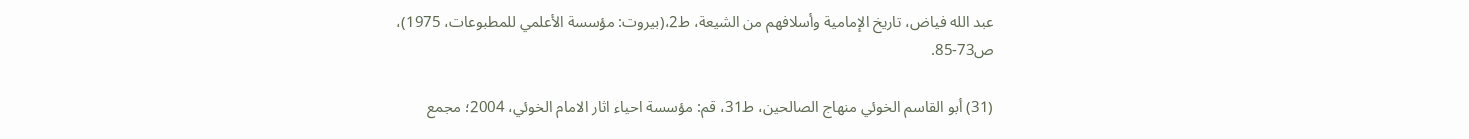عبد الله فياض، تاريخ الإمامية وأسلافهم من الشيعة، ط2،(بيروت: مؤسسة الأعلمي للمطبوعات، 1975)، ص73-85.

(31) أبو القاسم الخوئي منهاج الصالحين، ط31، قم: مؤسسة احياء اثار الامام الخوئي، 2004؛ مجمع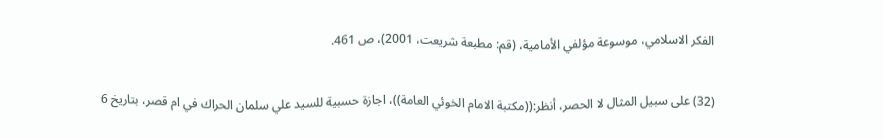الفكر الاسلامي، موسوعة مؤلفي الأمامية، (قم: مطبعة شريعت، 2001)، ص 461.

(32) على سبيل المثال لا الحصر، أنظر:((مكتبة الامام الخوئي العامة))، اجازة حسبية للسيد علي سلمان الحراك في ام قصر، بتاريخ 6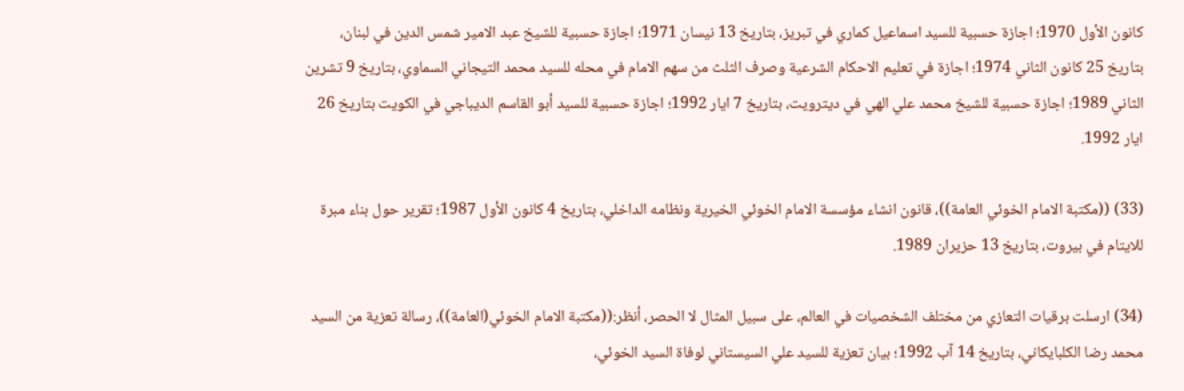كانون الأول 1970؛ اجازة حسبية للسيد اسماعيل كماري في تبريز، بتاريخ 13 نيسان 1971؛ اجازة حسبية للشيخ عبد الامير شمس الدين في لبنان، بتاريخ 25 كانون الثاني 1974؛ اجازة في تعليم الاحكام الشرعية وصرف الثلث من سهم الامام في محله للسيد محمد التيجاني السماوي، بتاريخ 9 تشرين الثاني 1989؛ اجازة حسبية للشيخ محمد علي الهي في ديترويت، بتاریخ 7 ایار 1992؛ اجازة حسبية للسيد أبو القاسم الديباجي في الكويت بتاريخ 26 ايار 1992.

(33) ((مكتبة الامام الخوئي العامة))، قانون انشاء مؤسسة الامام الخوئي الخيرية ونظامه الداخلي، بتاريخ 4 كانون الأول 1987؛ تقرير حول بناء مبرة للايتام في بيروت، بتاريخ 13 حزیران 1989.

(34) ارسلت برقيات التعازي من مختلف الشخصيات في العالم، على سبيل المثال لا الحصر، أنظر:((مكتبة الامام الخوئي(العامة))، رسالة تعزية من السيد محمد رضا الكلبايكاني، بتاريخ 14 آب 1992؛ بيان تعزية للسيد علي السيستاني لوفاة السيد الخوئي،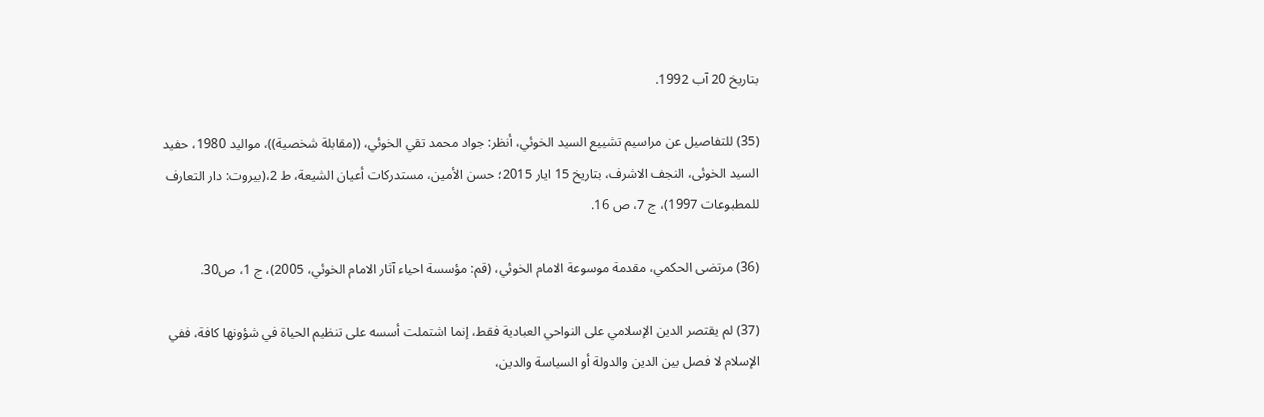بتاريخ 20 آب 1992.

(35) للتفاصيل عن مراسيم تشييع السيد الخوئي، أنظر: جواد محمد تقي الخوئي، ((مقابلة شخصية))، مواليد 1980، حفيد السيد الخوئى، النجف الاشرف، بتاريخ 15 ایار 2015؛ حسن الأمين، مستدركات أعيان الشيعة، ط 2،(بيروت: دار التعارف للمطبوعات 1997)، ج 7، ص 16.

(36) مرتضى الحكمي، مقدمة موسوعة الامام الخوئي، (قم: مؤسسة احياء آثار الامام الخوئي، 2005)، ج 1، ص30.

(37) لم يقتصر الدين الإسلامي على النواحي العبادية فقط، إنما اشتملت أسسه على تنظيم الحياة في شؤونها كافة، ففي الإسلام لا فصل بين الدين والدولة أو السياسة والدين،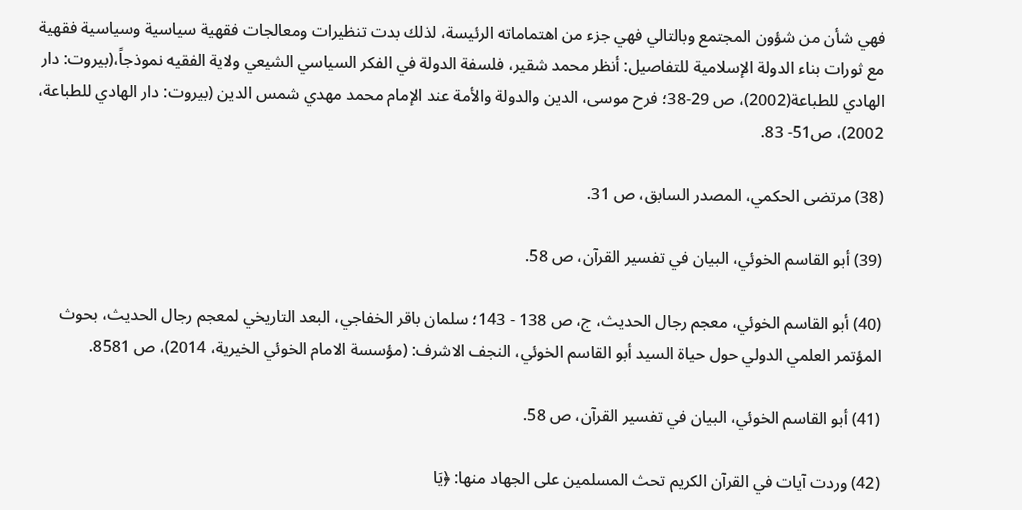فهي شأن من شؤون المجتمع وبالتالي فهي جزء من اهتماماته الرئيسة، لذلك بدت تنظيرات ومعالجات فقهية سياسية وسياسية فقهية مع ثورات بناء الدولة الإسلامية للتفاصيل: أنظر محمد شقير، فلسفة الدولة في الفكر السياسي الشيعي ولاية الفقيه نموذجاً،(بيروت: دار الهادي للطباعة(2002)، ص 29-38؛ فرح موسى، الدين والدولة والأمة عند الإمام محمد مهدي شمس الدين (بيروت: دار الهادي للطباعة، 2002)، ص51- 83.

(38) مرتضى الحكمي، المصدر السابق، ص 31.

(39) أبو القاسم الخوئي، البيان في تفسير القرآن، ص 58.

(40) أبو القاسم الخوئي، معجم رجال الحديث، ج، ص 138 - 143؛ سلمان باقر الخفاجي، البعد التاريخي لمعجم رجال الحديث، بحوث المؤتمر العلمي الدولي حول حياة السيد أبو القاسم الخوئي، النجف الاشرف: (مؤسسة الامام الخوئي الخيرية، 2014)، ص 8581.

(41) أبو القاسم الخوئي، البيان في تفسير القرآن، ص 58.

(42) وردت آيات في القرآن الكريم تحث المسلمين على الجهاد منها: ﴿يَا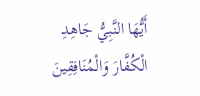أَيُّهَا النَّبِيُّ جَاهِدِ الْكُفَّارَ وَالْمُنَافِقِينَ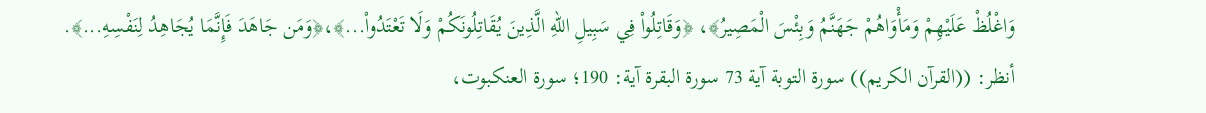وَاغْلُظْ عَلَيْهِمْ وَمَأْوَاهُمْ جَهَنَّمُ وَبِئْسَ الْمَصِيرُ﴾، ﴿وَقَاتِلُواْ فِي سَبِيلِ اللّهِ الَّذِينَ يُقَاتِلُونَكُمْ وَلَا تَعْتَدُواْ...﴾،﴿وَمَن جَاهَدَ فَإِنَّمَا يُجَاهِدُ لِنَفْسِهِ...﴾. أنظر: ((القرآن الكريم)) سورة التوبة آية 73 سورة البقرة آية: 190؛ سورة العنكبوت،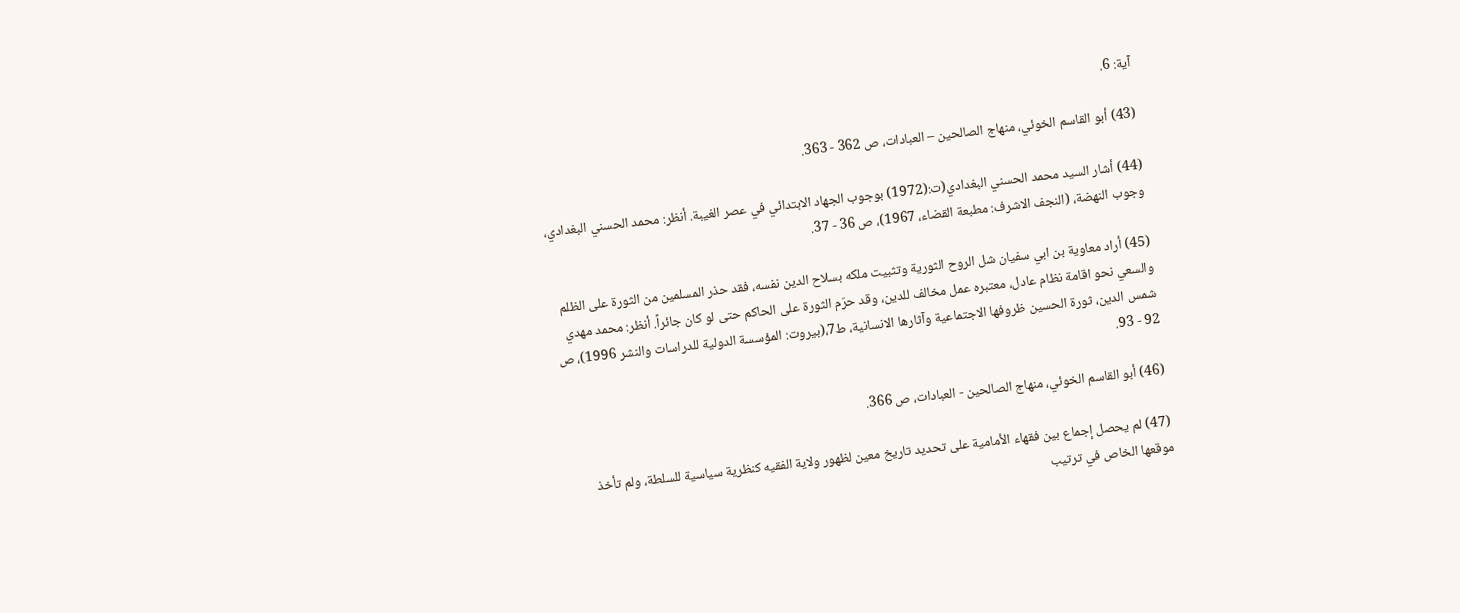آية: 6.

(43) أبو القاسم الخوئي، منهاج الصالحين – العبادات، ص 362 - 363.

(44) أشار السيد محمد الحسني البغدادي(ت:(1972) بوجوب الجهاد الابتدائي في عصر الغيبة. أنظر: محمد الحسني البغدادي، وجوب النهضة، (النجف الاشرف: مطبعة القضاء، 1967)، ص 36 - 37.

(45) أراد معاوية بن ابي سفيان شل الروح الثورية وتثبيت ملكه بسلاح الدين نفسه، فقد حذر المسلمين من الثورة على الظلم والسعي نحو اقامة نظام عادل، معتبره عمل مخالف للدين، وقد حرّم الثورة على الحاكم حتى لو كان جائراً. أنظر: محمد مهدي شمس الدين، ثورة الحسين ظروفها الاجتماعية وآثارها الانسانية، ط7،(بيروت: المؤسسة الدولية للدراسات والنشر 1996)، ص 92 - 93.

(46) أبو القاسم الخوئي، منهاج الصالحين - العبادات، ص 366.

(47) لم يحصل إجماع بين فقهاء الأمامية على تحديد تاريخ معين لظهور ولاية الفقيه كنظرية سياسية للسلطة، ولم تأخذ موقعها الخاص في ترتيب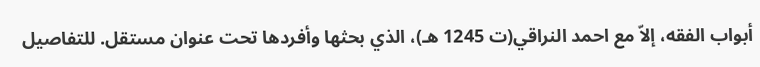أبواب الفقه، إلاّ مع احمد النراقي(ت 1245 هـ)، الذي بحثها وأفردها تحت عنوان مستقل. للتفاصيل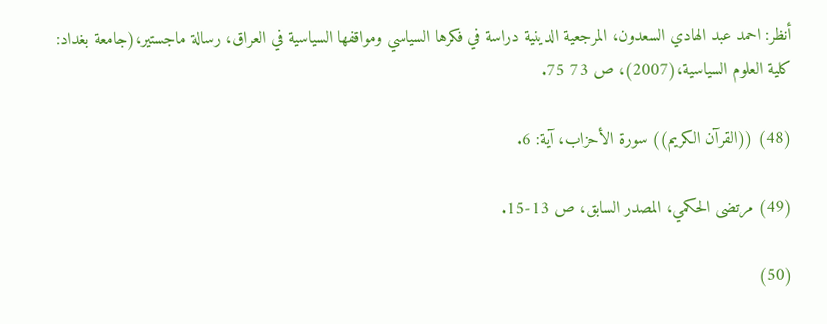أنظر: احمد عبد الهادي السعدون، المرجعية الدينية دراسة في فكرها السياسي ومواقفها السياسية في العراق، رسالة ماجستير،(جامعة بغداد: كلية العلوم السياسية،(2007)، ص 73 75.

(48) ((القرآن الكريم)) سورة الأحزاب، آية: 6.

(49) مرتضى الحكمي، المصدر السابق، ص 13-15.

(50)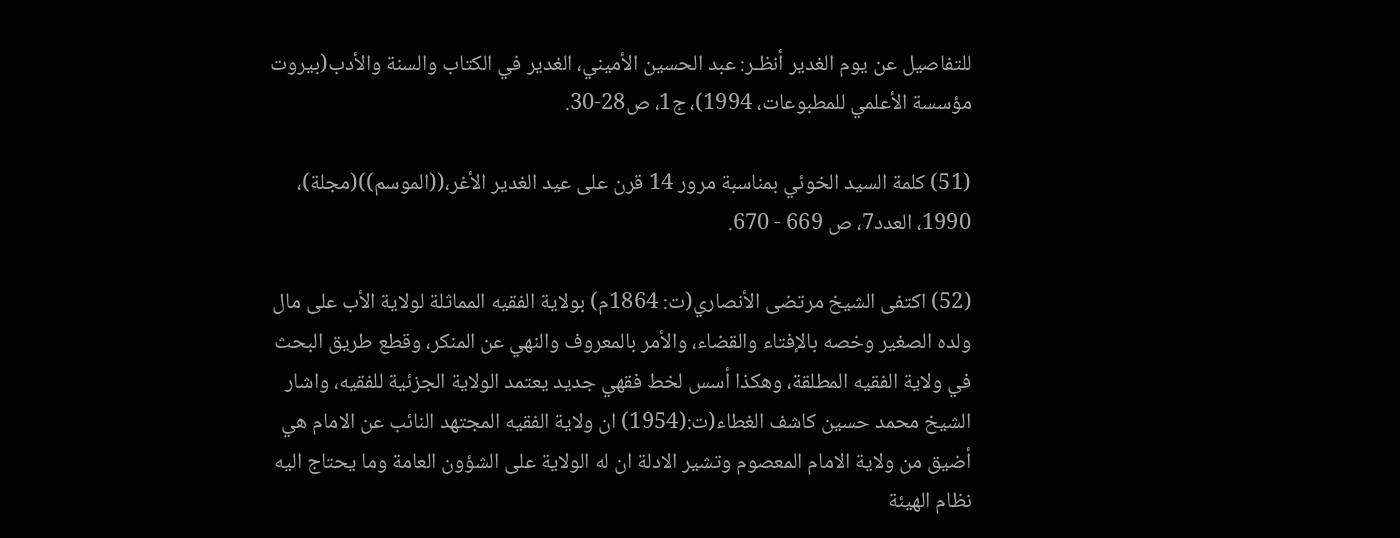للتفاصيل عن يوم الغدير أنظـر: عبد الحسين الأميني، الغدير في الكتاب والسنة والأدب(بيروت مؤسسة الأعلمي للمطبوعات، 1994)، ج1، ص28-30.

(51) كلمة السيد الخوئي بمناسبة مرور 14 قرن على عيد الغدير الأغر،((الموسم))(مجلة)، 1990، العدد7، ص 669 - 670.

(52) اكتفى الشيخ مرتضى الأنصاري(ت: 1864م) بولاية الفقيه المماثلة لولاية الأب على مال ولده الصغير وخصه بالإفتاء والقضاء، والأمر بالمعروف والنهي عن المنكر، وقطع طريق البحث في ولاية الفقيه المطلقة، وهكذا أسس لخط فقهي جديد يعتمد الولاية الجزئية للفقيه، واشار الشيخ محمد حسين كاشف الغطاء(ت:(1954) ان ولاية الفقيه المجتهد النائب عن الامام هي أضيق من ولاية الامام المعصوم وتشير الادلة ان له الولاية على الشؤون العامة وما يحتاج اليه نظام الهيئة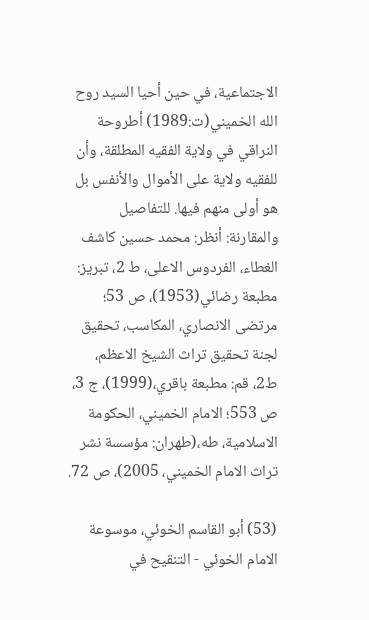الاجتماعية، في حين أحيا السيد روح الله الخميني(ت:1989) أطروحة النراقي في ولاية الفقيه المطلقة، وأن للفقيه ولاية على الأموال والأنفس بل هو أولى منهم فيها. للتفاصيل والمقارنة: أنظر: محمد حسين كاشف الغطاء، الفردوس الاعلى، ط 2، تبريز: مطبعة رضائي(1953)، ص 53؛ مرتضى الانصاري، المكاسب، تحقيق لجنة تحقيق تراث الشيخ الاعظم، ط2، قم: مطبعة باقري،(1999)، ج 3، ص 553؛ الامام الخميني، الحكومة الاسلامية، طه،(طهران: مؤسسة نشر تراث الامام الخميني، 2005)، ص 72.

(53) أبو القاسم الخوئي، موسوعة الامام الخوئي - التنقيح في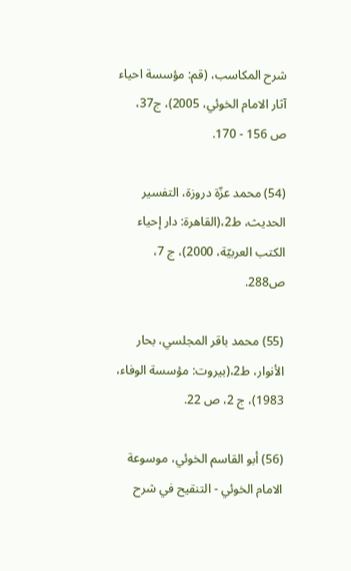شرح المكاسب، (قم: مؤسسة احياء آثار الامام الخوئي، 2005)، ج37، ص 156 - 170.

(54) محمد عزّة دروزة، التفسير الحديث، ط2،(القاهرة: دار إحياء الكتب العربيّة، 2000)، ج 7، ص288.

(55) محمد باقر المجلسي، بحار الأنوار، ط2،(بيروت: مؤسسة الوفاء، 1983)، ج 2، ص 22.

(56) أبو القاسم الخوئي، موسوعة الامام الخوئي - التنقيح في شرح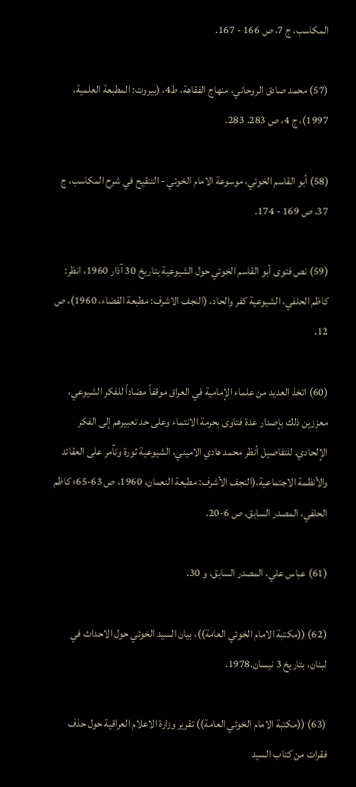المكاسب، ج 7، ص 166 - 167.

(57) محمد صادق الروحاني، منهاج الفقاهة، ط4، (بيروت: المطبعة العلمية، 1997)، ج 4، ص 283. 283.

(58) أبو القاسم الخوئي، موسوعة الامام الخوئي - التنقيح في شرح المكاسب، ج 37، ص 169 - 174.

(59) نص فتوى أبو القاسم الخوئي حول الشيوعية بتاريخ 30 آذار 1960، انظر: كاظم الحلفي، الشيوعية كفر والحاد، (النجف الاشرف: مطبعة القضاء، 1960)، ص 12.

(60) اتخذ العديد من علماء الإمامية في العراق موقفاً مضاداً للفكر الشيوعي، معززين ذلك بإصدار عدة فتاوى بحرمة الانتماء وعلى حد تعبيرهم إلى الفكر الإلحادي. للتفاصيل أنظر محمد هادي الاميني، الشيوعية ثورة وتآمر على العقائد والأنظمة الاجتماعية،(النجف الأشرف: مطبعة النعمان، 1960، ص 63-65؛ كاظم الحلفي، المصدر السابق، ص 6-20.

(61) عباس علي، المصدر السابق، و 30.

(62) ((مكتبة الامام الخوئي العامة))، بيان السيد الخوئي حول الاحداث في لبنان، بتاريخ 3 نیسان.1978.

(63) ((مكتبة الامام الخوئي العامة)) تقرير وزارة الاعلام العراقية حول حذف فقرات من كتاب السيد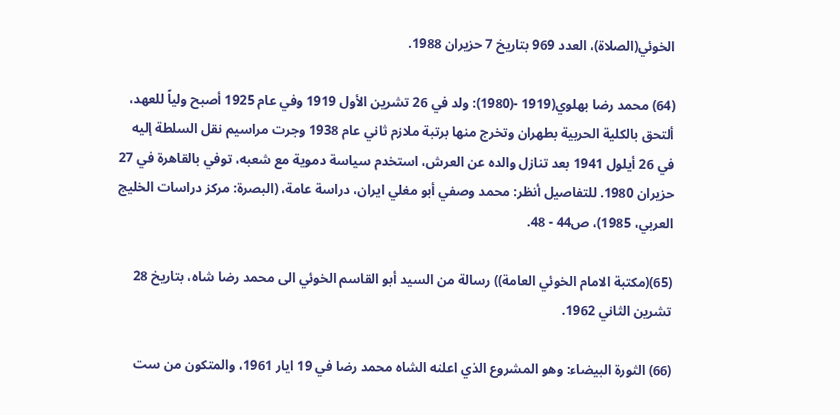الخوئي(الصلاة)، العدد 969 بتاريخ 7 حزيران 1988.

(64) محمد رضا بهلوي(1919 -(1980): ولد في 26 تشرين الأول 1919 وفي عام 1925 أصبح ولياً للعهد، ألتحق بالكلية الحربية بطهران وتخرج منها برتبة ملازم ثاني عام 1938 وجرت مراسيم نقل السلطة إليه في 26 أيلول 1941 بعد تنازل والده عن العرش، استخدم سياسة دموية مع شعبه، توفي بالقاهرة في 27 حزيران 1980. للتفاصيل أنظر: محمد وصفي أبو مغلي ايران، دراسة عامة، (البصرة: مركز دراسات الخليج العربي، 1985)، ص44 - 48.

(65)(مكتبة الامام الخوئي العامة)) رسالة من السيد أبو القاسم الخوئي الى محمد رضا شاه، بتاريخ 28 تشرين الثاني 1962.

(66) الثورة البيضاء: وهو المشروع الذي اعلنه الشاه محمد رضا في 19 ايار 1961، والمتكون من ست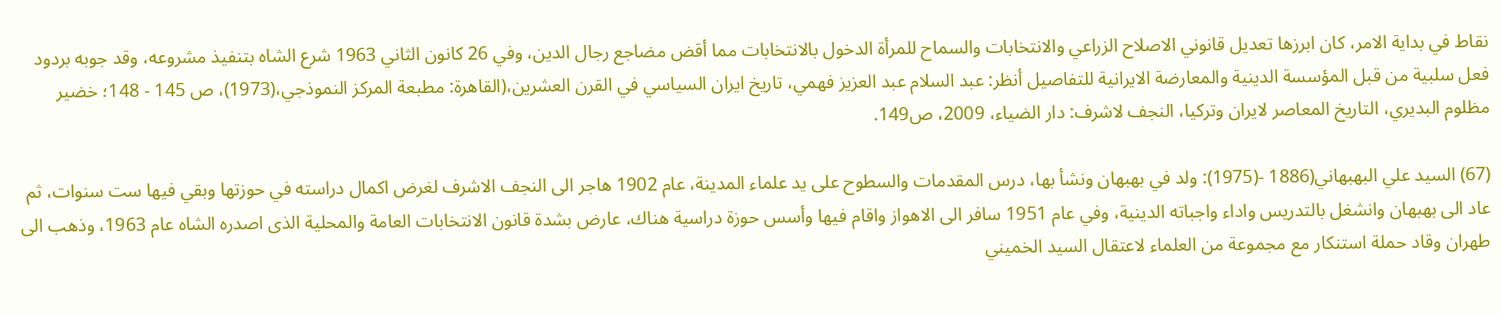نقاط في بداية الامر، كان ابرزها تعديل قانوني الاصلاح الزراعي والانتخابات والسماح للمرأة الدخول بالانتخابات مما أقض مضاجع رجال الدين، وفي 26 كانون الثاني 1963 شرع الشاه بتنفيذ مشروعه، وقد جوبه بردود فعل سلبية من قبل المؤسسة الدينية والمعارضة الايرانية للتفاصيل أنظر: عبد السلام عبد العزيز فهمي، تاريخ ايران السياسي في القرن العشرين،(القاهرة: مطبعة المركز النموذجي،(1973)، ص 145 - 148؛ خضير مظلوم البديري، التاريخ المعاصر لايران وتركيا، النجف لاشرف: دار الضياء، 2009، ص149.

(67) السيد علي البهبهاني(1886 -(1975): ولد في بهبهان ونشأ بها، درس المقدمات والسطوح على يد علماء المدينة، عام 1902 هاجر الى النجف الاشرف لغرض اكمال دراسته في حوزتها وبقي فيها ست سنوات، ثم عاد الى بهبهان وانشغل بالتدريس واداء واجباته الدينية، وفي عام 1951 سافر الى الاهواز واقام فيها وأسس حوزة دراسية هناك، عارض بشدة قانون الانتخابات العامة والمحلية الذى اصدره الشاه عام 1963، وذهب الى طهران وقاد حملة استنكار مع مجموعة من العلماء لاعتقال السيد الخميني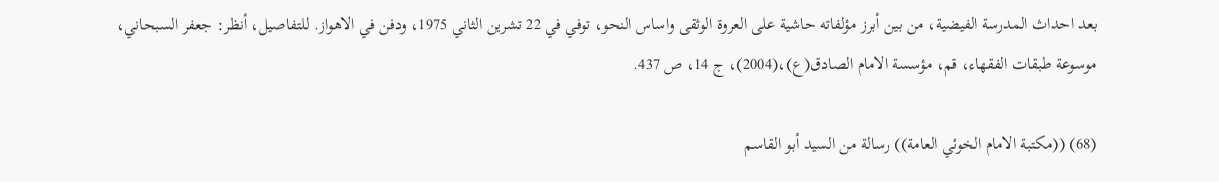بعد احداث المدرسة الفيضية، من بين أبرز مؤلفاته حاشية على العروة الوثقى واساس النحو، توفي في 22 تشرين الثاني 1975، ودفن في الاهواز. للتفاصيل، أنظر: جعفر السبحاني، موسوعة طبقات الفقهاء، قم، مؤسسة الامام الصادق(ع)،(2004)، ج 14، ص 437.

(68) ((مكتبة الامام الخوئي العامة)) رسالة من السيد أبو القاسم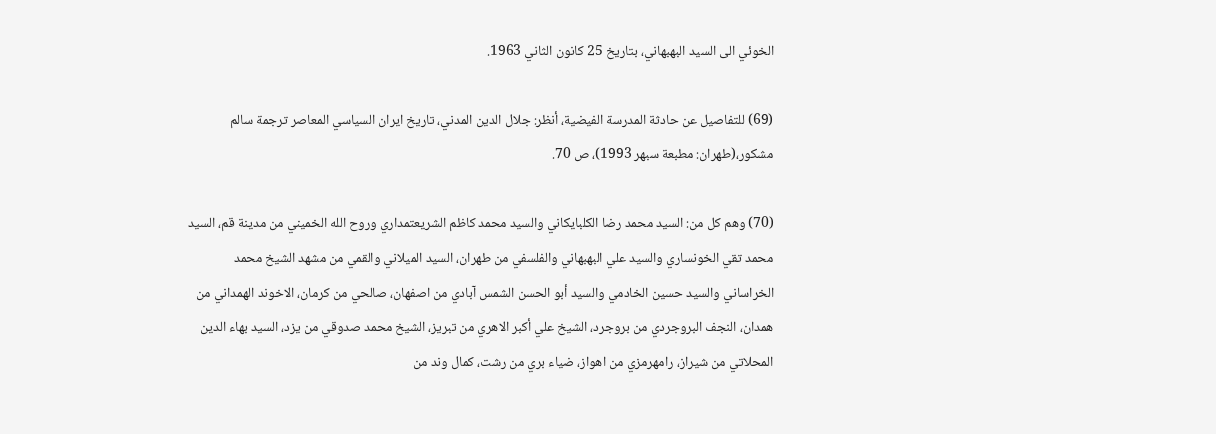الخوئي الى السيد البهبهاني، بتاريخ 25 كانون الثاني 1963.

(69) للتفاصيل عن حادثة المدرسة الفيضية، أنظر: جلال الدين المدني، تاريخ ايران السياسي المعاصر ترجمة سالم مشكور،(طهران: مطبعة سبهر 1993)، ص 70.

(70) وهم كل من: السيد محمد رضا الكلبايكاني والسيد محمد كاظم الشريعتمداري وروح الله الخميني من مدينة قم، السيد محمد تقي الخونساري والسيد علي البهبهاني والفلسفي من طهران، السيد الميلاني والقمي من مشهد الشيخ محمد الخراساني والسيد حسين الخادمي والسيد أبو الحسن الشمس آبادي من اصفهان، صالحي من كرمان، الاخوند الهمداني من همدان، النجف البروجردي من بروجرد، الشيخ علي أكبر الاهري من تبريز، الشيخ محمد صدوقي من يزد، السيد بهاء الدين المحلاتي من شيراز، رامهرمزي من اهواز، ضياء بري من رشت، كمال وند من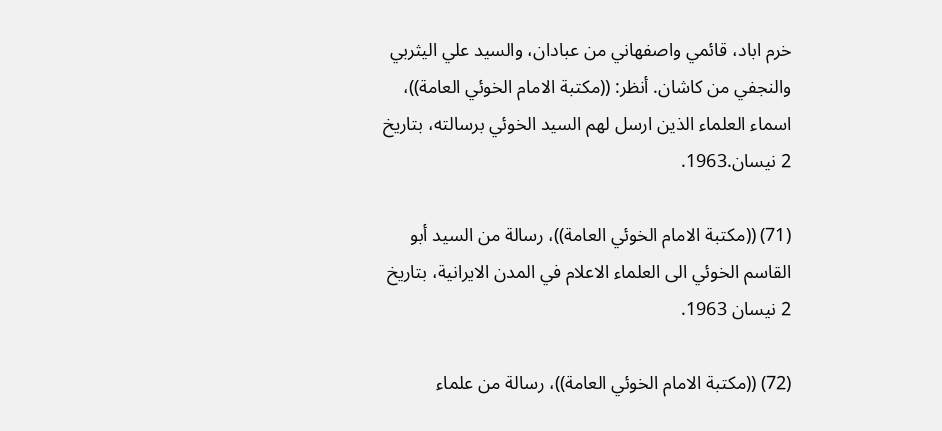خرم اباد، قائمي واصفهاني من عبادان، والسيد علي اليثربي والنجفي من كاشان. أنظر: ((مكتبة الامام الخوئي العامة))، اسماء العلماء الذين ارسل لهم السيد الخوئي برسالته، بتاریخ 2 نیسان.1963.

(71) ((مكتبة الامام الخوئي العامة))، رسالة من السيد أبو القاسم الخوئي الى العلماء الاعلام في المدن الايرانية، بتاريخ 2 نيسان 1963.

(72) ((مكتبة الامام الخوئي العامة))، رسالة من علماء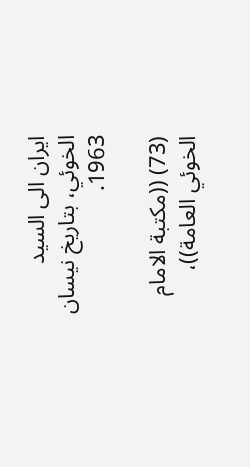ایران الى السيد الخوئي، بتاريخ نيسان 1963.

(73) ((مكتبة الامام الخوئي العامة))،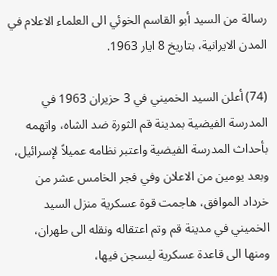رسالة من السيد أبو القاسم الخوئي الى العلماء الاعلام في المدن الايرانية، بتاريخ 8 ايار 1963.

(74) أعلن السيد الخميني في 3 حزيران 1963 في المدرسة الفيضية بمدينة قم الثورة ضد الشاه، واتهمه بأحداث المدرسة الفيضية واعتبر نظامه عميلاً لإسرائيل، وبعد يومين من الاعلان وفي فجر الخامس عشر من خرداد الموافق، هاجمت قوة عسكرية منزل السيد الخميني في مدينة قم وتم اعتقاله ونقله الى طهران، ومنها الى قاعدة عسكرية ليسجن فيها،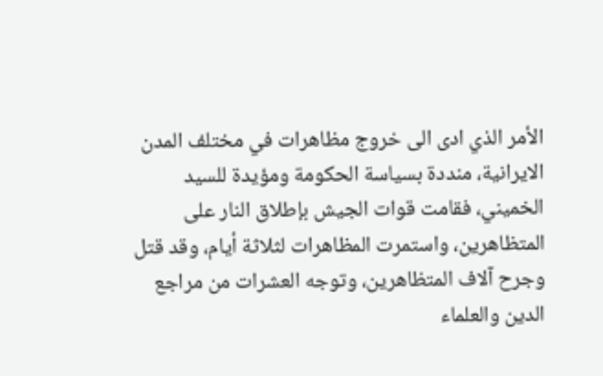الأمر الذي ادى الى خروج مظاهرات في مختلف المدن الايرانية، منددة بسياسة الحكومة ومؤيدة للسيد الخميني، فقامت قوات الجيش بإطلاق النار على المتظاهرين، واستمرت المظاهرات لثلاثة أيام، وقد قتل وجرح آلاف المتظاهرين، وتوجه العشرات من مراجع الدين والعلماء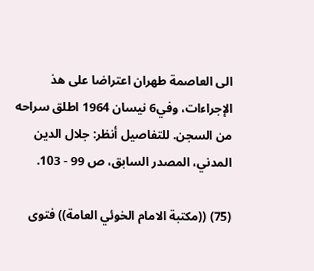الى العاصمة طهران اعتراضا على هذ الإجراءات، وفي6 نیسان 1964 اطلق سراحه من السجن. للتفاصيل أنظر: جلال الدين المدني، المصدر السابق، ص 99 - 103.

(75) ((مكتبة الامام الخوئي العامة)) فتوى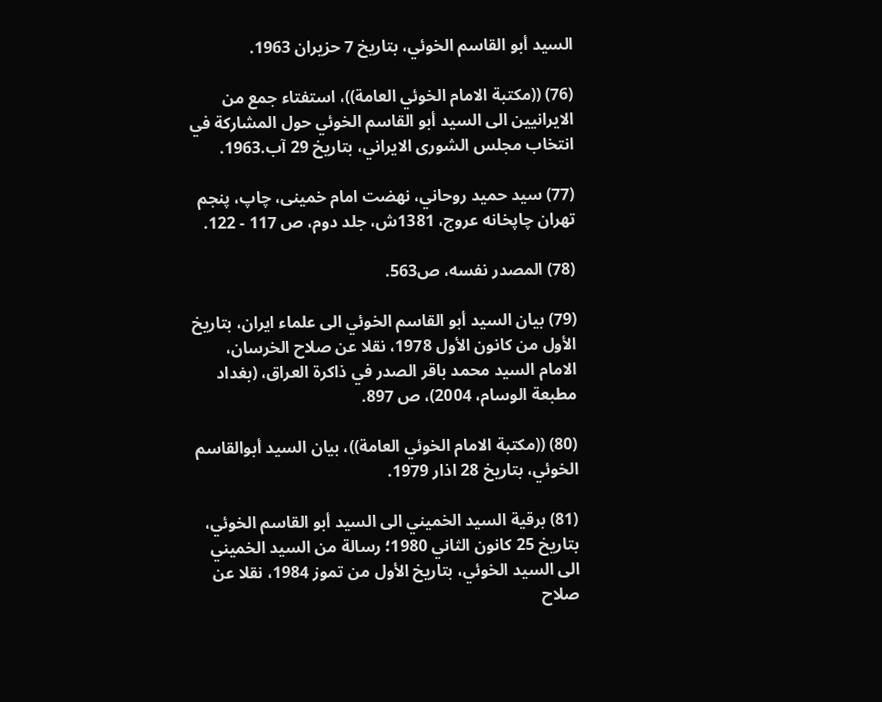السيد أبو القاسم الخوئي، بتاريخ 7 حزيران 1963.

(76) ((مكتبة الامام الخوئي العامة))، استفتاء جمع من الايرانيين الى السيد أبو القاسم الخوئي حول المشاركة في انتخاب مجلس الشورى الايراني، بتاريخ 29 آب.1963.

(77) سيد حميد روحاني، نهضت امام خمینی، چاپ، پنجم تهران چاپخانه عروج، 1381ش، جلد دوم، ص 117 - 122.

(78) المصدر نفسه، ص563.

(79) بيان السيد أبو القاسم الخوئي الى علماء ايران، بتاريخ الأول من كانون الأول 1978، نقلا عن صلاح الخرسان، الامام السيد محمد باقر الصدر في ذاكرة العراق، (بغداد مطبعة الوسام، 2004)، ص 897.

(80) ((مكتبة الامام الخوئي العامة))، بيان السيد أبوالقاسم الخوئي، بتاریخ 28 اذار 1979.

(81) برقية السيد الخميني الى السيد أبو القاسم الخوئي، بتاريخ 25 كانون الثاني 1980؛ رسالة من السيد الخميني الى السيد الخوئي، بتاريخ الأول من تموز 1984، نقلا عن صلاح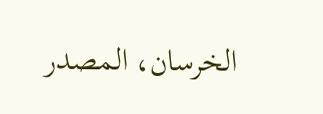الخرسان، المصدر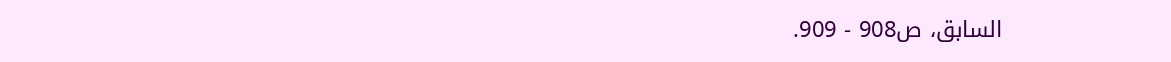السابق، ص908 - 909.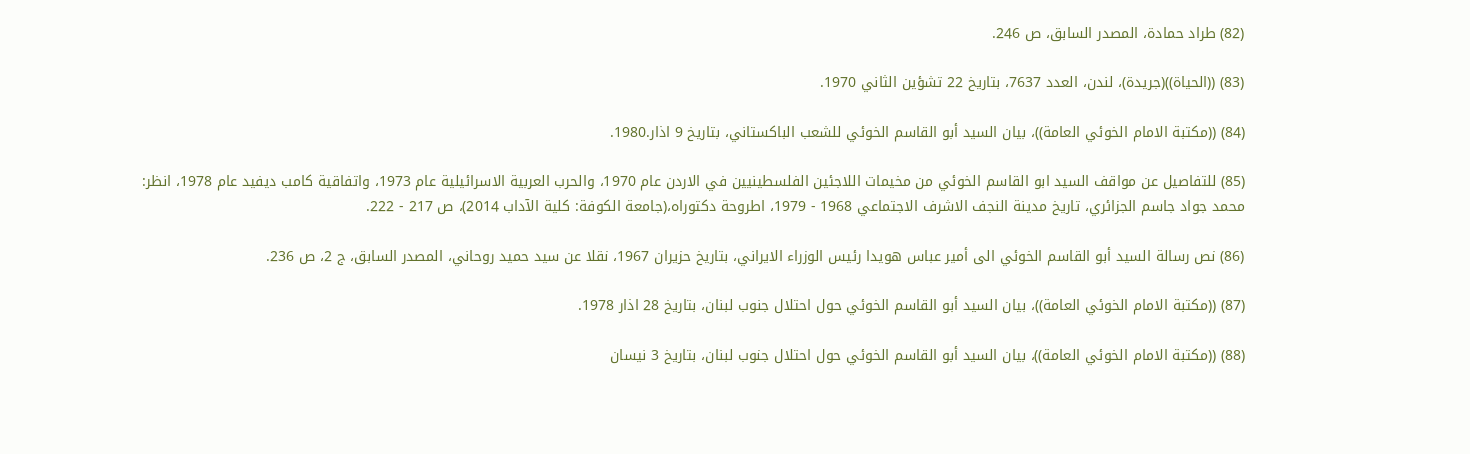(82) طراد حمادة، المصدر السابق، ص 246.

(83) ((الحياة))(جريدة)، لندن، العدد 7637، بتاريخ 22 تشؤين الثاني 1970.

(84) ((مكتبة الامام الخوئي العامة))، بيان السيد أبو القاسم الخوئي للشعب الباكستاني، بتاريخ 9 اذار.1980.

(85) للتفاصيل عن مواقف السيد ابو القاسم الخوئي من مخيمات اللاجئين الفلسطينيين في الاردن عام 1970، والحرب العربية الاسرائيلية عام 1973، واتفاقية كامب ديفيد عام 1978، انظر: محمد جواد جاسم الجزائري، تاريخ مدينة النجف الاشرف الاجتماعي 1968 - 1979، اطروحة دكتوراه،(جامعة الكوفة: كلية الآداب 2014)، ص 217 - 222.

(86) نص رسالة السيد أبو القاسم الخوئي الى أمير عباس هويدا رئيس الوزراء الايراني، بتاريخ حزيران 1967، نقلا عن سيد حميد روحاني، المصدر السابق، ج 2، ص 236.

(87) ((مكتبة الامام الخوئي العامة))، بيان السيد أبو القاسم الخوئي حول احتلال جنوب لبنان، بتاريخ 28 اذار 1978.

(88) ((مكتبة الامام الخوئي العامة))، بيان السيد أبو القاسم الخوئي حول احتلال جنوب لبنان، بتاريخ 3 نیسان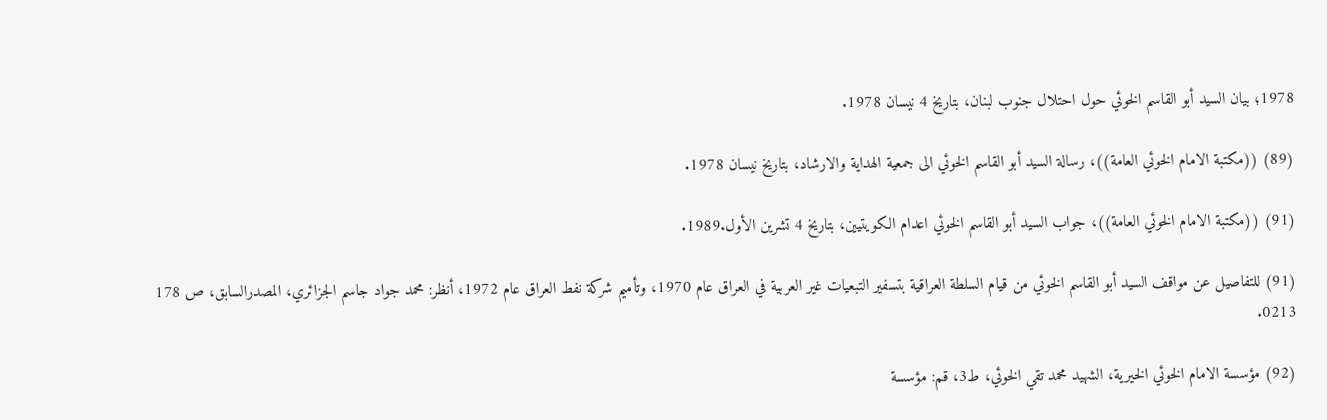1978؛ بيان السيد أبو القاسم الخوئي حول احتلال جنوب لبنان، بتاريخ 4 نیسان 1978.

(89) ((مكتبة الامام الخوئي العامة))، رسالة السيد أبو القاسم الخوئي الى جمعية الهداية والارشاد، بتاريخ نیسان 1978.

(91) ((مكتبة الامام الخوئي العامة))، جواب السيد أبو القاسم الخوئي اعدام الكويتيين، بتاريخ 4 تشرين الأول.1989.

(91) للتفاصيل عن مواقف السيد أبو القاسم الخوئي من قيام السلطة العراقية بتسفير التبعيات غير العربية في العراق عام 1970، وتأميم شركة نفط العراق عام 1972، أنظر: محمد جواد جاسم الجزائري، المصدرالسابق، ص 178 0213.

(92) مؤسسة الامام الخوئي الخيرية، الشهيد محمد تقي الخوئي، ط3، قم: مؤسسة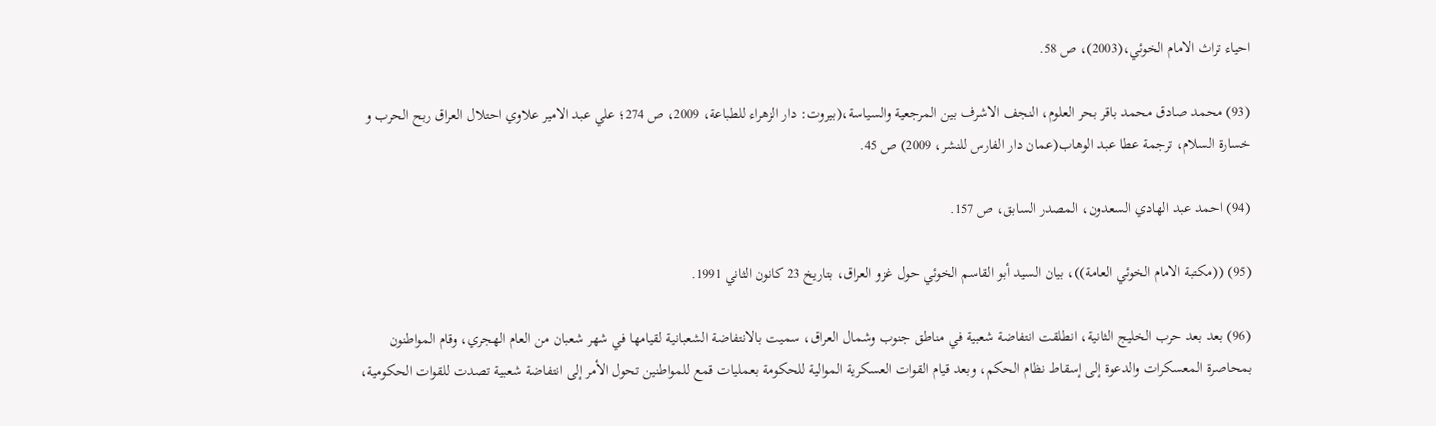احياء تراث الامام الخوئي،(2003)، ص 58.

(93) محمد صادق محمد باقر بحر العلوم، النجف الاشرف بين المرجعية والسياسة،(بيروت: دار الزهراء للطباعة، 2009، ص 274؛ علي عبد الامير علاوي احتلال العراق ربح الحرب و خسارة السلام، ترجمة عطا عبد الوهاب(عمان دار الفارس للنشر، 2009) ص 45.

(94) احمد عبد الهادي السعدون، المصدر السابق، ص 157.

(95) ((مكتبة الامام الخوئي العامة))، بيان السيد أبو القاسم الخوئي حول غزو العراق، بتاريخ 23 كانون الثاني 1991.

(96) بعد بعد حرب الخليج الثانية، انطلقت انتفاضة شعبية في مناطق جنوب وشمال العراق، سميت بالانتفاضة الشعبانية لقيامها في شهر شعبان من العام الهجري، وقام المواطنون بمحاصرة المعسكرات والدعوة إلى إسقاط نظام الحكم، وبعد قيام القوات العسكرية الموالية للحكومة بعمليات قمع للمواطنين تحول الأمر إلى انتفاضة شعبية تصدت للقوات الحكومية،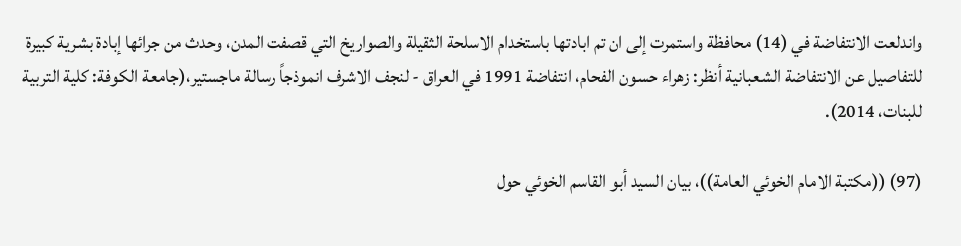واندلعت الانتفاضة في (14) محافظة واستمرت إلى ان تم ابادتها باستخدام الاسلحة الثقيلة والصواريخ التي قصفت المدن، وحدث من جرائها إبادة بشرية كبيرة للتفاصيل عن الانتفاضة الشعبانية أنظر: زهراء حسون الفحام، انتفاضة 1991 في العراق - لنجف الاشرف انموذجاً رسالة ماجستير،(جامعة الكوفة: كلية التربية للبنات، 2014).

(97) ((مكتبة الامام الخوئي العامة))، بيان السيد أبو القاسم الخوئي حول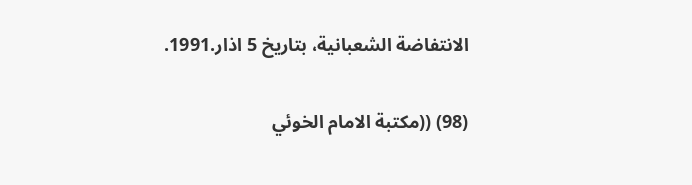الانتفاضة الشعبانية، بتاريخ 5 اذار.1991.

(98) ((مكتبة الامام الخوئي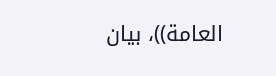العامة))، بيان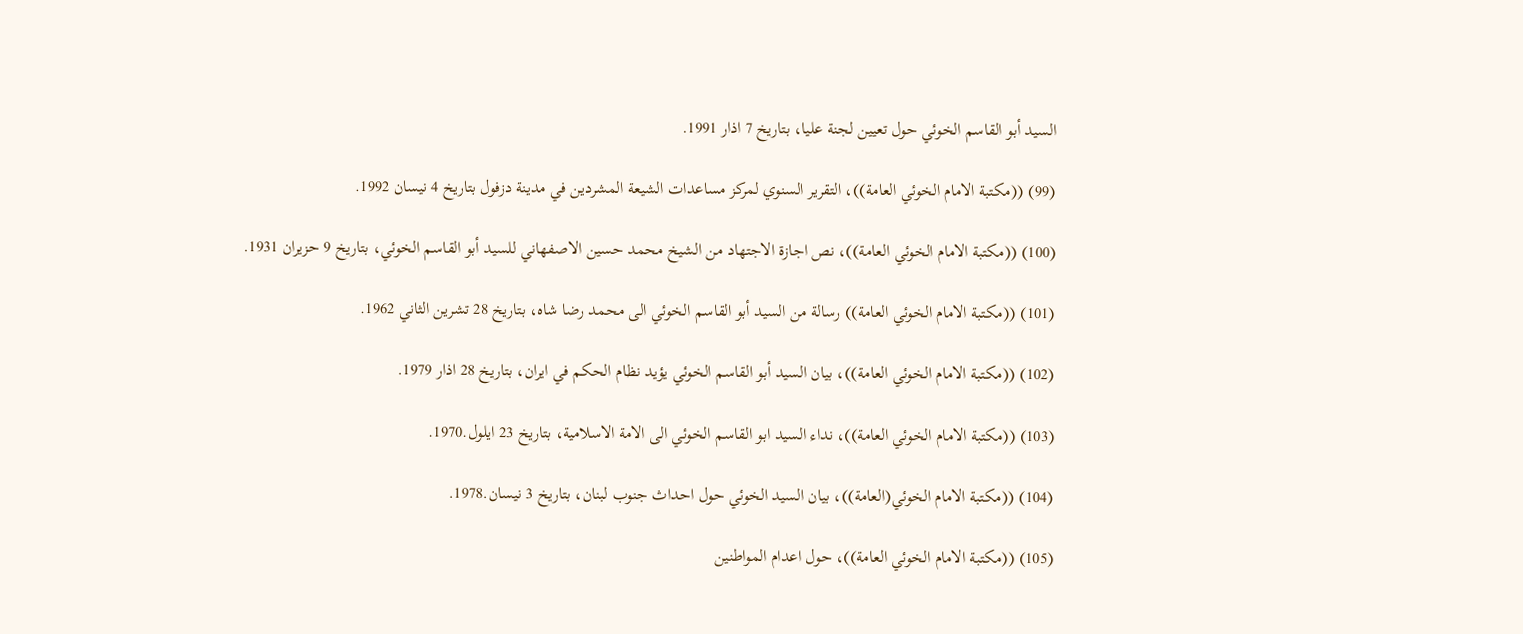السيد أبو القاسم الخوئي حول تعيين لجنة عليا، بتاريخ 7 اذار 1991.

(99) ((مكتبة الامام الخوئي العامة))، التقرير السنوي لمركز مساعدات الشيعة المشردين في مدينة دزفول بتاريخ 4 نیسان 1992.

(100) ((مكتبة الامام الخوئي العامة))، نص اجازة الاجتهاد من الشيخ محمد حسين الاصفهاني للسيد أبو القاسم الخوئي، بتاریخ 9 حزیران 1931.

(101) ((مكتبة الامام الخوئي العامة)) رسالة من السيد أبو القاسم الخوئي الى محمد رضا شاه، بتاريخ 28 تشرين الثاني 1962.

(102) ((مكتبة الامام الخوئي العامة))، بيان السيد أبو القاسم الخوئي يؤيد نظام الحكم في ايران، بتاريخ 28 اذار 1979.

(103) ((مكتبة الامام الخوئي العامة))، نداء السيد ابو القاسم الخوئي الى الامة الاسلامية، بتاريخ 23 ايلول.1970.

(104) ((مكتبة الامام الخوئي(العامة))، بيان السيد الخوئي حول احداث جنوب لبنان، بتاريخ 3 نيسان.1978.

(105) ((مكتبة الامام الخوئي العامة))، حول اعدام المواطنين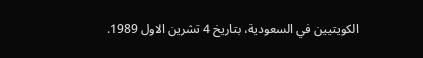الكويتيين في السعودية، بتاريخ 4 تشرين الاول 1989.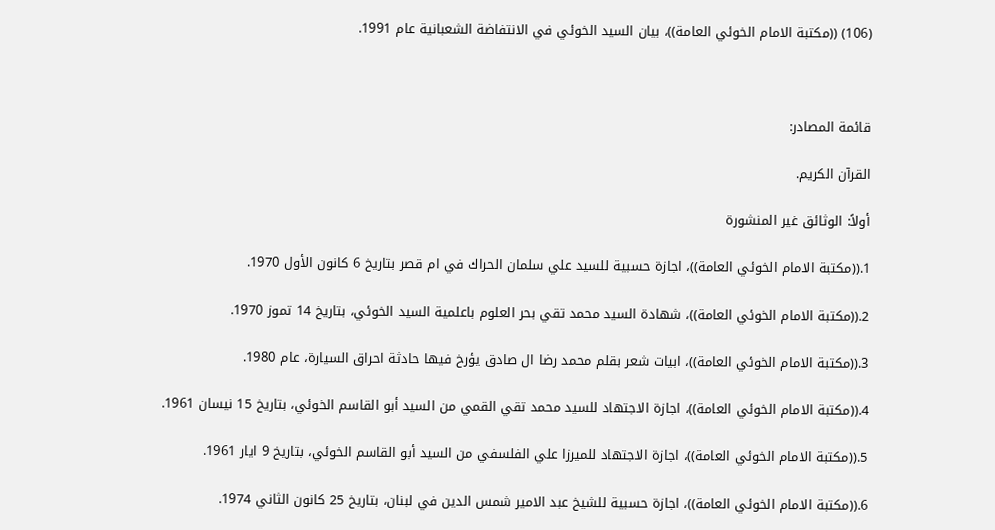(106) ((مكتبة الامام الخوئي العامة))، بيان السيد الخوئي في الانتفاضة الشعبانية عام 1991.



قائمة المصادر:

القرآن الكريم.

أولاً: الوثائق غير المنشورة

1.((مكتبة الامام الخوئي العامة))، اجازة حسبية للسيد علي سلمان الحراك في ام قصر بتاريخ 6 كانون الأول 1970.

2.((مكتبة الامام الخوئي العامة))، شهادة السيد محمد تقي بحر العلوم باعلمية السيد الخوئي، بتاريخ 14 تموز 1970.

3.((مكتبة الامام الخوئي العامة))، ابيات شعر بقلم محمد رضا ال صادق يؤرخ فيها حادثة احراق السيارة، عام 1980.

4.((مكتبة الامام الخوئي العامة))، اجازة الاجتهاد للسيد محمد تقي القمي من السيد أبو القاسم الخوئي، بتاريخ 15 نیسان 1961.

5.((مكتبة الامام الخوئي العامة))، اجازة الاجتهاد للميرزا علي الفلسفي من السيد أبو القاسم الخوئي، بتاريخ 9 ايار 1961.

6.((مكتبة الامام الخوئي العامة))، اجازة حسبية للشيخ عبد الامير شمس الدين في لبنان، بتاريخ 25 كانون الثاني 1974.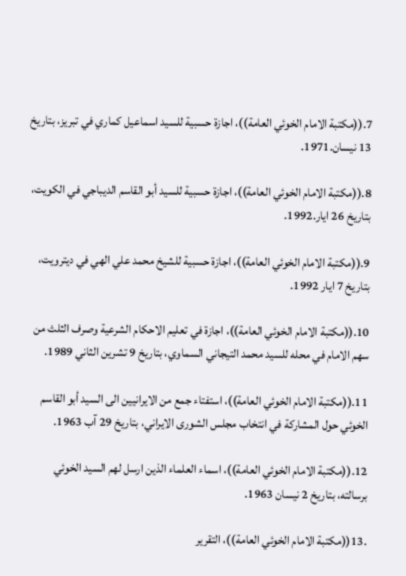7.((مكتبة الامام الخوئي العامة))، اجازة حسبية للسيد اسماعيل كماري في تبريز، بتاریخ 13 نیسان.1971.

8.((مكتبة الامام الخوئي العامة))، اجازة حسبية للسيد أبو القاسم الديباجي في الكويت، بتاريخ 26 ايار.1992.

9.((مكتبة الامام الخوئي العامة))، اجازة حسبية للشيخ محمد علي الهي في ديترويت، بتاريخ 7 ايار 1992.

10.((مكتبة الامام الخوئي العامة))، اجازة في تعليم الاحكام الشرعية وصرف الثلث من سهم الامام في محله للسيد محمد التيجاني السماوي، بتاريخ 9 تشرين الثاني 1989.

11.((مكتبة الامام الخوئي العامة))، استفتاء جمع من الايرانيين الى السيد أبو القاسم الخوئي حول المشاركة في انتخاب مجلس الشورى الايراني، بتاريخ 29 آب 1963.

12.((مكتبة الامام الخوئي العامة))، اسماء العلماء الذين ارسل لهم السيد الخوئي برسالته، بتاريخ 2 نیسان 1963.

.13((مكتبة الامام الخوئي العامة))، التقرير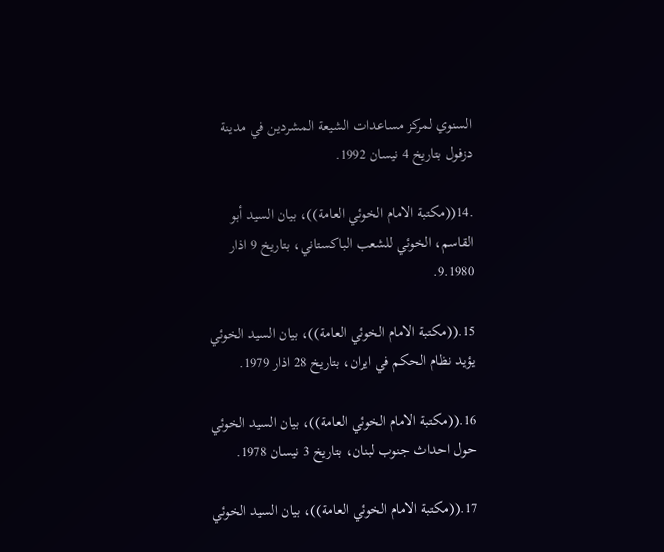السنوي لمركز مساعدات الشيعة المشردين في مدينة دزفول بتاريخ 4 نیسان 1992.

.14((مكتبة الامام الخوئي العامة))، بيان السيد أبو القاسم، الخوئي للشعب الباكستاني، بتاريخ 9 اذار 9.1980.

15.((مكتبة الامام الخوئي العامة))، بيان السيد الخوئي يؤيد نظام الحكم في ايران، بتاریخ 28 اذار 1979.

16.((مكتبة الامام الخوئي العامة))، بيان السيد الخوئي حول احداث جنوب لبنان، بتاريخ 3 نیسان 1978.

17.((مكتبة الامام الخوئي العامة))، بيان السيد الخوئي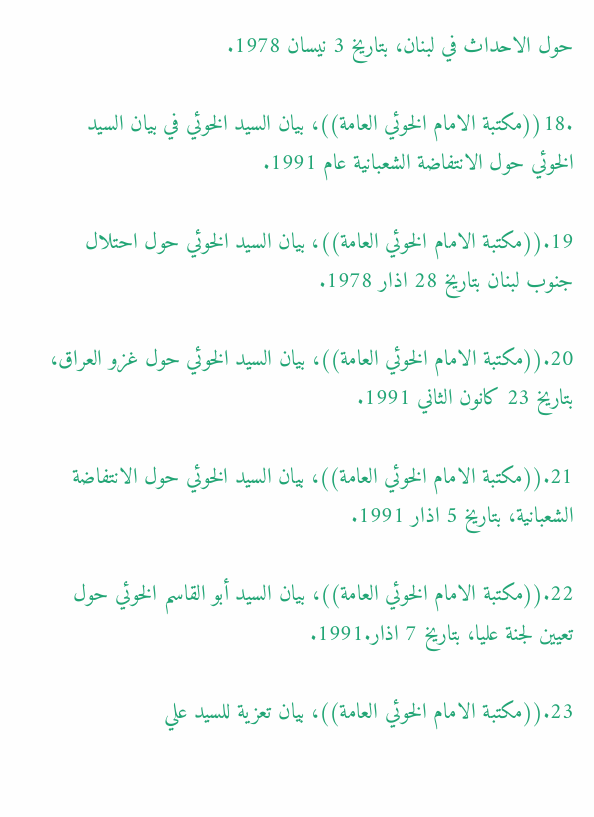حول الاحداث في لبنان، بتاریخ 3 نیسان 1978.

.18((مكتبة الامام الخوئي العامة))، بيان السيد الخوئي في بيان السيد الخوئي حول الانتفاضة الشعبانية عام 1991.

19.((مكتبة الامام الخوئي العامة))، بيان السيد الخوئي حول احتلال جنوب لبنان بتاريخ 28 اذار 1978.

20.((مكتبة الامام الخوئي العامة))، بيان السيد الخوئي حول غزو العراق، بتاريخ 23 كانون الثاني 1991.

21.((مكتبة الامام الخوئي العامة))، بيان السيد الخوئي حول الانتفاضة الشعبانية، بتاريخ 5 اذار 1991.

22.((مكتبة الامام الخوئي العامة))، بيان السيد أبو القاسم الخوئي حول تعيين لجنة عليا، بتاريخ 7 اذار.1991.

23.((مكتبة الامام الخوئي العامة))، بيان تعزية للسيد علي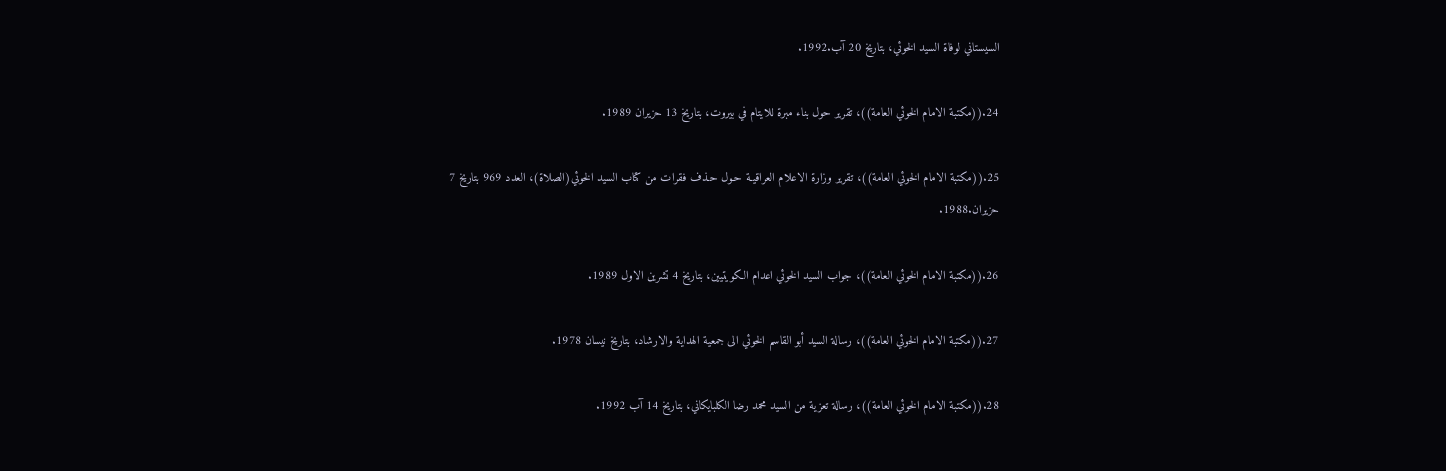السيستاني لوفاة السيد الخوئي، بتاريخ 20 آب.1992.

24.((مكتبة الامام الخوئي العامة))، تقرير حول بناء مبرة للايتام في بيروت، بتاريخ 13 حزیران 1989.

25.((مكتبة الامام الخوئي العامة))، تقرير وزارة الاعلام العراقيـة حـول حـذف فقرات من كتاب السيد الخوئي(الصلاة)، العدد 969 بتاريخ 7 حزيران.1988.

26.((مكتبة الامام الخوئي العامة))، جواب السيد الخوئي اعدام الكويتيين، بتاريخ 4 تشرين الاول 1989.

27.((مكتبة الامام الخوئي العامة))، رسالة السيد أبو القاسم الخوئي الى جمعية الهداية والارشاد، بتاريخ نیسان 1978.

28.((مكتبة الامام الخوئي العامة))، رسالة تعزية من السيد محمد رضا الكلبايكاني، بتاريخ 14 آب 1992.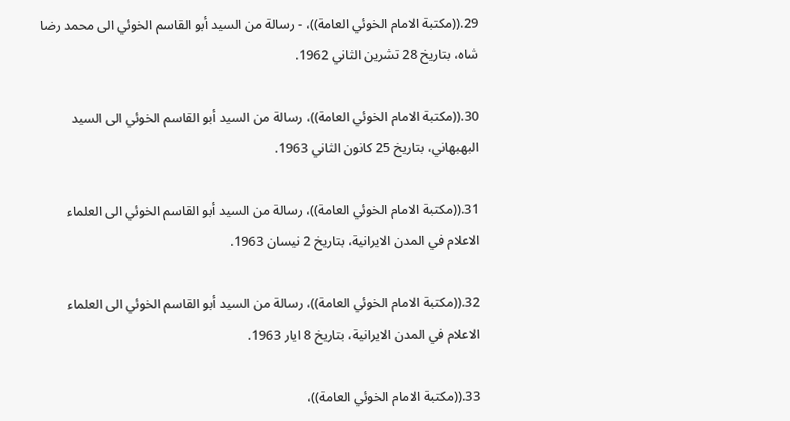29.((مكتبة الامام الخوئي العامة))، - رسالة من السيد أبو القاسم الخوئي الى محمد رضا شاه، بتاريخ 28 تشرين الثاني 1962.

30.((مكتبة الامام الخوئي العامة))، رسالة من السيد أبو القاسم الخوئي الى السيد البهبهاني، بتاريخ 25 كانون الثاني 1963.

31.((مكتبة الامام الخوئي العامة))، رسالة من السيد أبو القاسم الخوئي الى العلماء الاعلام في المدن الايرانية، بتاريخ 2 نيسان 1963.

32.((مكتبة الامام الخوئي العامة))، رسالة من السيد أبو القاسم الخوئي الى العلماء الاعلام في المدن الايرانية، بتاريخ 8 ايار 1963.

33.((مكتبة الامام الخوئي العامة))،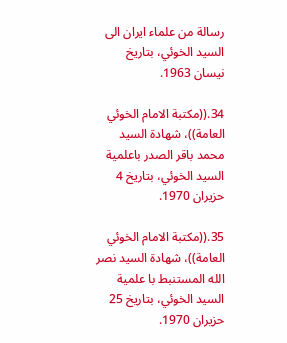رسالة من علماء ايران الى السيد الخوئي، بتاريخ نيسان 1963.

34.((مكتبة الامام الخوئي العامة))، شهادة السيد محمد باقر الصدر باعلمية السيد الخوئي، بتاريخ 4 حزيران 1970.

35.((مكتبة الامام الخوئي العامة))، شهادة السيد نصر الله المستنبط با علمية السيد الخوئي، بتاريخ 25 حزیران 1970.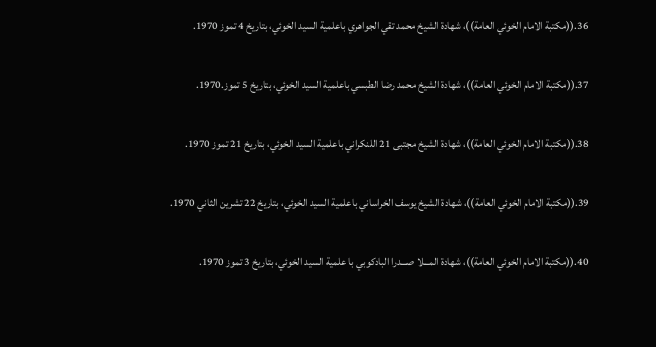36.((مكتبة الامام الخوئي العامة))، شهادة الشيخ محمد تقي الجواهري باعلمية السيد الخوئي، بتاريخ 4 تموز 1970.

37.((مكتبة الامام الخوئي العامة))، شهادة الشيخ محمد رضا الطبسي باعلمية السيد الخوئي، بتاريخ 5 تموز.1970.

38.((مكتبة الامام الخوئي العامة))، شهادة الشيخ مجتبى 21 اللنكراني باعلمية السيد الخوئي، بتاريخ 21 تموز 1970.

39.((مكتبة الامام الخوئي العامة))، شهادة الشيخ يوسف الخراساني باعلمية السيد الخوئي، بتاريخ 22 تشرين الثاني 1970.

40.((مكتبة الامام الخوئي العامة))، شهادة المـــلا صـــدرا البادكوبي با علمية السيد الخوئي، بتاريخ 3 تموز 1970.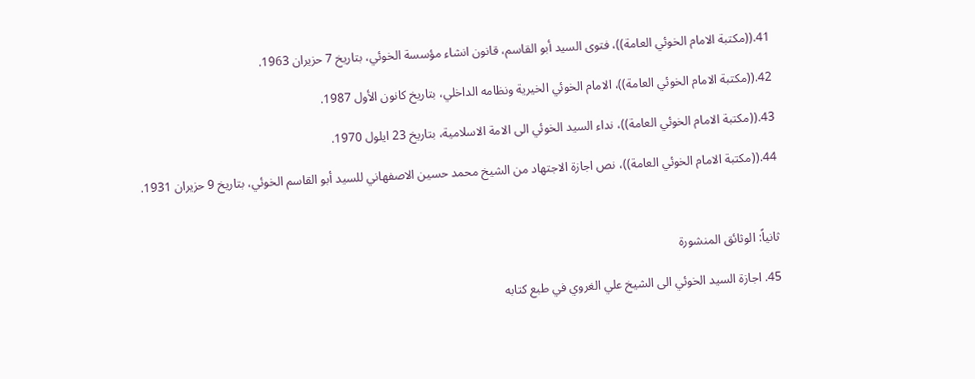41.((مكتبة الامام الخوئي العامة))، فتوى السيد أبو القاسم، قانون انشاء مؤسسة الخوئي، بتاريخ 7 حزيران 1963.

42.((مكتبة الامام الخوئي العامة))، الامام الخوئي الخيرية ونظامه الداخلي، بتاريخ كانون الأول 1987.

43.((مكتبة الامام الخوئي العامة))، نداء السيد الخوئي الى الامة الاسلامية، بتاریخ 23 ايلول 1970.

44.((مكتبة الامام الخوئي العامة))، نص اجازة الاجتهاد من الشيخ محمد حسين الاصفهاني للسيد أبو القاسم الخوئي، بتاريخ 9 حزیران 1931.



ثانياً: الوثائق المنشورة

45. اجازة السيد الخوئي الى الشيخ علي الغروي في طبع كتابه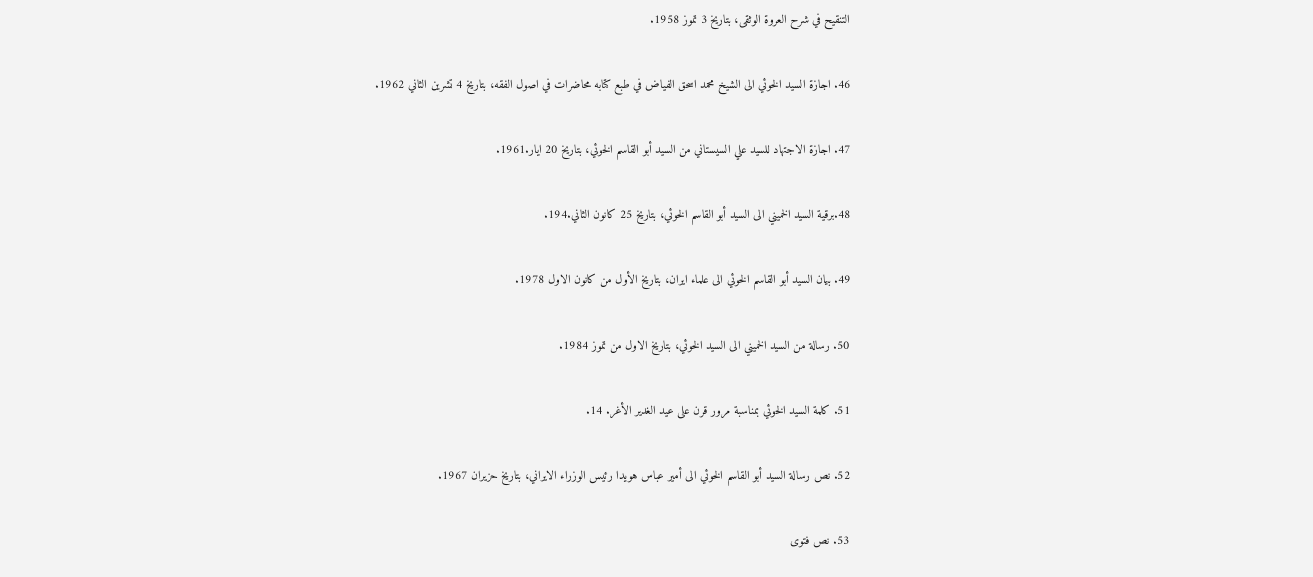التنقيح في شرح العروة الوثقى، بتاريخ 3 تموز 1958.

46. اجازة السيد الخوئي الى الشيخ محمد اسحق الفياض في طبع كتابه محاضرات في اصول الفقه، بتاريخ 4 تشرين الثاني 1962.

47. اجازة الاجتهاد للسيد علي السيستاني من السيد أبو القاسم الخوئي، بتاريخ 20 ايار.1961.

48.برقية السيد الخميني الى السيد أبو القاسم الخوئي، بتاريخ 25 كانون الثاني.194.

49. بيان السيد أبو القاسم الخوئي الى علماء ایران، بتاريخ الأول من كانون الاول 1978.

50. رسالة من السيد الخميني الى السيد الخوئي، بتاريخ الاول من تموز 1984.

51. كلمة السيد الخوئي بمناسبة مرور قرن على عيد الغدير الأغر. 14.

52. نص رسالة السيد أبو القاسم الخوئي الى أمير عباس هويدا رئيس الوزراء الايراني، بتاريخ حزيران 1967.

53. نص فتوى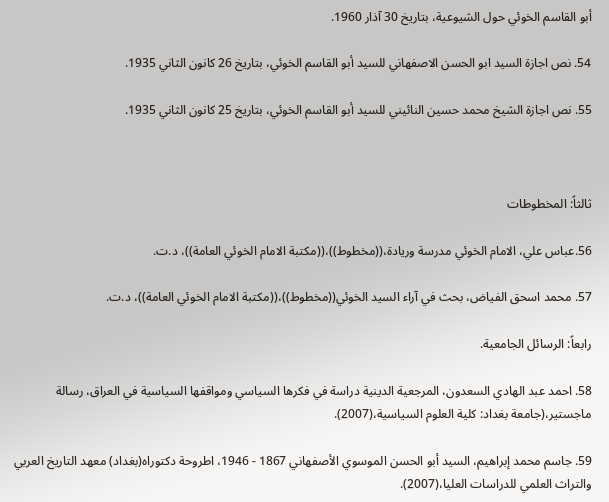أبو القاسم الخوئي حول الشيوعية، بتاريخ 30 آذار 1960.

54. نص اجازة السيد ابو الحسن الاصفهاني للسيد أبو القاسم الخوئي، بتاريخ 26 كانون الثاني 1935.

55. نص اجازة الشيخ محمد حسين النائيني للسيد أبو القاسم الخوئي، بتاريخ 25 كانون الثاني 1935.



ثالثاً: المخطوطات

56.عباس علي، الامام الخوئي مدرسة وريادة،((مخطوط))،((مكتبة الامام الخوئي العامة))، د.ت.

57. محمد اسحق الفياض، بحث في آراء السيد الخوئي((مخطوط))،((مكتبة الامام الخوئي العامة))، د.ت.

رابعاً: الرسائل الجامعية.

58. احمد عبد الهادي السعدون، المرجعية الدينية دراسة في فكرها السياسي ومواقفها السياسية في العراق، رسالة ماجستير،(جامعة بغداد: كلية العلوم السياسية،(2007).

59. جاسم محمد إبراهيم، السيد أبو الحسن الموسوي الأصفهاني 1867 - 1946، اطروحة دكتوراه(بغداد) معهد التاريخ العربي والتراث العلمي للدراسات العليا،(2007).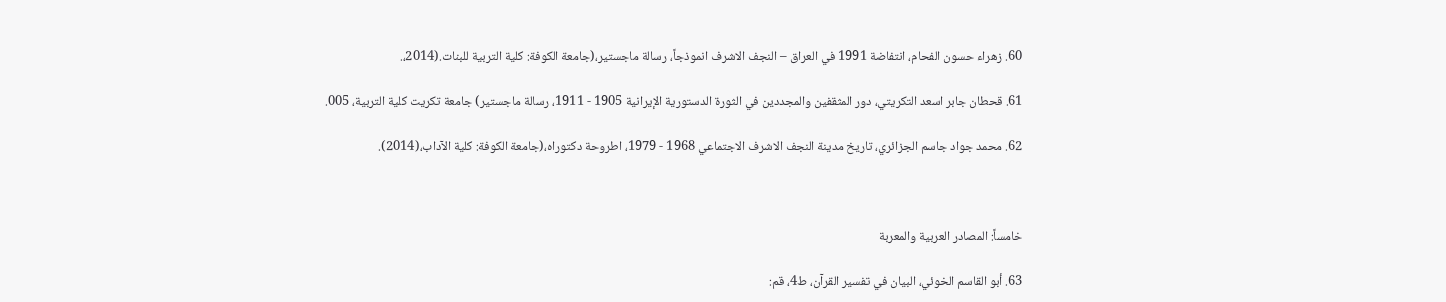60. زهراء حسون الفحام، انتفاضة 1991 في العراق – النجف الاشرف انموذجاً، رسالة ماجستير،(جامعة الكوفة: كلية التربية للبنات.(2014،.

61. قحطان جابر اسعد التكريتي، دور المثقفين والمجددين في الثورة الدستورية الإيرانية 1905 - 1911، رسالة ماجستير) جامعة تكريت كلية التربية، 005.

62. محمد جواد جاسم الجزائري، تاريخ مدينة النجف الاشرف الاجتماعي 1968 - 1979، اطروحة دكتوراه،(جامعة الكوفة: كلية الآداب،(2014).



خامساً: المصادر العربية والمعربة

63. أبو القاسم الخوئي، البيان في تفسير القرآن، ط4، قم: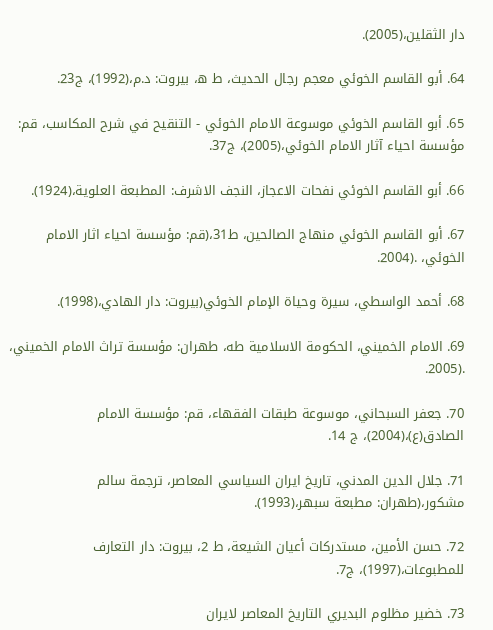دار الثقلين،(2005).

64. أبو القاسم الخوئي معجم رجال الحديث، ط ه، بیروت: د.م،(1992)، ج23.

65. أبو القاسم الخوئي موسوعة الامام الخوئي - التنقيح في شرح المكاسب، قم: مؤسسة احياء آثار الامام الخوئي،(2005)، ج37.

66. أبو القاسم الخوئي نفحات الاعجاز، النجف الاشرف: المطبعة العلوية،(1924).

67. أبو القاسم الخوئي منهاج الصالحين، ط31،(قم: مؤسسة احياء اثار الامام الخوئي، .(2004.

68. أحمد الواسطي، سيرة وحياة الإمام الخوئي(بيروت: دار الهادي،(1998).

69. الامام الخميني، الحكومة الاسلامية طه، طهران: مؤسسة تراث الامام الخميني، .(2005.

70. جعفر السبحاني، موسوعة طبقات الفقهاء، قم: مؤسسة الامام الصادق(ع)،(2004)، ج 14.

71. جلال الدين المدني، تاريخ ايران السياسي المعاصر، ترجمة سالم مشكور،(طهران: مطبعة سبهر،(1993).

72. حسن الأمين، مستدركات أعيان الشيعة، ط 2، بيروت: دار التعارف للمطبوعات،(1997)، ج7.

73. خضير مظلوم البديري التاريخ المعاصر لايران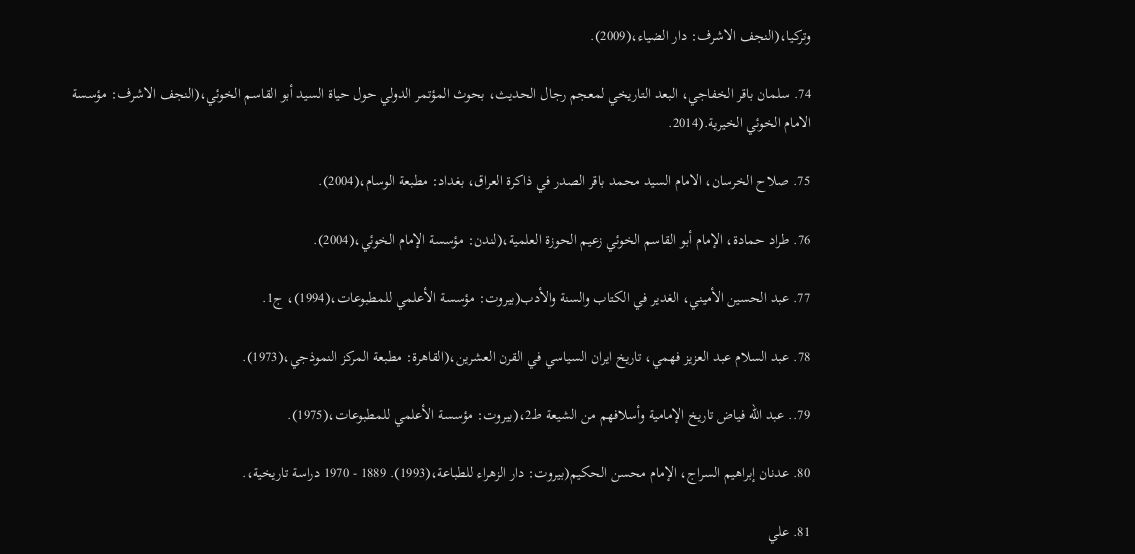وتركيا،(النجف الاشرف: دار الضياء،(2009).

74. سلمان باقر الخفاجي، البعد التاريخي لمعجم رجال الحديث، بحوث المؤتمر الدولي حول حياة السيد أبو القاسم الخوئي،(النجف الاشرف: مؤسسة الامام الخوئي الخيرية.(2014.

75. صلاح الخرسان، الامام السيد محمد باقر الصدر في ذاكرة العراق، بغداد: مطبعة الوسام،(2004).

76. طراد حمادة، الإمام أبو القاسم الخوئي زعيم الحوزة العلمية،(لندن: مؤسسة الإمام الخوئي،(2004).

77. عبد الحسين الأميني، الغدير في الكتاب والسنة والأدب(بيروت: مؤسسة الأعلمي للمطبوعات،(1994)، ج1.

78. عبد السلام عبد العزيز فهمي، تاريخ ایران السياسي في القرن العشرين،(القاهرة: مطبعة المركز النموذجي،(1973).

79.. عبد الله فياض تاريخ الإمامية وأسلافهم من الشيعة ط2،(بيروت: مؤسسة الأعلمي للمطبوعات،(1975).

80. عدنان إبراهيم السراج، الإمام محسن الحكيم(بيروت: دار الزهراء للطباعة،(1993). 1889 - 1970 دراسة تاريخية،.

81. علي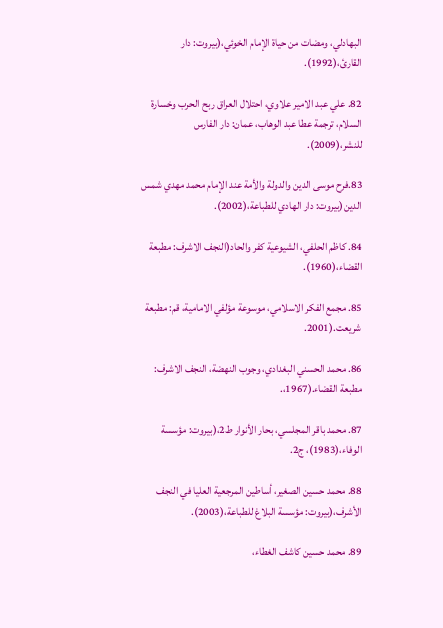البهادلي، ومضات من حياة الإمام الخوئي،(بيروت: دار القارئ،(1992).

82. علي عبد الامير علاوي، احتلال العراق ربح الحرب وخسارة السلام، ترجمة عطا عبد الوهاب، عمان: دار الفارس للنشر،(2009).

83.فرح موسى الدين والدولة والأمة عند الإمام محمد مهدي شمس الدين(بيروت: دار الهادي للطباعة،(2002).

84. كاظم الحلفي، الشيوعية كفر والحاد(النجف الاشرف: مطبعة القضاء،(1960).

85. مجمع الفكر الاسلامي، موسوعة مؤلفي الامامية، قم: مطبعة شريعت.(2001.

86. محمد الحسني البغدادي، وجوب النهضة، النجف الاشرف: مطبعة القضاء.(1967،.

87. محمد باقر المجلسي، بحار الأنوار ط2،(بيروت: مؤسسة الوفاء،(1983)، ج2.

88. محمد حسين الصغير، أساطين المرجعية العليا في النجف الأشرف،(بيروت: مؤسسة البلاغ للطباعة،(2003).

89. محمد حسين كاشف الغطاء،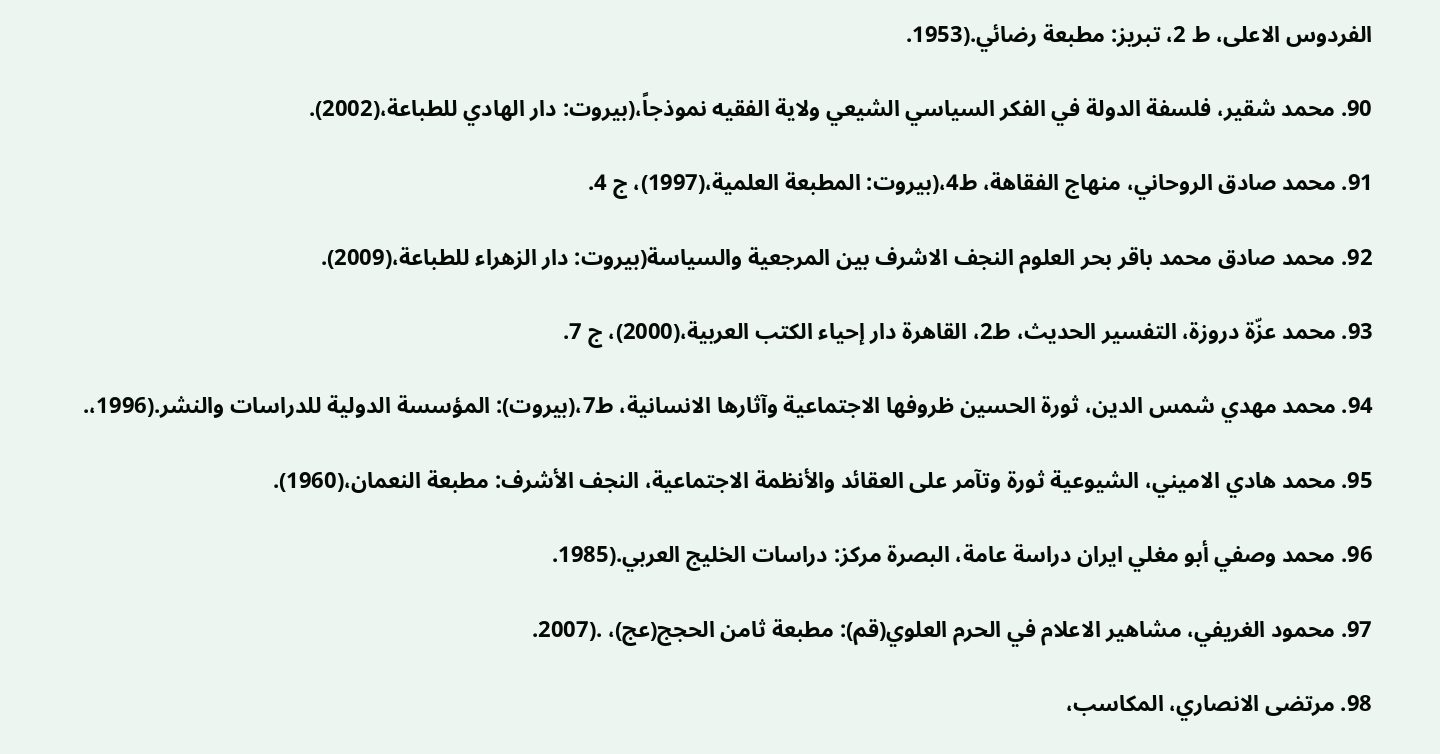الفردوس الاعلى، ط 2، تبريز: مطبعة رضائي.(1953.

90. محمد شقير، فلسفة الدولة في الفكر السياسي الشيعي ولاية الفقيه نموذجاً،(بيروت: دار الهادي للطباعة،(2002).

91. محمد صادق الروحاني، منهاج الفقاهة، ط4،(بيروت: المطبعة العلمية،(1997)، ج 4.

92. محمد صادق محمد باقر بحر العلوم النجف الاشرف بين المرجعية والسياسة(بيروت: دار الزهراء للطباعة،(2009).

93. محمد عزّة دروزة، التفسير الحديث، ط2، القاهرة دار إحياء الكتب العربية،(2000)، ج 7.

94. محمد مهدي شمس الدين، ثورة الحسين ظروفها الاجتماعية وآثارها الانسانية، ط7،(بيروت): المؤسسة الدولية للدراسات والنشر.(1996،.

95. محمد هادي الاميني، الشيوعية ثورة وتآمر على العقائد والأنظمة الاجتماعية، النجف الأشرف: مطبعة النعمان،(1960).

96. محمد وصفي أبو مغلي ايران دراسة عامة، البصرة مركز: دراسات الخليج العربي.(1985.

97. محمود الغريفي، مشاهير الاعلام في الحرم العلوي(قم): مطبعة ثامن الحجج(عج)، .(2007.

98. مرتضى الانصاري، المكاسب،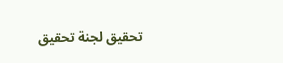تحقيق لجنة تحقيق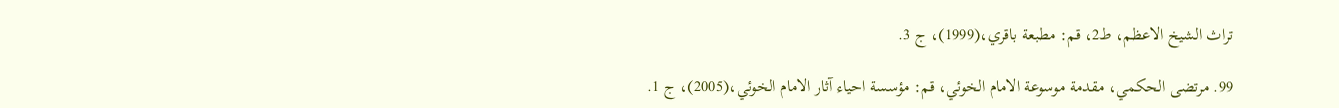تراث الشيخ الاعظم، ط2، قم: مطبعة باقري،(1999)، ج 3.

99. مرتضى الحكمي، مقدمة موسوعة الامام الخوئي، قم: مؤسسة احياء آثار الامام الخوئي،(2005)، ج 1.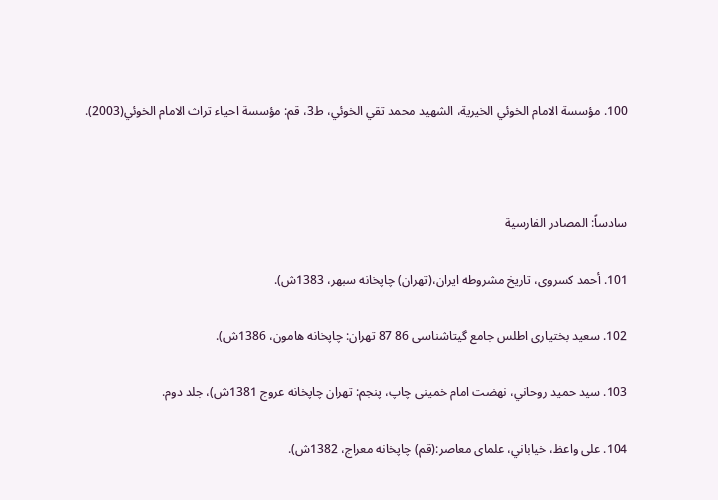100. مؤسسة الامام الخوئي الخيرية، الشهيد محمد تقي الخوئي، ط3، قم: مؤسسة احياء تراث الامام الخوئي(2003).



سادساً: المصادر الفارسية

101. أحمد كسروى، تاریخ مشروطه ایران،(تهران) چاپخانه سبهر، 1383ش).

102. سعيد بختیاری اطلس جامع گیتاشناسی 86 87 تهران: چاپخانه هامون، 1386ش).

103. سید حميد روحاني، نهضت امام خمینی چاپ، پنجم: تهران چاپخانه عروج 1381ش)، جلد دوم.

104. على واعظ، خياباني، علمای معاصر:(قم) چاپخانه معراج، 1382ش).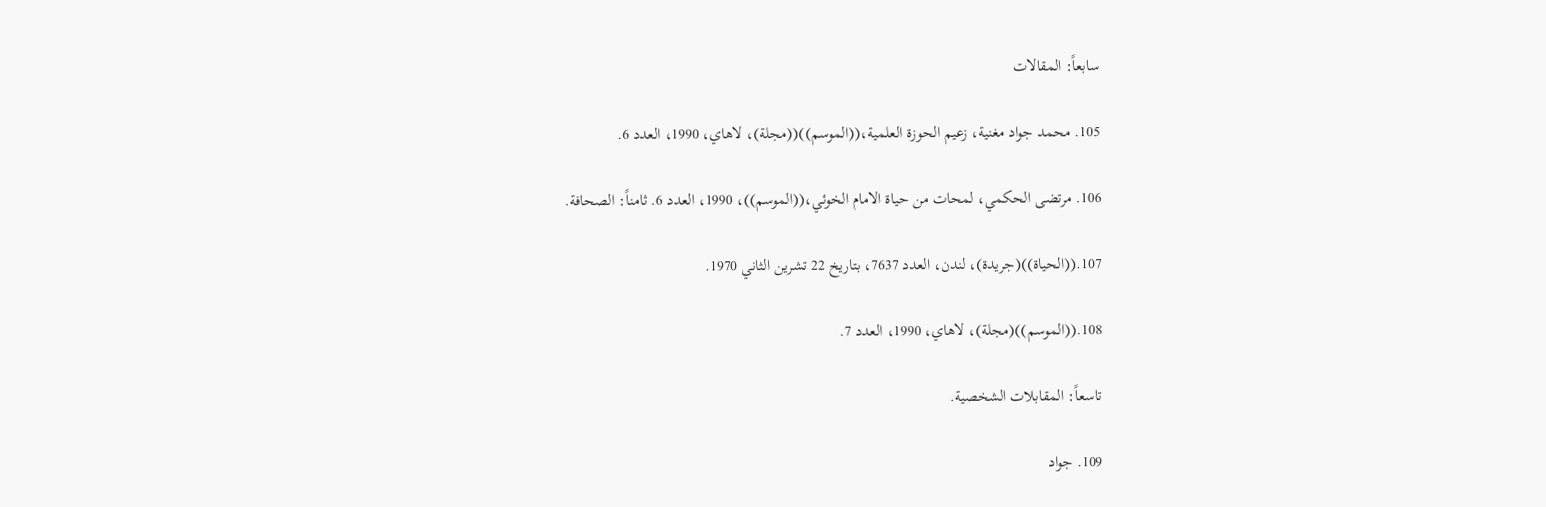سابعاً: المقالات

105. محمد جواد مغنية، زعيم الحوزة العلمية،((الموسم))((مجلة)، لاهاي، 1990، العدد 6.

106. مرتضى الحكمي، لمحات من حياة الامام الخوئي،((الموسم))، 1990، العدد 6. ثامناً: الصحافة.

107.((الحياة))(جريدة)، لندن، العدد 7637، بتاريخ 22 تشرين الثاني 1970.

108.((الموسم))(مجلة)، لاهاي، 1990، العدد 7.

تاسعاً: المقابلات الشخصية.

109. جواد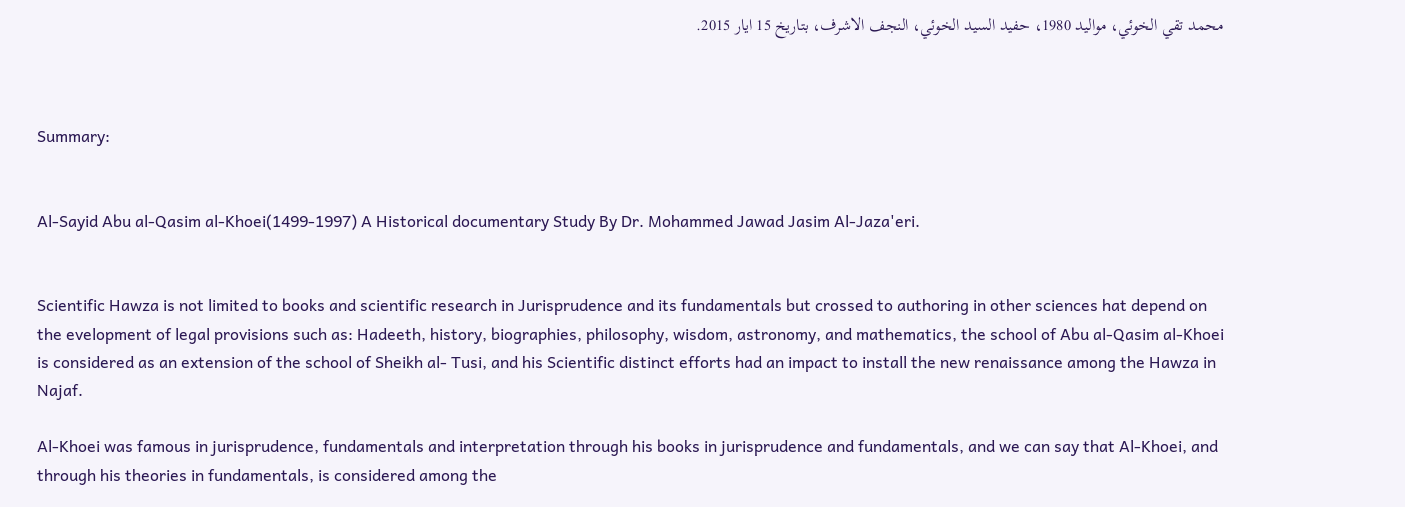محمد تقي الخوئي، مواليد 1980، حفيد السيد الخوئي، النجف الاشرف، بتاريخ 15 ایار 2015.



Summary:


Al-Sayid Abu al-Qasim al-Khoei(1499-1997) A Historical documentary Study By Dr. Mohammed Jawad Jasim Al-Jaza'eri.


Scientific Hawza is not limited to books and scientific research in Jurisprudence and its fundamentals but crossed to authoring in other sciences hat depend on the evelopment of legal provisions such as: Hadeeth, history, biographies, philosophy, wisdom, astronomy, and mathematics, the school of Abu al-Qasim al-Khoei is considered as an extension of the school of Sheikh al- Tusi, and his Scientific distinct efforts had an impact to install the new renaissance among the Hawza in Najaf.

Al-Khoei was famous in jurisprudence, fundamentals and interpretation through his books in jurisprudence and fundamentals, and we can say that Al-Khoei, and through his theories in fundamentals, is considered among the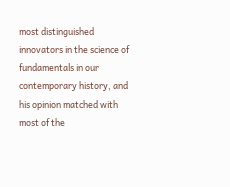most distinguished innovators in the science of fundamentals in our contemporary history, and his opinion matched with most of the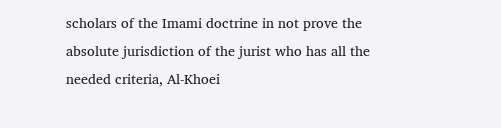scholars of the Imami doctrine in not prove the absolute jurisdiction of the jurist who has all the needed criteria, Al-Khoei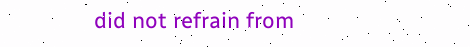did not refrain from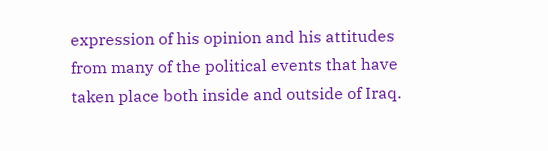expression of his opinion and his attitudes from many of the political events that have taken place both inside and outside of Iraq.